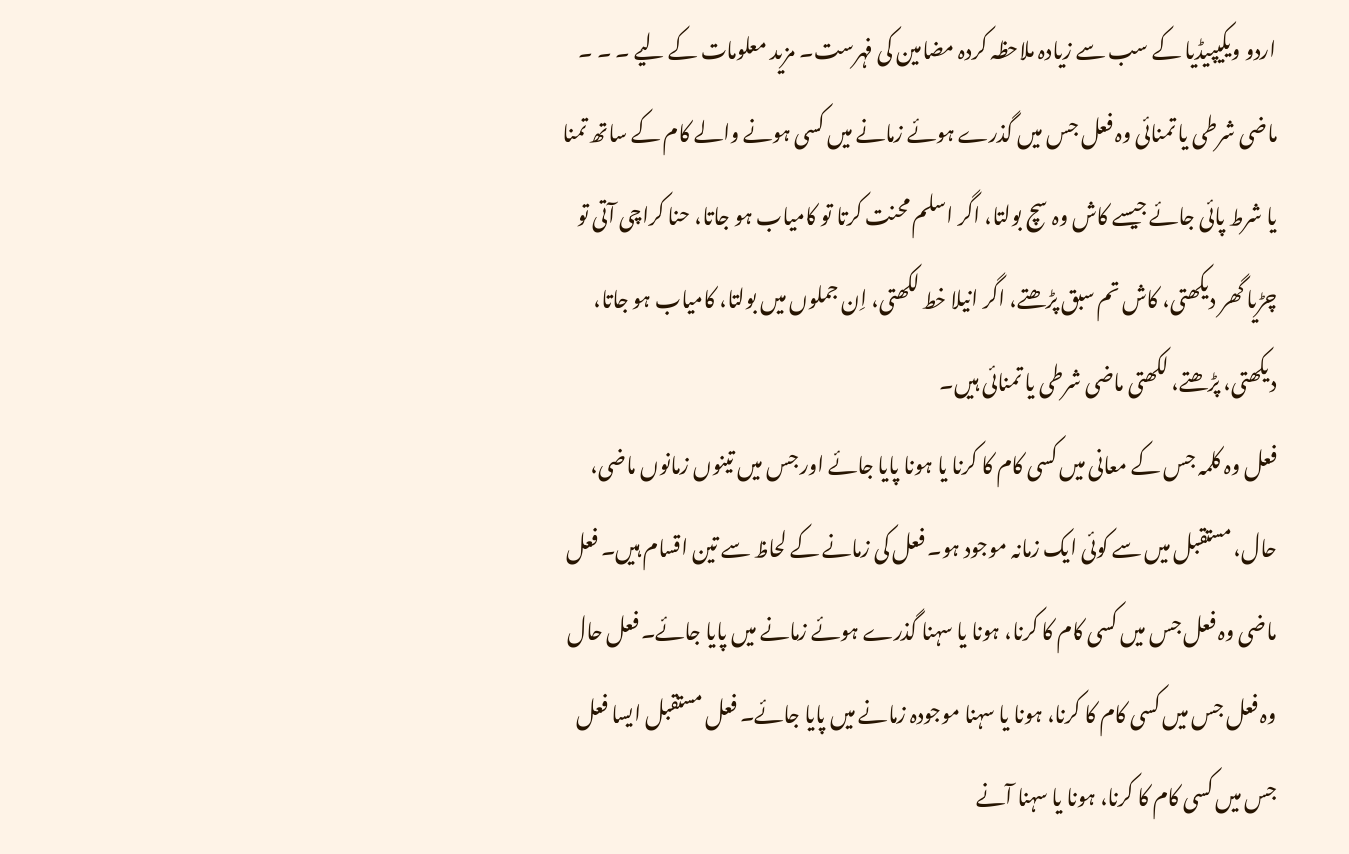اردو ویکیپیڈیا کے سب سے زیادہ ملاحظہ کردہ مضامین کی فہرست۔ مزید معلومات کے لیے ۔ ۔ ۔
ماضی شرطی یا تمنائی وہ فعل جس میں گذرے ہوئے زمانے میں کسی ہونے والے کام کے ساتھ تمنا یا شرط پائی جائے جیسے کاش وہ سچ بولتا، اگر اسلم محنت کرتا تو کامیاب ہو جاتا، حنا کراچی آتی تو چڑیا گھر دیکھتی، کاش تم سبق پڑھتے، اگر انیلا خط لکھتی، اِن جملوں میں بولتا، کامیاب ہو جاتا، دیکھتی، پڑھتے، لکھتی ماضی شرطی یا تمنائی ہیں۔
فعل وہ کلمہ جس کے معانی میں کسی کام کا کرنا یا ہونا پایا جائے اور جس میں تینوں زمانوں ماضی، حال، مستقبل میں سے کوئی ایک زمانہ موجود ہو۔ فعل کی زمانے کے لحاظ سے تین اقسام ہیں۔ فعل ماضی وہ فعل جس میں کسی کام کا کرنا، ہونا یا سہنا گذرے ہوئے زمانے میں پایا جائے۔ فعل حال وہ فعل جس میں کسی کام کا کرنا، ہونا یا سہنا موجودہ زمانے میں پایا جائے۔ فعل مستقبل ایسا فعل جس میں کسی کام کا کرنا، ہونا یا سہنا آنے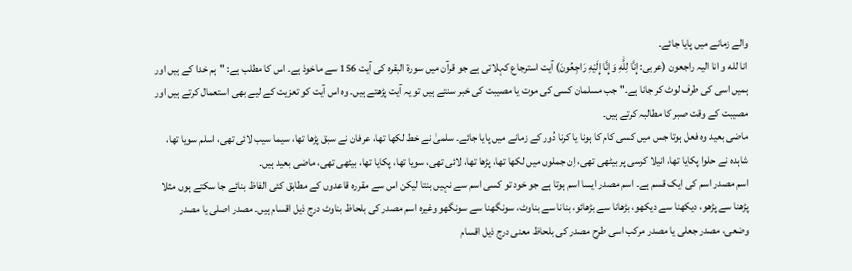والے زمانے میں پایا جائے۔
انا لله و انا الیہ راجعون (عربی: إِنَّا لِلَّٰهِ وَإِنَّا إِلَيْهِ رَاجِعُونَ) آیت استرجاع کہلاتی ہے جو قرآن میں سورۃ البقرہ کی آیت 156 سے ماخوذ ہے۔ اس کا مطلب ہے: "ہم خدا کے ہیں اور ہمیں اسی کی طرف لوٹ کر جانا ہے۔" جب مسلمان کسی کی موت یا مصیبت کی خبر سنتے ہیں تو یہ آیت پڑھتے ہیں۔ وہ اس آیت کو تعزیت کے لیے بھی استعمال کرتے ہیں اور مصیبت کے وقت صبر کا مطالبہ کرتے ہیں۔
ماضی بعید وہ فعل ہوتا جس میں کسی کام کا ہونا یا کرنا دُور کے زمانے میں پایا جائے۔ سلمیٰ نے خط لکھا تھا، عرفان نے سبق پڑھا تھا، سیما سیب لائی تھی، اسلم سویا تھا، شاہدہ نے حلوا پکایا تھا، انیلا کرسی پر بیٹھی تھی، اِن جملوں میں لکھا تھا، پڑھا تھا، لائی تھی، سویا تھا، پکایا تھا، بیٹھی تھی، ماضی بعید ہیں۔
اسم مصدر اسم کی ایک قسم ہے۔ اسم مصدر ایسا اسم ہوتا ہے جو خود تو کسی اسم سے نہیں بنتا لیکن اس سے مقررہ قاعدوں کے مطابق کئی الفاظ بنائے جا سکتے ہوں مثلا پڑھنا سے پڑھو، دیکھنا سے دیکھو، بڑھانا سے بڑھائو، بنانا سے بناوٹ، سونگھنا سے سونگھو وغیرہ اسم مصدر کی بلحاظ بناوٹ درج ذیل اقسام ہیں۔ مصدر اصلی یا مصدر وضعی، مصدر جعلی یا مصدر مرکب اسی طرح مصدر کی بلحاظ معنی درج ذیل اقسام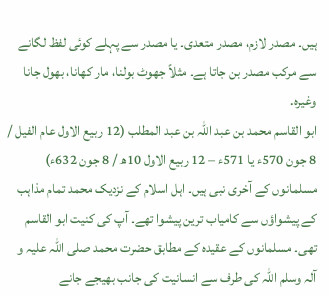ہیں۔ مصدر لازم، مصدر متعدی۔ یا مصدر سے پہلے کوئی لفظ لگانے سے مرکب مصدر بن جاتا ہے۔ مثلاً جھوٹ بولنا، مار کھانا، بھول جانا وغیرہ.
ابو القاسم محمد بن عبد اللہ بن عبد المطلب (12 ربیع الاول عام الفیل / 8 جون 570ء یا 571ء – 12 ربیع الاول 10ھ / 8 جون 632ء) مسلمانوں کے آخری نبی ہیں۔ اہل اسلام کے نزدیک محمد تمام مذاہب کے پیشواؤں سے کامیاب ترین پیشوا تھے۔ آپ کی کنیت ابو القاسم تھی۔ مسلمانوں کے عقیدہ کے مطابق حضرت محمد صلی اللہ علیہ و آلہ وسلم اللہ کی طرف سے انسانیت کی جانب بھیجے جانے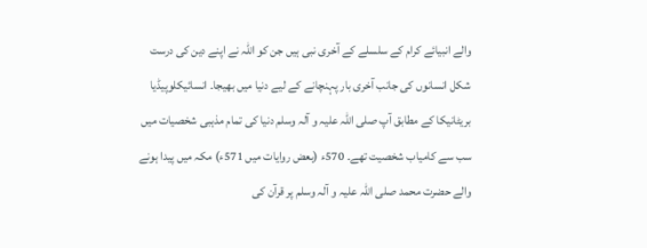والے انبیائے کرام کے سلسلے کے آخری نبی ہیں جن کو اللہ نے اپنے دین کی درست شکل انسانوں کی جانب آخری بار پہنچانے کے لیے دنیا میں بھیجا۔ انسائیکلوپیڈیا بریٹانیکا کے مطابق آپ صلی اللہ علیہ و آلہ وسلم دنیا کی تمام مذہبی شخصیات میں سب سے کامیاب شخصیت تھے۔ 570ء (بعض روایات میں 571ء) مکہ میں پیدا ہونے والے حضرت محمد صلی اللہ علیہ و آلہ وسلم پر قرآن کی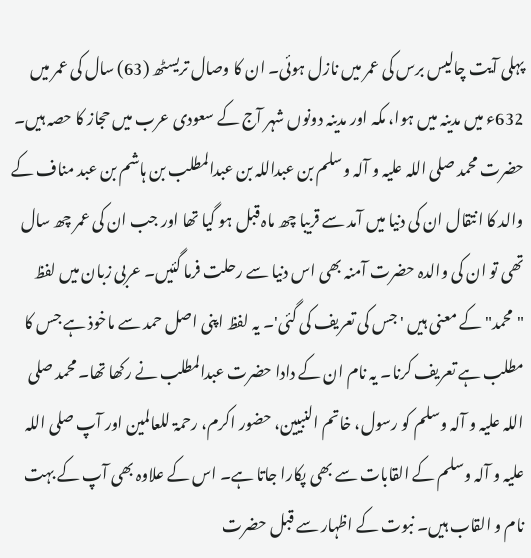پہلی آیت چالیس برس کی عمر میں نازل ہوئی۔ ان کا وصال تریسٹھ (63) سال کی عمر میں 632ء میں مدینہ میں ہوا، مکہ اور مدینہ دونوں شہر آج کے سعودی عرب میں حجاز کا حصہ ہیں۔ حضرت محمد صلی اللہ علیہ و آلہ وسلم بن عبداللہ بن عبدالمطلب بن ہاشم بن عبد مناف کے والد کا انتقال ان کی دنیا میں آمد سے قریبا چھ ماہ قبل ہو گیا تھا اور جب ان کی عمر چھ سال تھی تو ان کی والدہ حضرت آمنہ بھی اس دنیا سے رحلت فرما گئیں۔ عربی زبان میں لفظ "محمد" کے معنی ہیں 'جس کی تعریف کی گئی'۔ یہ لفظ اپنی اصل حمد سے ماخوذ ہے جس کا مطلب ہے تعریف کرنا۔ یہ نام ان کے دادا حضرت عبدالمطلب نے رکھا تھا۔ محمد صلی اللہ علیہ و آلہ وسلم کو رسول، خاتم النبیین، حضور اکرم، رحمۃ للعالمین اور آپ صلی اللہ علیہ و آلہ وسلم کے القابات سے بھی پکارا جاتا ہے۔ اس کے علاوہ بھی آپ کے بہت نام و القاب ہیں۔ نبوت کے اظہار سے قبل حضرت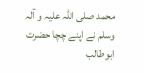محمد صلی اللہ علیہ و آلہ وسلم نے اپنے چچا حضرت ابوطالب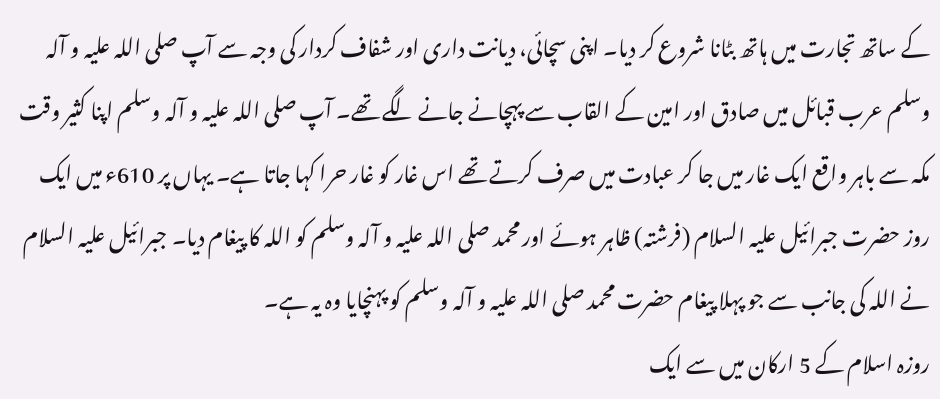کے ساتھ تجارت میں ہاتھ بٹانا شروع کر دیا۔ اپنی سچائی، دیانت داری اور شفاف کردار کی وجہ سے آپ صلی اللہ علیہ و آلہ وسلم عرب قبائل میں صادق اور امین کے القاب سے پہچانے جانے لگے تھے۔ آپ صلی اللہ علیہ و آلہ وسلم اپنا کثیر وقت مکہ سے باہر واقع ایک غار میں جا کر عبادت میں صرف کرتے تھے اس غار کو غار حرا کہا جاتا ہے۔ یہاں پر 610ء میں ایک روز حضرت جبرائیل علیہ السلام (فرشتہ) ظاہر ہوئے اور محمد صلی اللہ علیہ و آلہ وسلم کو اللہ کا پیغام دیا۔ جبرائیل علیہ السلام نے اللہ کی جانب سے جو پہلا پیغام حضرت محمد صلی اللہ علیہ و آلہ وسلم کو پہنچایا وہ یہ ہے۔
روزہ اسلام کے 5 ارکان میں سے ایک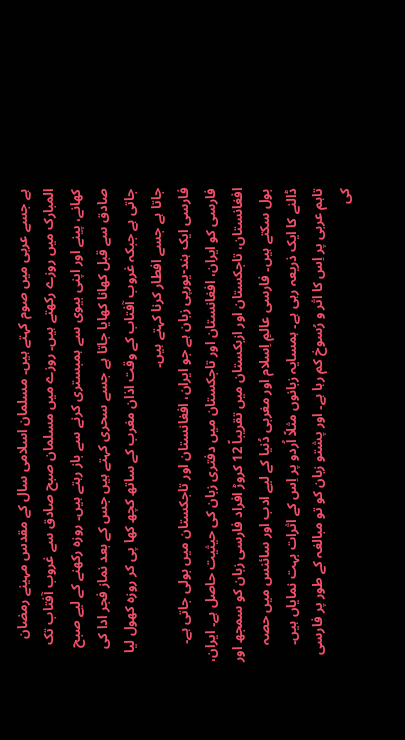ہے جسے عربی میں صوم کہتے ہیں۔ مسلمان اسلامی سال کے مقدس مہینے رمضان المبارک میں روزے رکھتے ہیں۔ روزے میں مسلمان صبح صادق سے غروب آفتاب تک کھانے، پینے اور اپنی بیوی سے ہمبستری کرنے سے باز رہتے ہیں۔ روزہ رکھنے کے لیے صبح صادق سے قبل کھانا کھایا جاتا ہے جسے سحری کہتے ہیں جس کے بعد نماز فجر ادا کی جاتی ہے جبکہ غروب آفتاب کے وقت اذان مغرب کے ساتھ کچھ کھا پی کر روزہ کھول لیا جاتا ہے جسے افطار کرنا کہتے ہیں۔
فارسی ایک ہند-یورپی زبان ہے جو ایران، افغانستان اور تاجکستان میں بولی جاتی ہے۔ فارسی کو ایران، افغانستان اور تاجکستان میں دفتری زبان کی حیثیت حاصل ہے۔ ایران، افغانستان، تاجکستان اور ازبکستان میں تقریباً 12 کروڑ افراد فارسی زبان کو سمجھ اور بول سکتے ہیں۔ فارسی عالمِ اِسلام اور مغربی دُنیا کے لیے ادب اور سائنس میں حصہ ڈالنے کا ایک ذریعہ رہی ہے۔ ہمسایہ زبانوں مثلاً اُردو پر اِس کے اثرات بہت نمایاں ہیں۔ تاہم عربی پر اِس کا اثر و رُسوخ کم رہا ہے۔ اور پشتو زبان کو تو مبالغہ کے طور پر فارسی کی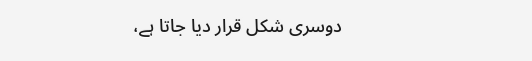دوسری شکل قرار دیا جاتا ہے،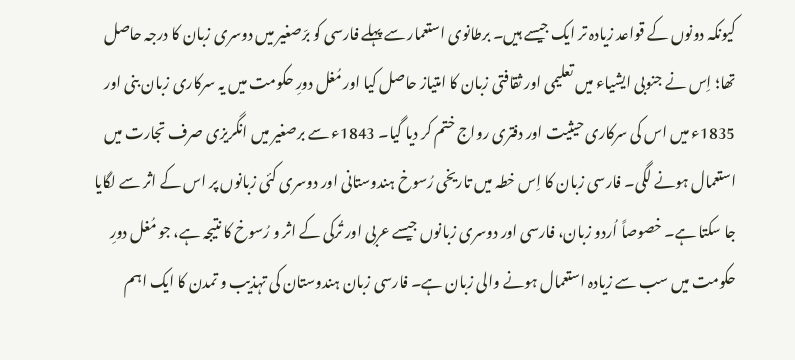کیونکہ دونوں کے قواعد زیادہ تر ایک جیسے ہیں۔ برطانوی استعمار سے پہلے فارسی کو برّصغیر میں دوسری زبان کا درجہ حاصل تھا؛ اِس نے جنوبی ایشیاء میں تعلیمی اور ثقافتی زبان کا امتیاز حاصل کیا اور مُغل دورِ حکومت میں یہ سرکاری زبان بنی اور 1835ء میں اس کی سرکاری حیثیت اور دفتری رواج ختم کر دیا گیا۔ 1843ء سے برصغیر میں انگریزی صرف تجارت میں استعمال ہونے لگی۔ فارسی زبان کا اِس خطہ میں تاریخی رُسوخ ہندوستانی اور دوسری کئی زبانوں پر اس کے اثر سے لگایا جا سکتا ہے۔ خصوصاً اُردو زبان، فارسی اور دوسری زبانوں جیسے عربی اور تُرکی کے اثر و رُسوخ کا نتیجہ ہے، جو مُغل دورِ حکومت میں سب سے زیادہ استعمال ہونے والی زبان ہے۔ فارسی زبان ہندوستان کی تہذیب و تمدن کا ایک اہم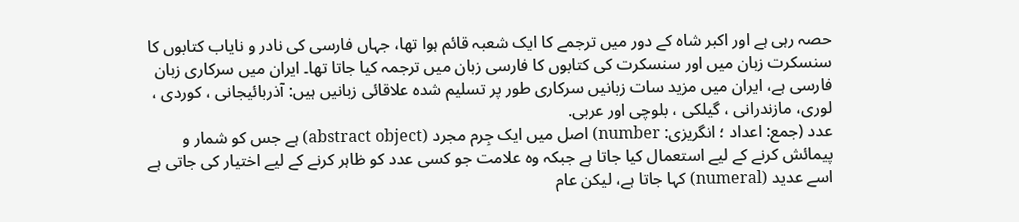حصہ رہی ہے اور اکبر شاہ کے دور میں ترجمے کا ایک شعبہ قائم ہوا تھا، جہاں فارسی کی نادر و نایاب کتابوں کا سنسکرت زبان میں اور سنسکرت کی کتابوں کا فارسی زبان میں ترجمہ کیا جاتا تھا۔ ایران میں سرکاری زبان فارسی ہے، ایران میں مزید سات زبانیں سرکاری طور پر تسلیم شدہ علاقائی زبانیں ہیں: آذربائیجانی ، کوردی ، لوری، مازندرانی ، گیلکی ، بلوچی اور عربی.
عدد (جمع: اعداد ؛ انگریزی: number) اصل میں ایک جِرم مجرد (abstract object) ہے جس کو شمار و پیمائش کرنے کے لیے استعمال کیا جاتا ہے جبکہ وہ علامت جو کسی عدد کو ظاہر کرنے کے لیے اختیار کی جاتی ہے اسے عدید (numeral) کہا جاتا ہے، لیکن عام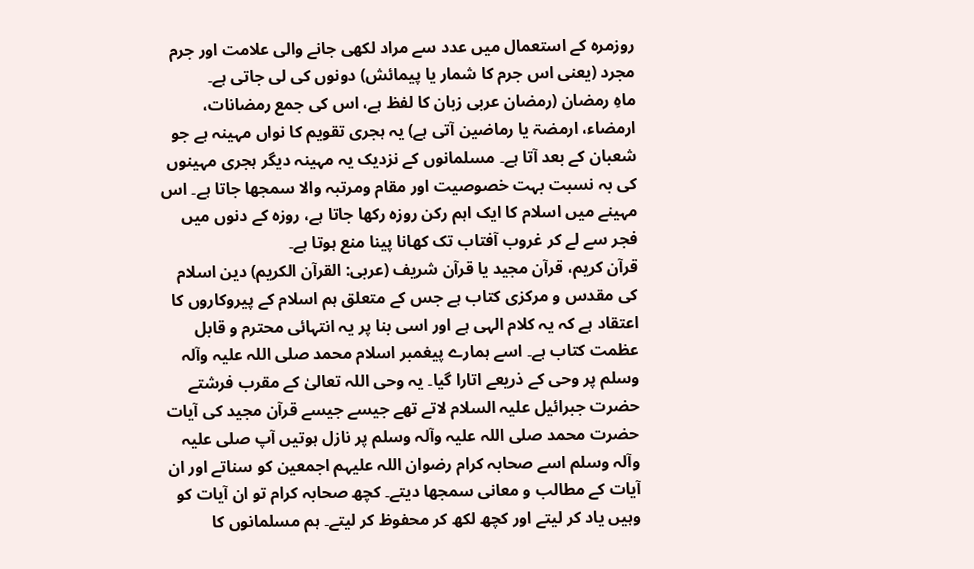روزمرہ کے استعمال میں عدد سے مراد لکھی جانے والی علامت اور جرم مجرد (یعنی اس جرم کا شمار یا پیمائش) دونوں کی لی جاتی ہے۔
ماہِ رمضان (رمضان عربی زبان کا لفظ ہے، اس کی جمع رمضانات، ارمضاء، ارمضۃ یا رماضین آتی ہے) یہ ہجری تقویم کا نواں مہینہ ہے جو شعبان کے بعد آتا ہے۔ مسلمانوں کے نزدیک یہ مہینہ دیگر ہجری مہینوں کی بہ نسبت بہت خصوصیت اور مقام ومرتبہ والا سمجھا جاتا ہے۔ اس مہینے میں اسلام کا ایک اہم رکن روزہ رکھا جاتا ہے، روزہ کے دنوں میں فجر سے لے کر غروب آفتاب تک کھانا پینا منع ہوتا ہے۔
قرآن کریم، قرآن مجید یا قرآن شریف (عربی: القرآن الكريم) دین اسلام کی مقدس و مرکزی کتاب ہے جس کے متعلق ہم اسلام کے پیروکاروں کا اعتقاد ہے کہ یہ کلام الہی ہے اور اسی بنا پر یہ انتہائی محترم و قابل عظمت کتاب ہے۔ اسے ہمارے پیغمبر اسلام محمد صلی اللہ علیہ وآلہ وسلم پر وحی کے ذریعے اتارا گیا۔ یہ وحی اللہ تعالیٰ کے مقرب فرشتے حضرت جبرائیل علیہ السلام لاتے تھے جیسے جیسے قرآن مجید کی آیات حضرت محمد صلی اللہ علیہ وآلہ وسلم پر نازل ہوتیں آپ صلی علیہ وآلہ وسلم اسے صحابہ کرام رضوان اللہ علیہم اجمعین کو سناتے اور ان آیات کے مطالب و معانی سمجھا دیتے۔ کچھ صحابہ کرام تو ان آیات کو وہیں یاد کر لیتے اور کچھ لکھ کر محفوظ کر لیتے۔ ہم مسلمانوں کا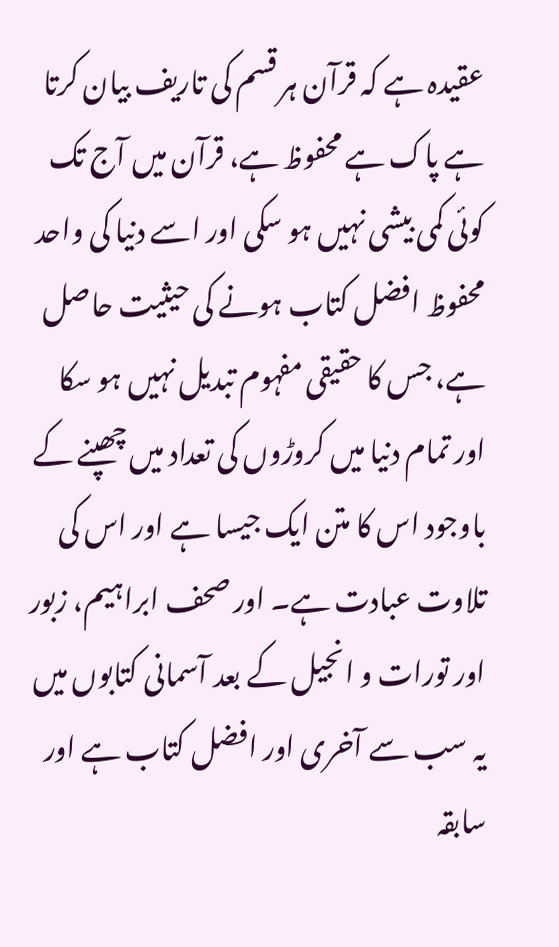عقیدہ ہے کہ قرآن ہر قسم کی تاریف بیان کرتا ہے پاک ہے محفوظ ہے، قرآن میں آج تک کوئی کمی بیشی نہیں ہو سکی اور اسے دنیا کی واحد محفوظ افضل کتاب ہونے کی حیثیت حاصل ہے، جس کا حقیقی مفہوم تبدیل نہیں ہو سکا اور تمام دنیا میں کروڑوں کی تعداد میں چھپنے کے باوجود اس کا متن ایک جیسا ہے اور اس کی تلاوت عبادت ہے۔ اور صحف ابراہیم، زبور اور تورات و انجیل کے بعد آسمانی کتابوں میں یہ سب سے آخری اور افضل کتاب ہے اور سابقہ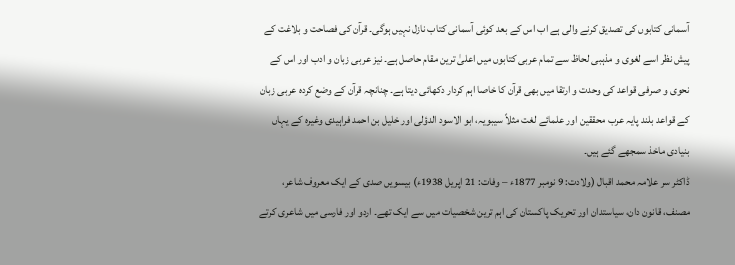آسمانی کتابوں کی تصدیق کرنے والی ہے اب اس کے بعد کوئی آسمانی کتاب نازل نہیں ہوگی۔ قرآن کی فصاحت و بلاغت کے پیش نظر اسے لغوی و مذہبی لحاظ سے تمام عربی کتابوں میں اعلیٰ ترین مقام حاصل ہے۔ نیز عربی زبان و ادب اور اس کے نحوی و صرفی قواعد کی وحدت و ارتقا میں بھی قرآن کا خاصا اہم کردار دکھائی دیتا ہے۔ چنانچہ قرآن کے وضع کردہ عربی زبان کے قواعد بلند پایہ عرب محققین اور علمائے لغت مثلاً سیبویہ، ابو الاسود الدؤلی اور خلیل بن احمد فراہیدی وغیرہ کے یہاں بنیادی ماخذ سمجھے گئے ہیں۔
ڈاکٹر سر علامہ محمد اقبال (ولادت: 9 نومبر 1877ء – وفات: 21 اپریل 1938ء) بیسویں صدی کے ایک معروف شاعر، مصنف، قانون دان، سیاستدان اور تحریک پاکستان کی اہم ترین شخصیات میں سے ایک تھے۔ اردو اور فارسی میں شاعری کرتے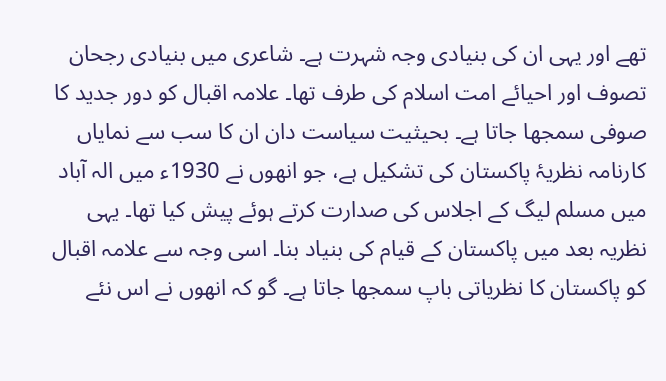تھے اور یہی ان کی بنیادی وجہ شہرت ہے۔ شاعری میں بنیادی رجحان تصوف اور احیائے امت اسلام کی طرف تھا۔ علامہ اقبال کو دور جدید کا صوفی سمجھا جاتا ہے۔ بحیثیت سیاست دان ان کا سب سے نمایاں کارنامہ نظریۂ پاکستان کی تشکیل ہے، جو انھوں نے 1930ء میں الہ آباد میں مسلم لیگ کے اجلاس کی صدارت کرتے ہوئے پیش کیا تھا۔ یہی نظریہ بعد میں پاکستان کے قیام کی بنیاد بنا۔ اسی وجہ سے علامہ اقبال کو پاکستان کا نظریاتی باپ سمجھا جاتا ہے۔ گو کہ انھوں نے اس نئے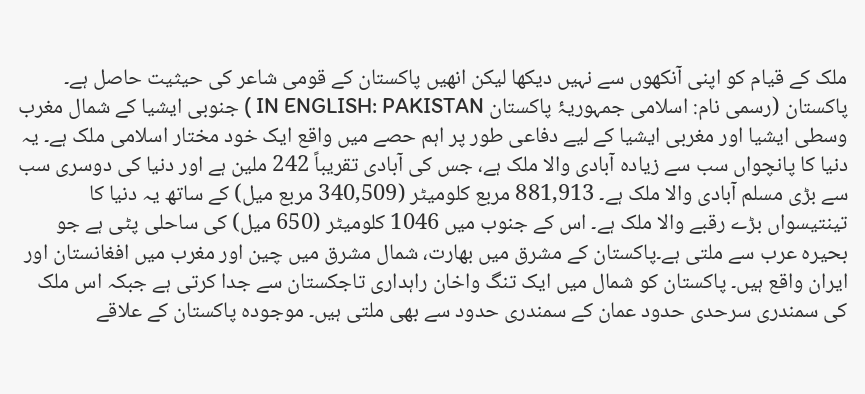ملک کے قیام کو اپنی آنکھوں سے نہیں دیکھا لیکن انھیں پاکستان کے قومی شاعر کی حیثیت حاصل ہے۔
پاکستان (رسمی نام: اسلامی جمہوریۂ پاکستان IN ENGLISH: PAKISTAN ) جنوبی ایشیا کے شمال مغرب وسطی ایشیا اور مغربی ایشیا کے لیے دفاعی طور پر اہم حصے میں واقع ایک خود مختار اسلامی ملک ہے۔ یہ دنیا کا پانچواں سب سے زیادہ آبادی والا ملک ہے، جس کی آبادی تقریباً 242 ملین ہے اور دنیا کی دوسری سب سے بڑی مسلم آبادی والا ملک ہے۔ 881,913 مربع کلومیٹر (340,509 مربع میل) کے ساتھ یہ دنیا کا تینتیسواں بڑے رقبے والا ملک ہے۔ اس کے جنوب میں 1046 کلومیٹر (650 میل) کی ساحلی پٹی ہے جو بحیرہ عرب سے ملتی ہے۔پاکستان کے مشرق ميں بھارت، شمال مشرق ميں چین اور مغرب ميں افغانستان اور ايران واقع ہيں۔ پاکستان کو شمال میں ایک تنگ واخان راہداری تاجکستان سے جدا کرتی ہے جبکہ اس ملک کی سمندری سرحدی حدود عمان کے سمندری حدود سے بھی ملتی ہیں۔ موجودہ پاکستان کے علاقے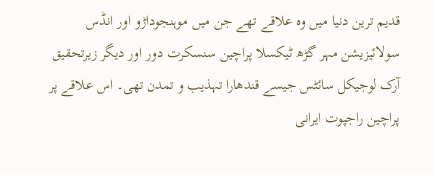قدیم ترین دنیا میں وہ علاقے تھے جن میں موہنجوداڑو اور انڈس سولائیزیشن مہر گڑھ ٹیکسلا پراچین سنسکرت دور اور دیگر زیرتحقیق آرک لوجیکل سائٹس جیسے قندھارا تہذیب و تمدن تھی۔ اس علاقے پر پراچین راجپوت ایرانی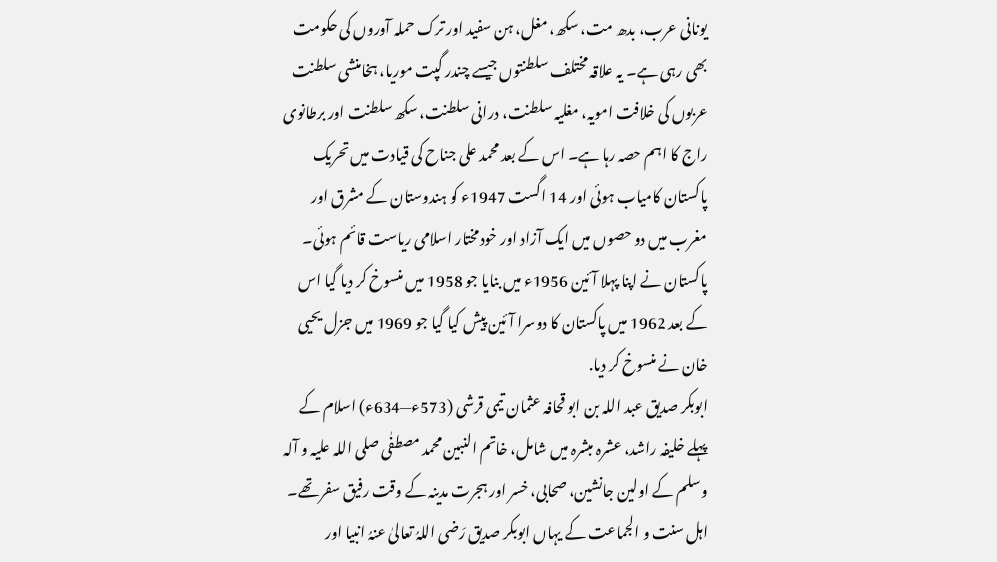یونانی عرب، بدھ مت، سکھ، مغل، ہن سفید اور ترک حملہ آوروں کی حکومت بھی رہی ہے۔ یہ علاقہ مختلف سلطنتوں جیسے چندر گپت موریا، ہخامنشی سلطنت عربوں کی خلافت امویہ، مغلیہ سلطنت، درانی سلطنت، سکھ سلطنت اور برطانوی راج کا اہم حصہ رہا ہے۔ اس کے بعد محمد علی جناح کی قیادت میں تحریک پاکستان کامیاب ہوئی اور 14 اگست 1947ء کو ہندوستان کے مشرق اور مغرب میں دو حصوں میں ایک آزاد اور خودمختار اسلامی ریاست قائم ہوئی۔ پاکستان نے اپنا پہلا آئین 1956ء میں بنایا جو 1958 میں منسوخ کر دیا گیا اس کے بعد 1962 میں پاکستان کا دوسرا آئین پیش کیا گیا جو 1969 میں جزل یحیی خان نے منسوخ کر دیا.
ابوبکر صدیق عبد اللہ بن ابو قحافہ عثمان تیمی قرشی (573ء—634ء) اسلام کے پہلے خلیفہ راشد، عشرہ مبشرہ میں شامل، خاتم النبین محمد مصطفٰی صلی اللہ علیہ و آلہ وسلم کے اولین جانشین، صحابی، خسر اور ہجرت مدینہ کے وقت رفیق سفر تھے۔ اہل سنت و الجماعت کے یہاں ابوبکر صدیق رَضی اللہُ تعالیٰ عنہُ انبیا اور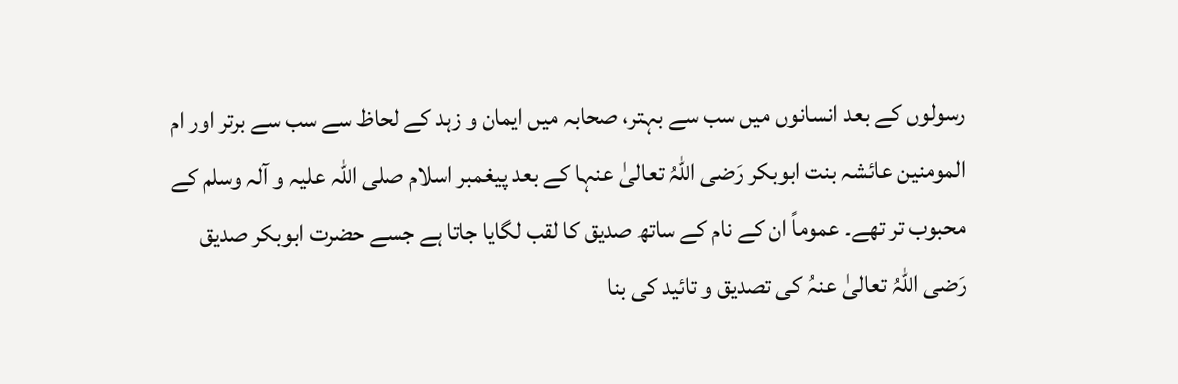رسولوں کے بعد انسانوں میں سب سے بہتر، صحابہ میں ایمان و زہد کے لحاظ سے سب سے برتر اور ام المومنین عائشہ بنت ابوبکر رَضی اللہُ تعالیٰ عنہا کے بعد پیغمبر اسلام صلی اللہ علیہ و آلہ وسلم کے محبوب تر تھے۔ عموماً ان کے نام کے ساتھ صدیق کا لقب لگایا جاتا ہے جسے حضرت ابوبکر صدیق رَضی اللہُ تعالیٰ عنہُ کی تصدیق و تائید کی بنا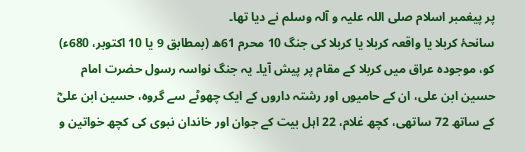پر پیغمبر اسلام صلی اللہ علیہ و آلہ وسلم نے دیا تھا۔
سانحۂ کربلا یا واقعہ کربلا یا کربلا کی جنگ 10 محرم 61ھ (بمطابق 9 یا 10 اکتوبر، 680ء) کو، موجودہ عراق میں کربلا کے مقام پر پیش آیا۔ یہ جنگ نواسہ رسول حضرت امام حسین ابن علی، ان کے حامیوں اور رشتہ داروں کے ایک چھوٹے سے گروہ، حسین ابن علیؓ کے ساتھ 72 ساتھی، کچھ غلام، 22 اہل بیت کے جوان اور خاندان نبوی کی کچھ خواتین و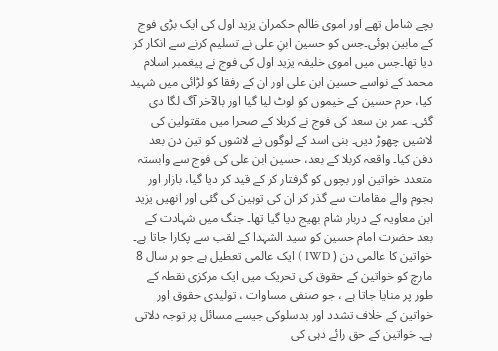بچے شامل تھے اور اموی ظالم حکمران یزید اول کی ایک بڑی فوج کے مابین ہوئی۔جس کو حسین ابنِ علی نے تسلیم کرنے سے انکار کر دیا تھا۔جس میں اموی خلیفہ یزید اول کی فوج نے پیغمبر اسلام محمد کے نواسے حسین ابن علی اور ان کے رفقا کو لڑائی میں شہید کیا، حرم حسین کے خیموں کو لوٹ لیا گیا اور بالآخر آگ لگا دی گئی۔ عمر بن سعد کی فوج نے کربلا کے صحرا میں مقتولین کی لاشیں چھوڑ دیں۔ بنی اسد کے لوگوں نے لاشوں کو تین دن بعد دفن کیا۔ واقعہ کربلا کے بعد، حسین ابن علی کی فوج سے وابستہ متعدد خواتین اور بچوں کو گرفتار کر کے قید کر دیا گیا، بازار اور ہجوم والے مقامات سے گذر کر ان کی توہین کی گئی اور انھیں یزید ابن معاویہ کے دربار شام بھیج دیا گیا تھا۔ جنگ میں شہادت کے بعد حضرت امام حسین کو سید الشہدا کے لقب سے پکارا جاتا ہے۔
خواتین کا عالمی دن ( IWD ) ایک عالمی تعطیل ہے جو ہر سال 8 مارچ کو خواتین کے حقوق کی تحریک میں ایک مرکزی نقطہ کے طور پر منایا جاتا ہے ، جو صنفی مساوات ، تولیدی حقوق اور خواتین کے خلاف تشدد اور بدسلوکی جیسے مسائل پر توجہ دلاتی ہے۔ خواتین کے حق رائے دہی کی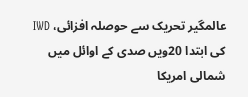عالمگیر تحریک سے حوصلہ افزائی، IWD کی ابتدا 20ویں صدی کے اوائل میں شمالی امریکا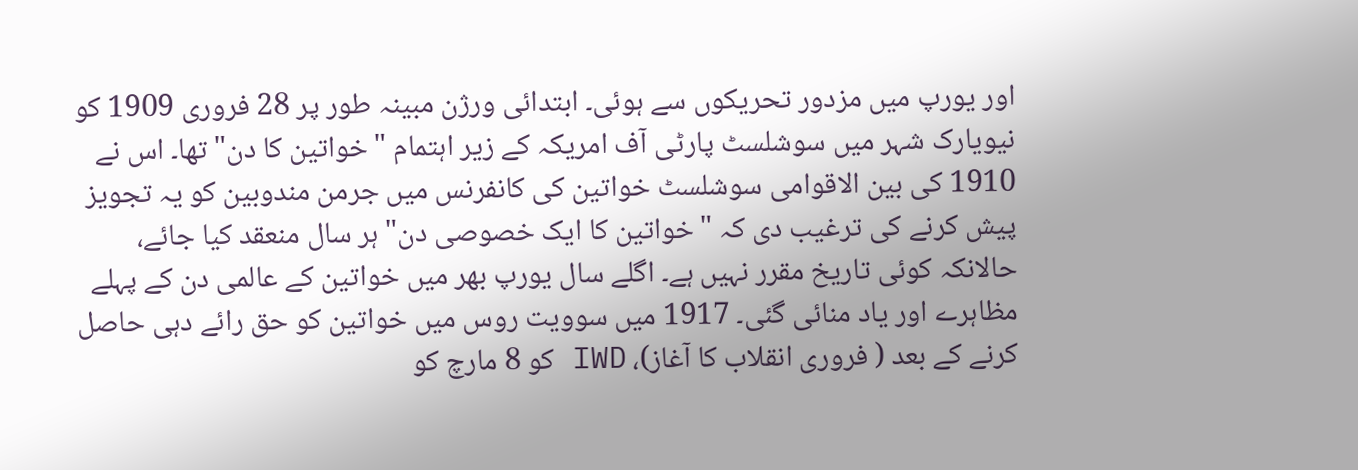اور یورپ میں مزدور تحریکوں سے ہوئی۔ ابتدائی ورژن مبینہ طور پر 28 فروری 1909 کو نیویارک شہر میں سوشلسٹ پارٹی آف امریکہ کے زیر اہتمام "خواتین کا دن" تھا۔ اس نے 1910 کی بین الاقوامی سوشلسٹ خواتین کی کانفرنس میں جرمن مندوبین کو یہ تجویز پیش کرنے کی ترغیب دی کہ "خواتین کا ایک خصوصی دن" ہر سال منعقد کیا جائے، حالانکہ کوئی تاریخ مقرر نہیں ہے۔ اگلے سال یورپ بھر میں خواتین کے عالمی دن کے پہلے مظاہرے اور یاد منائی گئی۔ 1917 میں سوویت روس میں خواتین کو حق رائے دہی حاصل کرنے کے بعد ( فروری انقلاب کا آغاز)، IWD کو 8 مارچ کو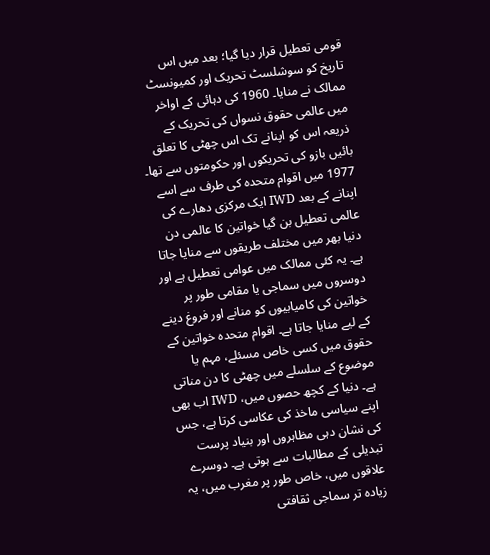قومی تعطیل قرار دیا گیا؛ بعد میں اس تاریخ کو سوشلسٹ تحریک اور کمیونسٹ ممالک نے منایا۔ 1960 کی دہائی کے اواخر میں عالمی حقوق نسواں کی تحریک کے ذریعہ اس کو اپنانے تک اس چھٹی کا تعلق بائیں بازو کی تحریکوں اور حکومتوں سے تھا۔ 1977 میں اقوام متحدہ کی طرف سے اسے اپنانے کے بعد IWD ایک مرکزی دھارے کی عالمی تعطیل بن گیا خواتین کا عالمی دن دنیا بھر میں مختلف طریقوں سے منایا جاتا ہے۔ یہ کئی ممالک میں عوامی تعطیل ہے اور دوسروں میں سماجی یا مقامی طور پر خواتین کی کامیابیوں کو منانے اور فروغ دینے کے لیے منایا جاتا ہے۔ اقوام متحدہ خواتین کے حقوق میں کسی خاص مسئلے، مہم یا موضوع کے سلسلے میں چھٹی کا دن مناتی ہے۔ دنیا کے کچھ حصوں میں، IWD اب بھی اپنے سیاسی ماخذ کی عکاسی کرتا ہے، جس کی نشان دہی مظاہروں اور بنیاد پرست تبدیلی کے مطالبات سے ہوتی ہے۔ دوسرے علاقوں میں، خاص طور پر مغرب میں، یہ زیادہ تر سماجی ثقافتی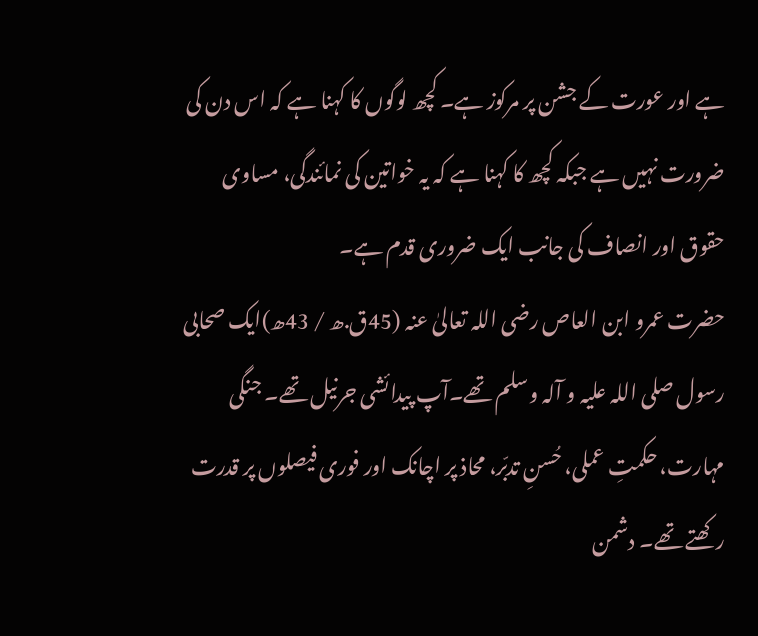ہے اور عورت کے جشن پر مرکوز ہے۔ کچھ لوگوں کا کہنا ہے کہ اس دن کی ضرورت نہیں ہے جبکہ کچھ کا کہنا ہے کہ یہ خواتین کی نمائندگی، مساوی حقوق اور انصاف کی جانب ایک ضروری قدم ہے۔
حضرت عمرو ابن العاص رضی اللہ تعالیٰ عنہ (45ق.ھ / 43ھ)ایک صحابی رسول صلی اللہ علیہ و آلہ وسلم تھے۔آپ پیدائشی جرنیل تھے۔ جنگی مہارت، حکمتِ عملی، حُسنِ تدبّر، محاذ پر اچانک اور فوری فیصلوں پر قدرت رکھتے تھے۔ دشمن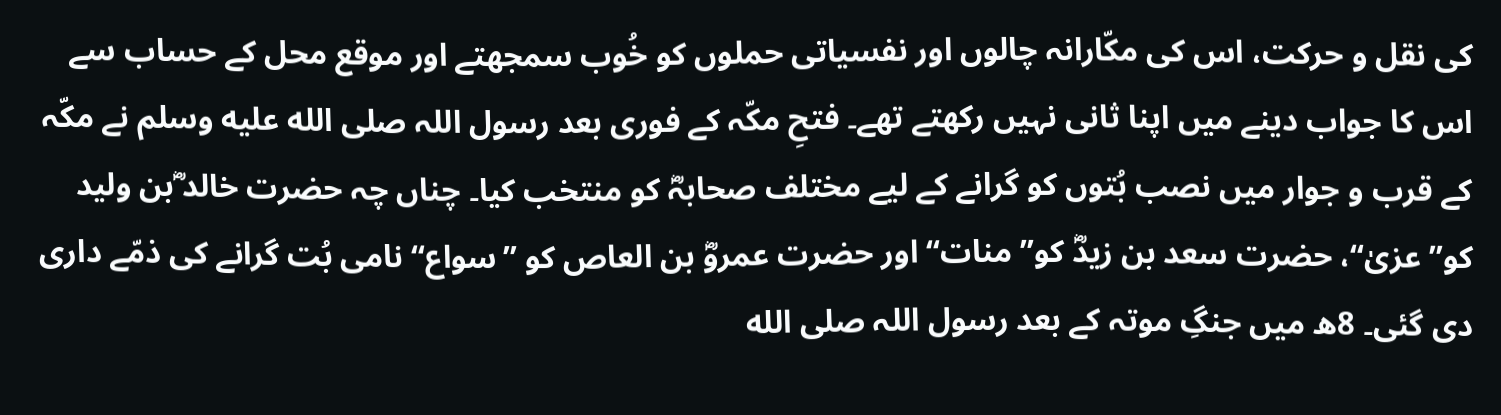کی نقل و حرکت، اس کی مکّارانہ چالوں اور نفسیاتی حملوں کو خُوب سمجھتے اور موقع محل کے حساب سے اس کا جواب دینے میں اپنا ثانی نہیں رکھتے تھے۔ فتحِ مکّہ کے فوری بعد رسول اللہ صلى الله عليه وسلم نے مکّہ کے قرب و جوار میں نصب بُتوں کو گرانے کے لیے مختلف صحابہؓ کو منتخب کیا۔ چناں چہ حضرت خالد ؓبن ولید کو’’ عزیٰ‘‘، حضرت سعد بن زیدؓ کو’’منات‘‘ اور حضرت عمروؓ بن العاص کو ’’سواع‘‘ نامی بُت گرانے کی ذمّے داری دی گئی۔ 8ھ میں جنگِ موتہ کے بعد رسول اللہ صلى الله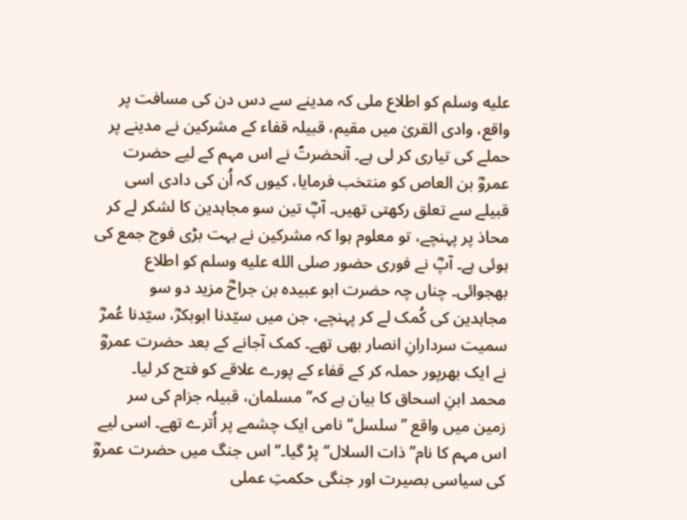عليه وسلم کو اطلاع ملی کہ مدینے سے دس دن کی مسافت پر واقع، وادی القریٰ میں مقیم، قبیلہ قفاء کے مشرکین نے مدینے پر حملے کی تیاری کر لی ہے۔ آنحضرتؐ نے اس مہم کے لیے حضرت عمروؓ بن العاص کو منتخب فرمایا، کیوں کہ اُن کی دادی اسی قبیلے سے تعلق رکھتی تھیں۔ آپؓ تین سو مجاہدین کا لشکر لے کر محاذ پر پہنچے، تو معلوم ہوا کہ مشرکین نے بہت بڑی فوج جمع کی ہوئی ہے۔ آپؓ نے فوری حضور صلى الله عليه وسلم کو اطلاع بھجوائی۔ چناں چہ حضرت ابو عبیدہ بن جراحؓ مزید دو سو مجاہدین کی کُمک لے کر پہنچے، جن میں سیّدنا ابوبکرؓ، سیّدنا عُمرؓ سمیت سردارانِ انصار بھی تھے۔ کمک آجانے کے بعد حضرت عمروؓ نے ایک بھرپور حملہ کر کے قفاء کے پورے علاقے کو فتح کر لیا۔ محمد ابنِ اسحاق کا بیان ہے کہ’’ مسلمان، قبیلہ جزام کی سر زمین میں واقع ’’سلسل‘‘ نامی ایک چشمے پر اُترے تھے۔ اسی لیے اس مہم کا نام’’ذات السلال‘‘ پڑ گیا۔‘‘ اس جنگ میں حضرت عمروؓ کی سیاسی بصیرت اور جنگی حکمتِ عملی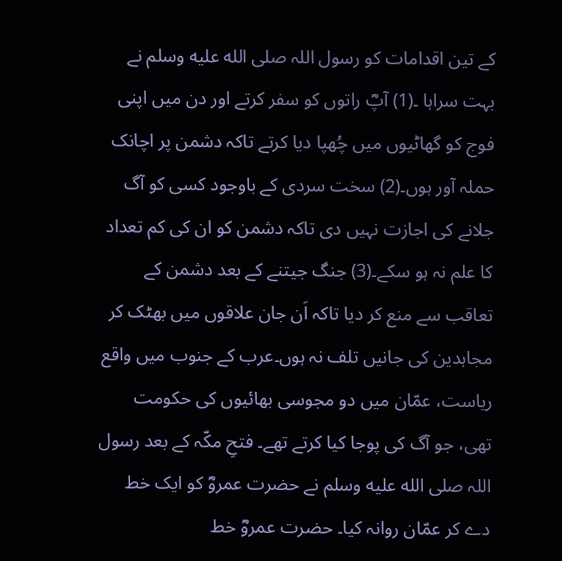کے تین اقدامات کو رسول اللہ صلى الله عليه وسلم نے بہت سراہا ۔(1) آپؓ راتوں کو سفر کرتے اور دن میں اپنی فوج کو گھاٹیوں میں چُھپا دیا کرتے تاکہ دشمن پر اچانک حملہ آور ہوں۔(2) سخت سردی کے باوجود کسی کو آگ جلانے کی اجازت نہیں دی تاکہ دشمن کو ان کی کم تعداد کا علم نہ ہو سکے۔(3) جنگ جیتنے کے بعد دشمن کے تعاقب سے منع کر دیا تاکہ اَن جان علاقوں میں بھٹک کر مجاہدین کی جانیں تلف نہ ہوں۔عرب کے جنوب میں واقع ریاست، عمّان میں دو مجوسی بھائیوں کی حکومت تھی، جو آگ کی پوجا کیا کرتے تھے۔ فتحِ مکّہ کے بعد رسول اللہ صلى الله عليه وسلم نے حضرت عمروؓ کو ایک خط دے کر عمّان روانہ کیا۔ حضرت عمروؓ خط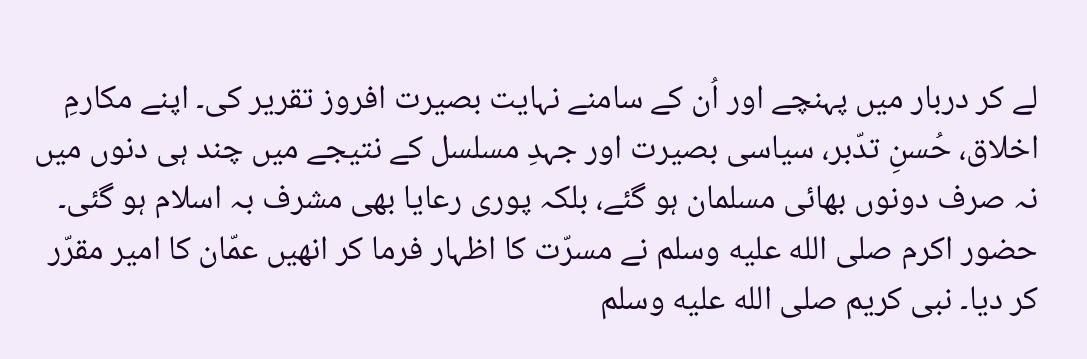لے کر دربار میں پہنچے اور اُن کے سامنے نہایت بصیرت افروز تقریر کی۔ اپنے مکارمِ اخلاق، حُسنِ تدّبر، سیاسی بصیرت اور جہدِ مسلسل کے نتیجے میں چند ہی دنوں میں نہ صرف دونوں بھائی مسلمان ہو گئے، بلکہ پوری رعایا بھی مشرف بہ اسلام ہو گئی۔ حضور اکرم صلى الله عليه وسلم نے مسرّت کا اظہار فرما کر انھیں عمّان کا امیر مقرّر کر دیا۔ نبی کریم صلى الله عليه وسلم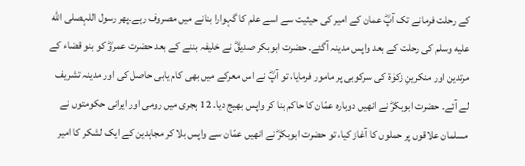کے رحلت فرمانے تک آپؓ عمان کے امیر کی حیثیت سے اسے علم کا گہوارا بنانے میں مصروف رہے۔پھر رسول اللہصلى الله عليه وسلم کی رحلت کے بعد واپس مدینہ آگئے۔ حضرت ابوبکر صدیقؓ نے خلیفہ بننے کے بعد حضرت عمروؓ کو بنو قضاء کے مرتدین اور منکرینِ زکوٰۃ کی سرکوبی پر مامور فرمایا، تو آپؓ نے اس معرکے میں بھی کام یابی حاصل کی اور مدینہ تشریف لے آئے۔ حضرت ابوبکرؓ نے انھیں دوبارہ عمّان کا حاکم بنا کر واپس بھیج دیا۔ 12 ہجری میں رومی اور ایرانی حکومتوں نے مسلمان علاقوں پر حملوں کا آغاز کیا، تو حضرت ابوبکرؓ نے انھیں عمّان سے واپس بلا کر مجاہدین کے ایک لشکر کا امیر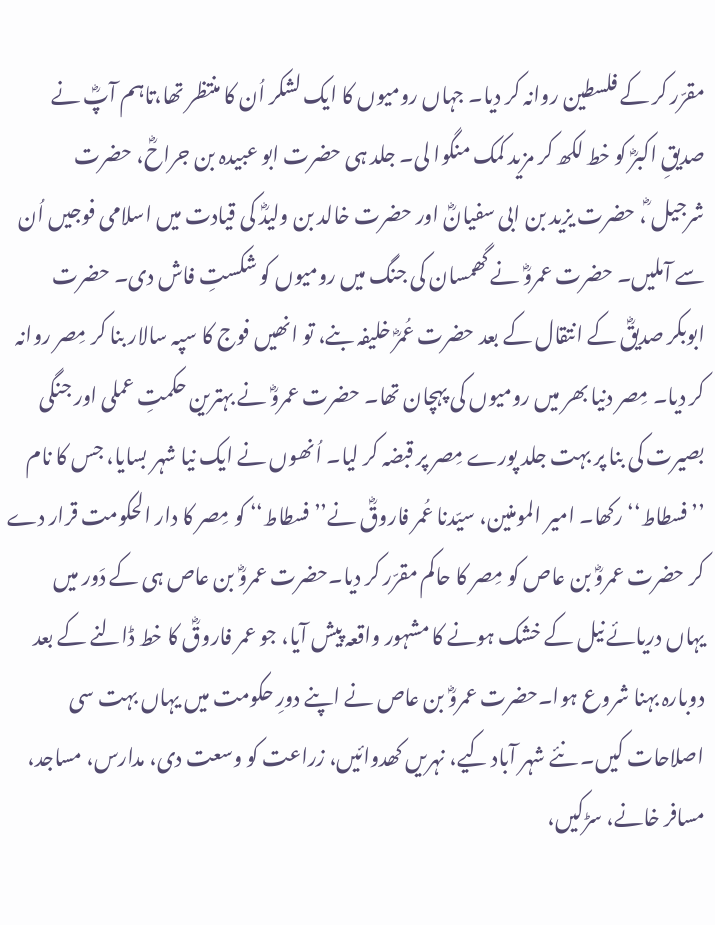مقرّر کر کے فلسطین روانہ کر دیا۔ جہاں رومیوں کا ایک لشکر اُن کا منتظر تھا،تاہم آپؓ نے صدیقِ اکبرؓ کو خط لکھ کر مزید کمک منگوا لی۔ جلد ہی حضرت ابو عبیدہ بن جراحؓ، حضرت شرجیل ؓ، حضرت یزید بن ابی سفیانؓ اور حضرت خالد بن ولیدؓ کی قیادت میں اسلامی فوجیں اُن سے آملیں۔ حضرت عمروؓ نے گھمسان کی جنگ میں رومیوں کو شکستِ فاش دی۔ حضرت ابوبکر صدیقؓ کے انتقال کے بعد حضرت عُمرؓ خلیفہ بنے، تو انھیں فوج کا سپہ سالار بنا کر مِصر روانہ کر دیا۔ مِصر دنیا بھر میں رومیوں کی پہچان تھا۔ حضرت عمروؓ نے بہترین حکمتِ عملی اور جنگی بصیرت کی بنا پر بہت جلد پورے مِصر پر قبضہ کر لیا۔ اُنھوں نے ایک نیا شہر بسایا، جس کا نام ’’فسطاط‘‘ رکھا۔ امیر المومنین، سیّدنا عُمر فاروقؓ نے’’ فسطاط‘‘ کو مِصر کا دار الحکومت قرار دے کر حضرت عمروؓ بن عاص کو مِصر کا حاکم مقرّر کر دیا۔حضرت عمروؓ بن عاص ہی کے دَور میں یہاں دریائے نیل کے خشک ہونے کا مشہور واقعہ پیش آیا، جو عمر فاروقؓ کا خط ڈالنے کے بعد دوبارہ بہنا شروع ہوا۔حضرت عمروؓ بن عاص نے اپنے دورِ حکومت میں یہاں بہت سی اصلاحات کیں۔ نئے شہر آباد کیے، نہریں کھدوائیں، زراعت کو وسعت دی، مدارس، مساجد، مسافر خانے، سڑکیں،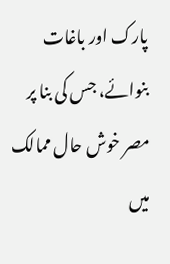پارک اور باغات بنوائے، جس کی بنا پر مصر خوش حال ممالک میں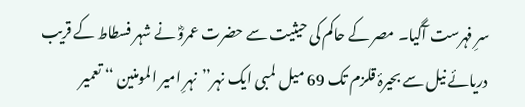سرِ فہرست آگیا۔ مصر کے حاکم کی حیثیت سے حضرت عمروؓ نے شہر فسطاط کے قریب دریائے نیل سے بحیرۂ قلزم تک 69 میل لمبی ایک نہر’’نہرِ امیر المومنین ‘‘ تعمیر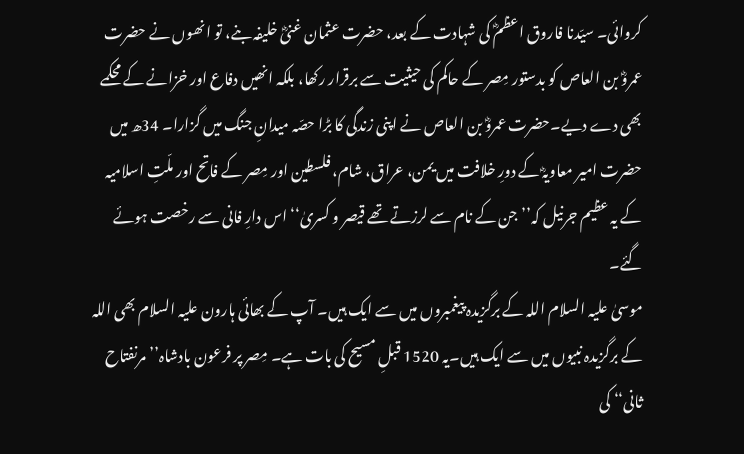کروائی۔ سیّدنا فاروق اعظمؓ کی شہادت کے بعد، حضرت عثمان غنیؓ خلیفہ بنے، تو انھوں نے حضرت عمروؓ بن العاص کو بدستور مِصر کے حاکم کی حیثیت سے برقرار رکھا، بلکہ انھیں دفاع اور خزانے کے محکمے بھی دے دیے۔حضرت عمروؓ بن العاص نے اپنی زندگی کا بڑا حصّہ میدانِ جنگ میں گزارا۔ 34ھ میں حضرت امیر معاویہؓ کے دورِ خلافت میں یمن، عراق، شام، فلسطین اور مِصر کے فاتح اور ملّتِ اسلامیہ کے یہ عظیم جرنیل کہ’’جن کے نام سے لرزتے تھے قیصر و کسریٰ‘‘ اس دارِ فانی سے رخصت ہوئے گئے۔
موسیٰ علیہ السلام اللہ کے برگزیدہ پیغمبروں میں سے ایک ہیں۔ آپ کے بھائی ہارون علیہ السلام بھی اللہ کے برگزیدہ نبیوں میں سے ایک ہیں۔یہ 1520 قبلِ مسیح کی بات ہے۔ مِصر پر فرعون بادشاہ’’مرنفتاح ثانی‘‘ کی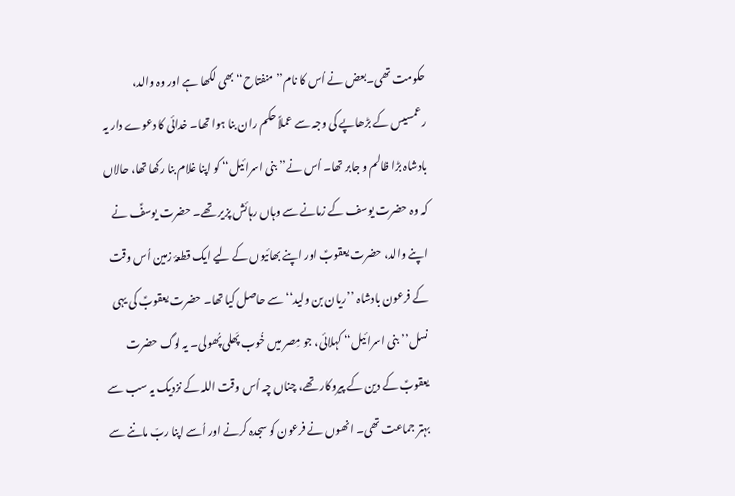حکومت تھی۔بعض نے اُس کا نام’’ منفتاح‘‘ بھی لکھا ہے اور وہ والد، رعمسیس کے بڑھاپے کی وجہ سے عملاً حکم ران بنا ہوا تھا۔ خدائی کا دعوے دار یہ بادشاہ بڑا ظالم و جابر تھا۔ اُس نے’’ بنی اسرائیل‘‘ کو اپنا غلام بنا رکھا تھا، حالاں کہ وہ حضرت یوسف کے زمانے سے وہاں رہائش پزیر تھے۔ حضرت یوسفؑ نے اپنے والد، حضرت یعقوبؑ اور اپنے بھائیوں کے لیے ایک قطعۂ زمین اُس وقت کے فرعون بادشاہ ’’ریان بن ولید‘‘ سے حاصل کیا تھا۔ حضرت یعقوبؑ کی یہی نسل’’بنی اسرائیل‘‘ کہلائی، جو مِصر میں خُوب پَھلی پُھولی۔ یہ لوگ حضرت یعقوبؑ کے دین کے پیروکار تھے، چناں چہ اُس وقت اللہ کے نزدیک یہ سب سے بہتر جماعت تھی۔ انھوں نے فرعون کو سجدہ کرنے اور اُسے اپنا ربّ ماننے سے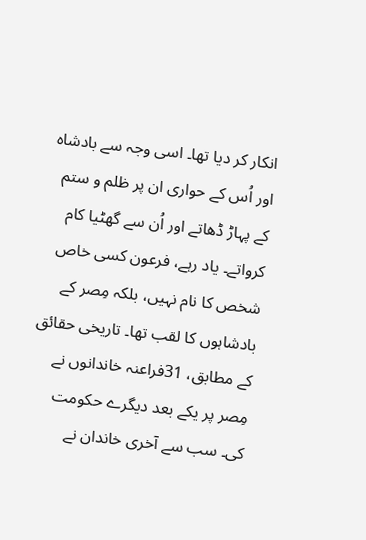انکار کر دیا تھا۔ اسی وجہ سے بادشاہ اور اُس کے حواری ان پر ظلم و ستم کے پہاڑ ڈھاتے اور اُن سے گھٹیا کام کرواتے۔ یاد رہے، فرعون کسی خاص شخص کا نام نہیں، بلکہ مِصر کے بادشاہوں کا لقب تھا۔ تاریخی حقائق کے مطابق، 31فراعنہ خاندانوں نے مِصر پر یکے بعد دیگرے حکومت کی۔ سب سے آخری خاندان نے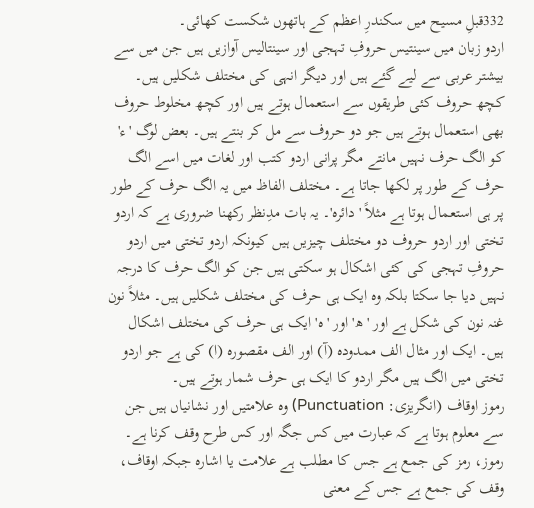332قبلِ مسیح میں سکندرِ اعظم کے ہاتھوں شکست کھائی۔
اردو زبان میں سینتیس حروفِ تہجی اور سینتالیس آوازیں ہیں جن میں سے بیشتر عربی سے لیے گئے ہیں اور دیگر انہی کی مختلف شکلیں ہیں۔ کچھ حروف کئی طریقوں سے استعمال ہوتے ہیں اور کچھ مخلوط حروف بھی استعمال ہوتے ہیں جو دو حروف سے مل کر بنتے ہیں۔ بعض لوگ 'ء' کو الگ حرف نہیں مانتے مگر پرانی اردو کتب اور لغات میں اسے الگ حرف کے طور پر لکھا جاتا ہے۔ مختلف الفاظ میں یہ الگ حرف کے طور پر ہی استعمال ہوتا ہے مثلاً 'دائرہ'۔ یہ بات مدِنظر رکھنا ضروری ہے کہ اردو تختی اور اردو حروف دو مختلف چیزیں ہیں کیونکہ اردو تختی میں اردو حروفِ تہجی کی کئی اشکال ہو سکتی ہیں جن کو الگ حرف کا درجہ نہیں دیا جا سکتا بلکہ وہ ایک ہی حرف کی مختلف شکلیں ہیں۔ مثلاً نون غنہ نون کی شکل ہے اور 'ھ' اور 'ہ' ایک ہی حرف کی مختلف اشکال ہیں۔ ایک اور مثال الف ممدودہ (آ) اور الف مقصورہ (ا) کی ہے جو اردو تختی میں الگ ہیں مگر اردو کا ایک ہی حرف شمار ہوتے ہیں۔
رموز اوقاف (انگریزی: Punctuation) وہ علامتیں اور نشانیاں ہیں جن سے معلوم ہوتا ہے کہ عبارت میں کس جگہ اور کس طرح وقف کرنا ہے۔ رموز، رمز کی جمع ہے جس کا مطلب ہے علامت یا اشارہ جبکہ اوقاف، وقف کی جمع ہے جس کے معنی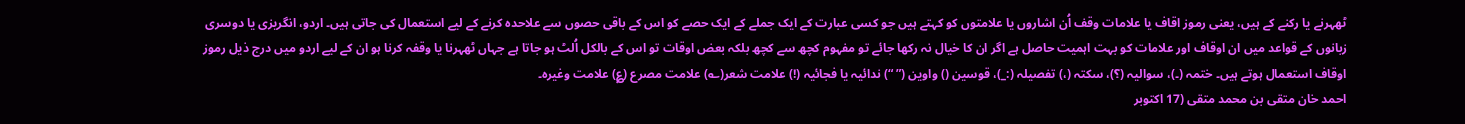ٹھہرنے یا رکنے کے ہیں، یعنی رموز اقاف یا علامات وقف اُن اشاروں یا علامتوں کو کہتے ہیں جو کسی عبارت کے ایک جملے کے ایک حصے کو اس کے باقی حصوں سے علاحدہ کرنے کے لیے استعمال کی جاتی ہیں۔ اردو، انگریزی یا دوسری زبانوں کے قواعد میں ان اوقاف اور علامات کو بہت اہمیت حاصل ہے اگر ان کا خیال نہ رکھا جائے تو مفہوم کچھ سے کچھ بلکہ بعض اوقات تو اس کے بالکل اُلٹ ہو جاتا ہے جہاں ٹھہرنا یا وقفہ کرنا ہو ان کے لیے اردو میں درج ذیل رموز اوقاف استعمال ہوتے ہیں۔ ختمہ (۔)، سوالیہ (؟)، سکتہ (،) تفصیلہ (:_)، قوسین () واوین (” “) ندائیہ یا فجائیہ (!) علامت شعر(؎) علامت مصرع (؏) علامت وغیرہ۔
احمد خان متقی بن محمد متقی (17 اکتوبر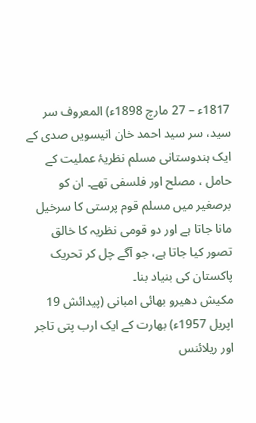1817ء – 27 مارچ 1898ء) المعروف سر سید، سر سید احمد خان انیسویں صدی کے ایک ہندوستانی مسلم نظریۂ عملیت کے حامل ، مصلح اور فلسفی تھے۔ ان کو برصغیر میں مسلم قوم پرستی کا سرخیل مانا جاتا ہے اور دو قومی نظریہ کا خالق تصور کیا جاتا ہے، جو آگے چل کر تحریک پاکستان کی بنیاد بنا۔
مکیش دھیرو بھائی امبانی (پیدائش 19 اپریل 1957ء) بھارت کے ایک ارب پتی تاجر اور ریلائنس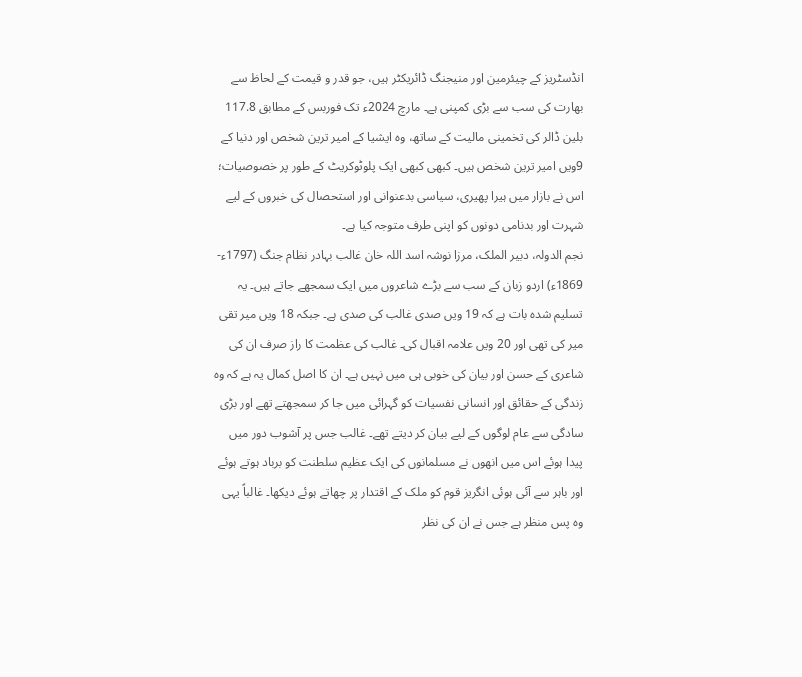انڈسٹریز کے چیئرمین اور منیجنگ ڈائریکٹر ہیں، جو قدر و قیمت کے لحاظ سے بھارت کی سب سے بڑی کمپنی ہے۔ مارچ 2024ء تک فوربس کے مطابق 117.8 بلین ڈالر کی تخمینی مالیت کے ساتھ، وہ ایشیا کے امیر ترین شخص اور دنیا کے 9ویں امیر ترین شخص ہیں۔ کبھی کبھی ایک پلوٹوکریٹ کے طور پر خصوصیات؛ اس نے بازار میں ہیرا پھیری، سیاسی بدعنوانی اور استحصال کی خبروں کے لیے شہرت اور بدنامی دونوں کو اپنی طرف متوجہ کیا ہے۔
نجم الدولہ، دبیر الملک، مرزا نوشہ اسد اللہ خان غالب بہادر نظام جنگ (1797ء- 1869ء) اردو زبان کے سب سے بڑے شاعروں میں ایک سمجھے جاتے ہیں۔ یہ تسلیم شدہ بات ہے کہ 19 ویں صدی غالب کی صدی ہے۔ جبکہ 18 ویں میر تقی میر کی تھی اور 20 ویں علامہ اقبال کی۔ غالب کی عظمت کا راز صرف ان کی شاعری کے حسن اور بیان کی خوبی ہی میں نہیں ہے۔ ان کا اصل کمال یہ ہے کہ وہ زندگی کے حقائق اور انسانی نفسیات کو گہرائی میں جا کر سمجھتے تھے اور بڑی سادگی سے عام لوگوں کے لیے بیان کر دیتے تھے۔ غالب جس پر آشوب دور میں پیدا ہوئے اس میں انھوں نے مسلمانوں کی ایک عظیم سلطنت کو برباد ہوتے ہوئے اور باہر سے آئی ہوئی انگریز قوم کو ملک کے اقتدار پر چھاتے ہوئے دیکھا۔ غالباً یہی وہ پس منظر ہے جس نے ان کی نظر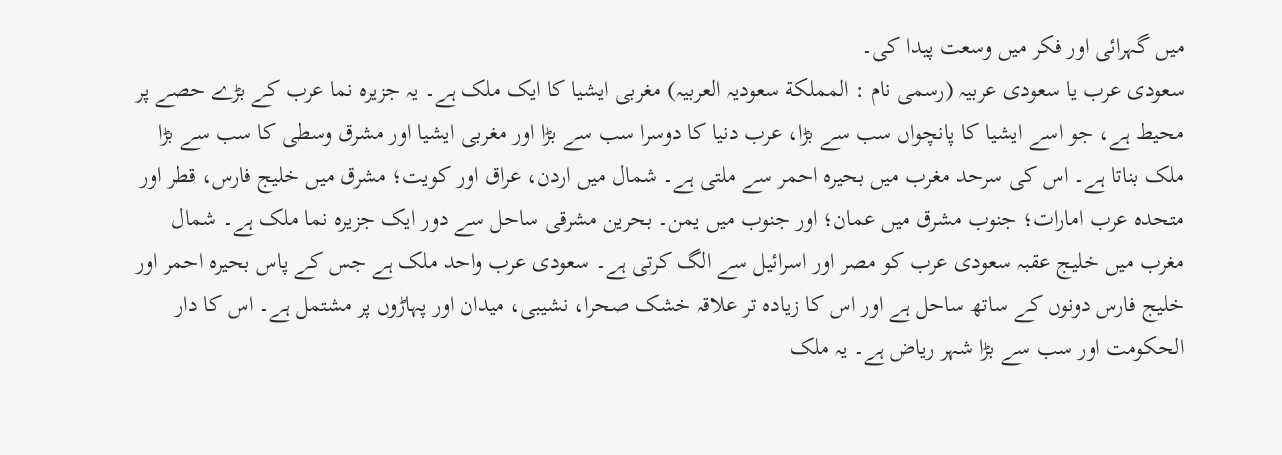میں گہرائی اور فکر میں وسعت پیدا کی۔
سعودی عرب یا سعودی عربیہ (رسمی نام : المملكة سعودیہ العربیہ) مغربی ایشیا کا ایک ملک ہے۔ یہ جزیرہ نما عرب کے بڑے حصے پر محیط ہے، جو اسے ایشیا کا پانچواں سب سے بڑا، عرب دنیا کا دوسرا سب سے بڑا اور مغربی ایشیا اور مشرق وسطی کا سب سے بڑا ملک بناتا ہے۔ اس کی سرحد مغرب میں بحیرہ احمر سے ملتی ہے۔ شمال میں اردن، عراق اور کویت؛ مشرق میں خلیج فارس، قطر اور متحدہ عرب امارات؛ جنوب مشرق میں عمان؛ اور جنوب میں یمن۔ بحرین مشرقی ساحل سے دور ایک جزیرہ نما ملک ہے۔ شمال مغرب میں خلیج عقبہ سعودی عرب کو مصر اور اسرائیل سے الگ کرتی ہے۔ سعودی عرب واحد ملک ہے جس کے پاس بحیرہ احمر اور خلیج فارس دونوں کے ساتھ ساحل ہے اور اس کا زیادہ تر علاقہ خشک صحرا، نشیبی، میدان اور پہاڑوں پر مشتمل ہے۔ اس کا دار الحکومت اور سب سے بڑا شہر ریاض ہے۔ یہ ملک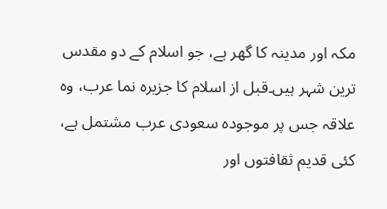مکہ اور مدینہ کا گھر ہے، جو اسلام کے دو مقدس ترین شہر ہیں۔قبل از اسلام کا جزیرہ نما عرب، وہ علاقہ جس پر موجودہ سعودی عرب مشتمل ہے، کئی قدیم ثقافتوں اور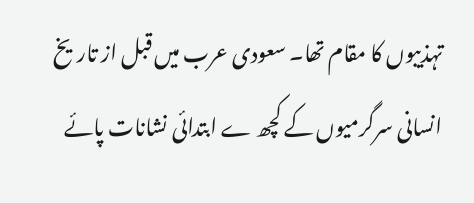تہذیبوں کا مقام تھا۔ سعودی عرب میں قبل از تاریخ انسانی سرگرمیوں کے کچھ ے ابتدائی نشانات پائے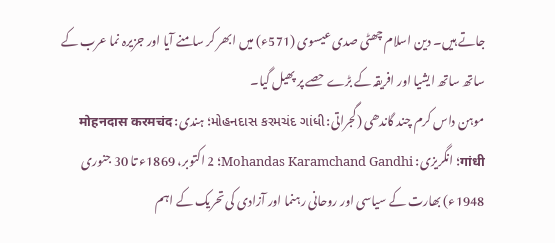جاتے ہیں۔ دین اسلام چھٹی صدی عیسوی (571ء) میں ابھر کر سامنے آیا اور جزیرہ نما عرب کے ساتھ ساتھ ایشیا اور افریقہ کے بڑے حصے پر پھیل گیا۔
موہن داس کرم چند گاندھی (گجراتی: મોહનદાસ કરમચંદ ગાંધી؛ ہندی: मोहनदास करमचंद गांधी؛ انگریزی: Mohandas Karamchand Gandhi؛ 2 اکتوبر، 1869ء تا 30 جنوری 1948ء) بھارت کے سیاسی اور روحانی رہنما اور آزادی کی تحریک کے اہم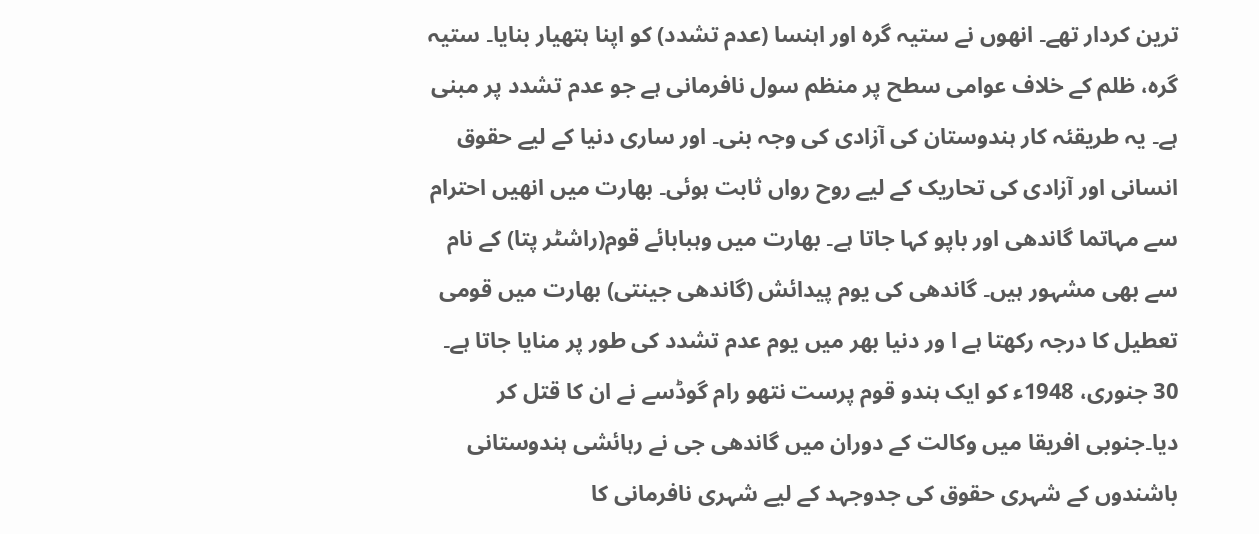ترین کردار تھے۔ انھوں نے ستیہ گرہ اور اہنسا (عدم تشدد) کو اپنا ہتھیار بنایا۔ ستیہ گرہ، ظلم کے خلاف عوامی سطح پر منظم سول نافرمانی ہے جو عدم تشدد پر مبنی ہے۔ یہ طریقئہ کار ہندوستان کی آزادی کی وجہ بنی۔ اور ساری دنیا کے لیے حقوق انسانی اور آزادی کی تحاریک کے لیے روح رواں ثابت ہوئی۔ بھارت میں انھیں احترام سے مہاتما گاندھی اور باپو کہا جاتا ہے۔ بھارت میں وہبابائے قوم(راشٹر پتا) کے نام سے بھی مشہور ہیں۔ گاندھی کی یوم پیدائش (گاندھی جینتی) بھارت میں قومی تعطیل کا درجہ رکھتا ہے ا ور دنیا بھر میں یوم عدم تشدد کی طور پر منایا جاتا ہے۔ 30 جنوری، 1948ء کو ایک ہندو قوم پرست نتھو رام گوڈسے نے ان کا قتل کر دیا۔جنوبی افریقا میں وکالت کے دوران میں گاندھی جی نے رہائشی ہندوستانی باشندوں کے شہری حقوق کی جدوجہد کے لیے شہری نافرمانی کا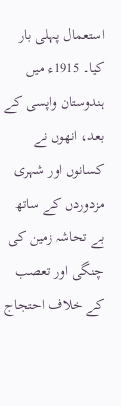استعمال پہلی بار کیا۔ 1915ء میں ہندوستان واپسی کے بعد، انھوں نے کسانوں اور شہری مزدوردں کے ساتھ بے تحاشہ زمین کی چنگی اور تعصب کے خلاف احتجاج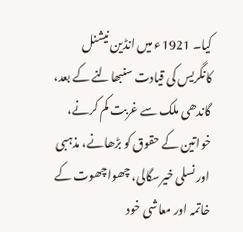کیا۔ 1921ء میں انڈین نیشنل کانگریس کی قیادت سنبھالنے کے بعد، گاندھی ملک سے غربت کم کرنے، خواتین کے حقوق کو بڑھانے، مذہبی اور نسلی خیرسگالی، چھواچھوت کے خاتمہ اور معاشی خود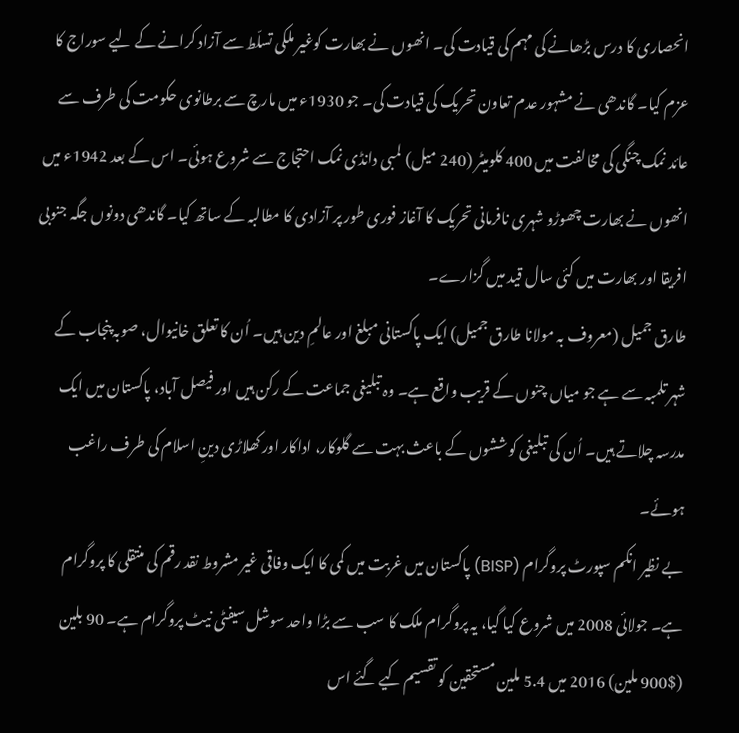انحصاری کا درس بڑھانے کی مہم کی قیادت کی۔ انھوں نے بھارت کوغیر ملکی تسلّط سے آزاد کرانے کے لیے سوراج کا عزم کیا۔ گاندھی نے مشہور عدم تعاون تحریک کی قیادت کی۔ جو 1930ء میں مارچ سے برطانوی حکومت کی طرف سے عائد نمک چنگی کی مخالفت میں 400 کلومیٹر (240 میل) لمبی دانڈی نمک احتجاج سے شروع ہوئی۔ اس کے بعد 1942ء میں انھوں نے بھارت چھوڑو شہری نافرمانی تحریک کا آغاز فوری طور پر آزادی کا مطالبہ کے ساتھ کیا۔ گاندھی دونوں جگہ جنوبی افریقا اور بھارت میں کئی سال قید میں گزارے۔
طارق جمیل (معروف بہ مولانا طارق جمیل) ایک پاکستانی مبلغ اور عالمِ دین ہیں۔ اُن کا تعلق خانیوال، صوبہ پنجاب کے شہر تلمبہ سے ہے جو میاں چنوں کے قریب واقع ہے۔ وہ تبلیغی جماعت کے رکن ہیں اور فیصل آباد، پاکستان میں ایک مدرسہ چلاتے ہیں۔ اُن کی تبلیغی کوششوں کے باعث بہت سے گلوکار، اداکار اور کھلاڑی دینِ اسلام کی طرف راغب ہوئے۔
بے نظیر انکم سپورٹ پروگرام (BISP) پاکستان میں غربت میں کمی کا ایک وفاقی غیر مشروط نقد رقم کی منتقلی کا پروگرام ہے۔ جولائی 2008 میں شروع کیا گیا، یہ پروگرام ملک کا سب سے بڑا واحد سوشل سیفٹی نیٹ پروگرام ہے۔ 90 بلین ($900 ملین) 2016 میں 5.4 ملین مستحقین کو تقسیم کیے گئے اس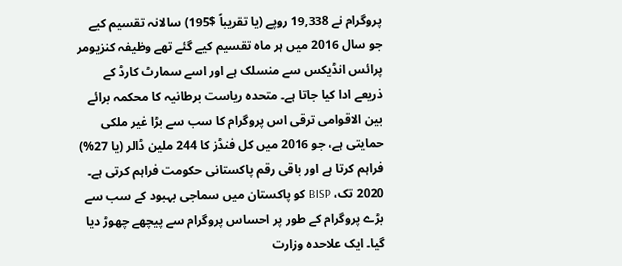پروگرام نے 19,338 روپے (یا تقریباً $195) سالانہ تقسیم کیے جو سال 2016 میں ہر ماہ تقسیم کیے گئے تھے وظیفہ کنزیومر پرائس انڈیکس سے منسلک ہے اور اسے سمارٹ کارڈ کے ذریعے ادا کیا جاتا ہے۔ متحدہ ریاست برطانیہ کا محکمہ برائے بین الاقوامی ترقی اس پروگرام کا سب سے بڑا غیر ملکی حمایتی ہے، جو 2016 میں کل فنڈز کا 244 ملین ڈالر (یا 27%) فراہم کرتا ہے اور باقی رقم پاکستانی حکومت فراہم کرتی ہے۔ 2020 تک، BISP کو پاکستان میں سماجی بہبود کے سب سے بڑے پروگرام کے طور پر احساس پروگرام سے پیچھے چھوڑ دیا گیا۔ ایک علاحدہ وزارت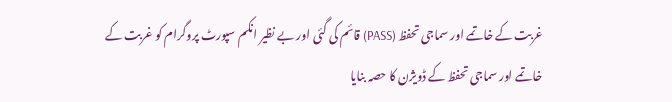غربت کے خاتمے اور سماجی تحفظ (PASS) قائم کی گئی اور بے نظیر انکم سپورٹ پروگرام کو غربت کے خاتمے اور سماجی تحفظ کے ڈویژن کا حصہ بنایا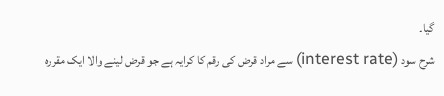گیا۔
شرح سود (interest rate) سے مراد قرض کی رقم کا کرایہ ہے جو قرض لینے والا ایک مقررہ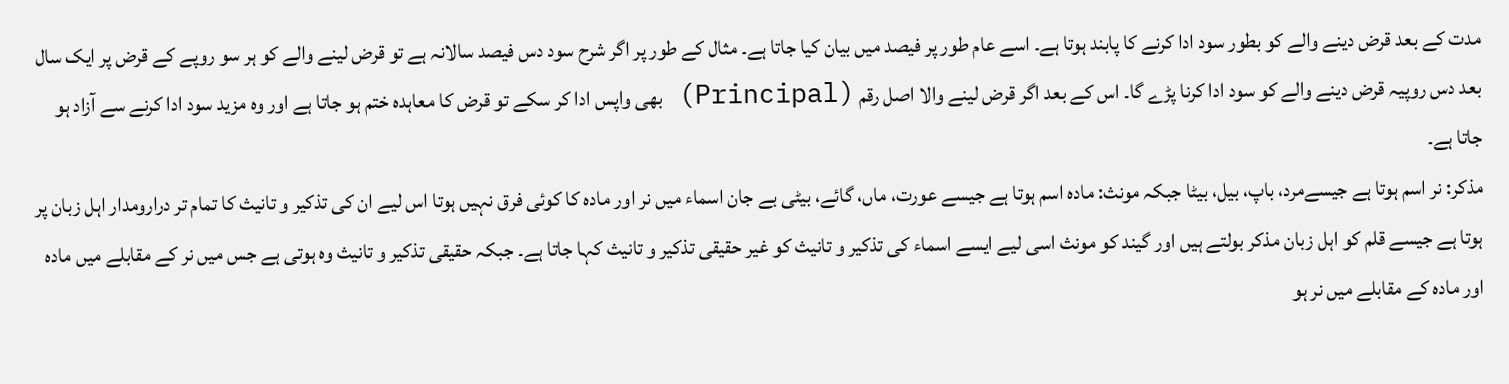مدت کے بعد قرض دینے والے کو بطور سود ادا کرنے کا پابند ہوتا ہے۔ اسے عام طور پر فیصد میں بیان کیا جاتا ہے۔ مثال کے طور پر اگر شرح سود دس فیصد سالانہ ہے تو قرض لینے والے کو ہر سو روپے کے قرض پر ایک سال بعد دس روپیہ قرض دینے والے کو سود ادا کرنا پڑے گا۔ اس کے بعد اگر قرض لینے والا اصل رقم (Principal) بھی واپس ادا کر سکے تو قرض کا معاہدہ ختم ہو جاتا ہے اور وہ مزید سود ادا کرنے سے آزاد ہو جاتا ہے۔
مذکر: نر اسم ہوتا ہے جیسےمرد، باپ، بیل، بیٹا جبکہ مونث: مادہ اسم ہوتا ہے جیسے عورت، ماں، گائے، بیٹی بے جان اسماء میں نر اور مادہ کا کوئی فرق نہیں ہوتا اس لیے ان کی تذکیر و تانیث کا تمام تر درارومدار اہل زبان پر ہوتا ہے جیسے قلم کو اہل زبان مذکر بولتے ہیں اور گیند کو مونث اسی لیے ایسے اسماء کی تذکیر و تانیث کو غیر حقیقی تذکیر و تانیث کہا جاتا ہے۔ جبکہ حقیقی تذکیر و تانیث وہ ہوتی ہے جس میں نر کے مقابلے میں مادہ اور مادہ کے مقابلے میں نر ہو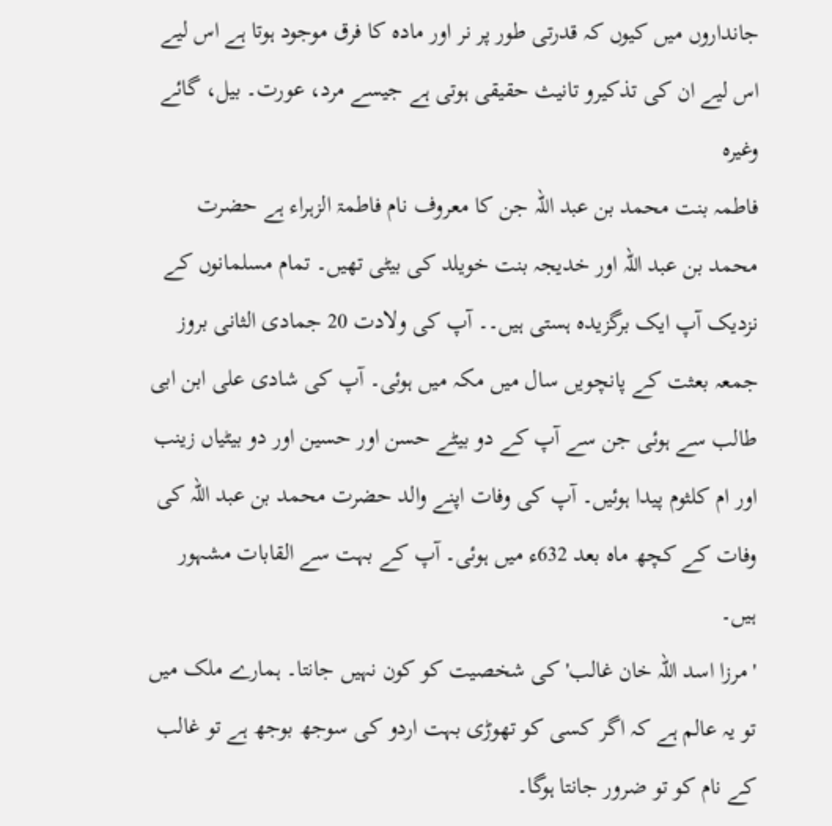جانداروں میں کیوں کہ قدرتی طور پر نر اور مادہ کا فرق موجود ہوتا ہے اس لیے اس لیے ان کی تذکیرو تانیث حقیقی ہوتی ہے جیسے مرد، عورت۔ بیل، گائے وغیرہ
فاطمہ بنت محمد بن عبد اللہ جن کا معروف نام فاطمۃ الزہراء ہے حضرت محمد بن عبد اللہ اور خدیجہ بنت خویلد کی بیٹی تھیں۔ تمام مسلمانوں کے نزدیک آپ ایک برگزیدہ ہستی ہیں۔۔ آپ کی ولادت 20 جمادی الثانی بروز جمعہ بعثت کے پانچویں سال میں مکہ میں ہوئی۔ آپ کی شادی علی ابن ابی طالب سے ہوئی جن سے آپ کے دو بیٹے حسن اور حسین اور دو بیٹیاں زینب اور ام کلثوم پیدا ہوئیں۔ آپ کی وفات اپنے والد حضرت محمد بن عبد اللہ کی وفات کے کچھ ماہ بعد 632ء میں ہوئی۔ آپ کے بہت سے القابات مشہور ہیں۔
'مرزا اسد اللہ خان غالب' کی شخصیت کو کون نہیں جانتا۔ ہمارے ملک میں تو یہ عالم ہے کہ اگر کسی کو تھوڑی بہت اردو کی سوجھ بوجھ ہے تو غالب کے نام کو تو ضرور جانتا ہوگا۔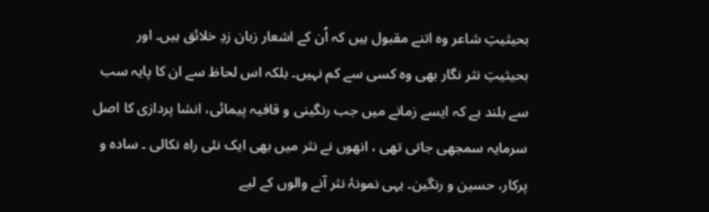بحیثیتِ شاعر وہ اتنے مقبول ہیں کہ اُن کے اشعار زبان زدِ خلائق ہیں۔ اور بحیثیتِ نثر نگار بھی وہ کسی سے کم نہیں۔ بلکہ اس لحاظ سے ان کا پایہ سب سے بلند ہے کہ ایسے زمانے میں جب رنگینی و قافیہ پیمائی، انشا پردازی کا اصل سرمایہ سمجھی جاتی تھی ، انھوں نے نثر میں بھی ایک نئی راہ نکالی ۔ سادہ و پرکار، حسین و رنگین۔ یہی نمونۂ نثر آنے والوں کے لیے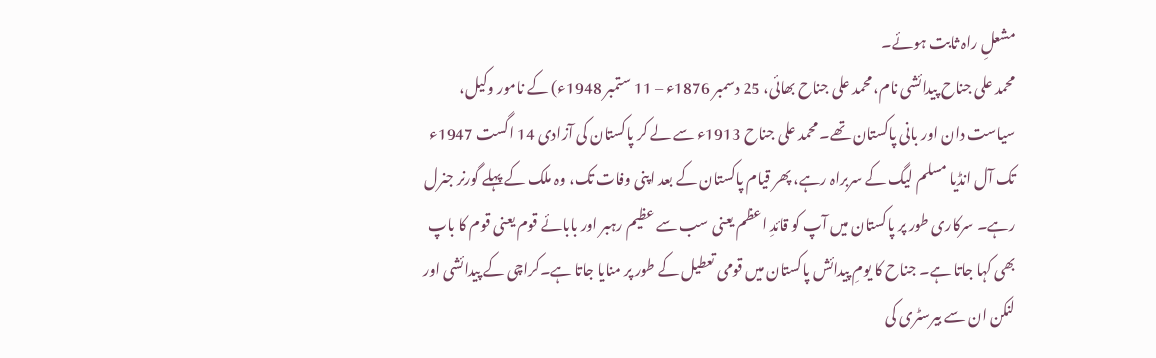مشعلِ راہ ثابت ہوئے۔
محمد علی جناح پیدائشی نام، محمد علی جناح بھائی، 25 دسمبر 1876ء – 11 ستمبر 1948ء) کے نامور وکیل، سیاست دان اور بانی پاکستان تھے۔ محمد علی جناح 1913ء سے لے کر پاکستان کی آزادی 14 اگست 1947ء تک آل انڈیا مسلم لیگ کے سربراہ رہے، پھر قیام پاکستان کے بعد اپنی وفات تک، وہ ملک کے پہلے گورنر جنرل رہے۔ سرکاری طور پر پاکستان میں آپ کو قائدِ اعظم یعنی سب سے عظیم رہبر اور بابائے قوم یعنی قوم کا باپ بھی کہا جاتا ہے۔ جناح کا یومِ پیدائش پاکستان میں قومی تعطیل کے طور پر منایا جاتا ہے۔کراچی کے پیدائشی اور لنکن ان سے بیرسٹری کی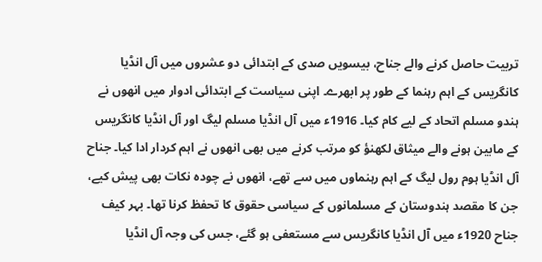تربیت حاصل کرنے والے جناح، بیسویں صدی کے ابتدائی دو عشروں میں آل انڈیا کانگریس کے اہم رہنما کے طور پر ابھرے۔ اپنی سیاست کے ابتدائی ادوار میں انھوں نے ہندو مسلم اتحاد کے لیے کام کیا۔ 1916ء میں آل انڈیا مسلم لیگ اور آل انڈیا کانگریس کے مابین ہونے والے میثاق لکھنؤ کو مرتب کرنے میں بھی انھوں نے اہم کردار ادا کیا۔ جناح آل انڈیا ہوم رول لیگ کے اہم رہنماوں میں سے تھے، انھوں نے چودہ نکات بھی پیش کیے، جن کا مقصد ہندوستان کے مسلمانوں کے سیاسی حقوق کا تحفظ کرنا تھا۔ بہر کیف جناح 1920ء میں آل انڈیا کانگریس سے مستعفی ہو گئے، جس کی وجہ آل انڈیا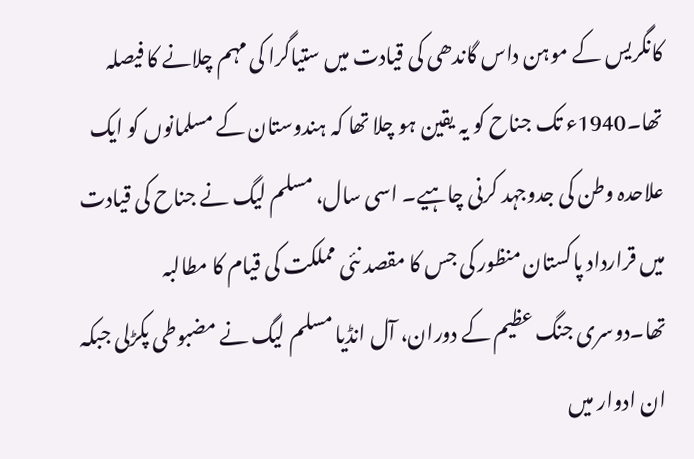کانگریس کے موہن داس گاندھی کی قیادت میں ستیاگرا کی مہم چلانے کا فیصلہ تھا۔1940ء تک جناح کو یہ یقین ہو چلا تھا کہ ہندوستان کے مسلمانوں کو ایک علاحدہ وطن کی جدوجہد کرنی چاہیے۔ اسی سال، مسلم لیگ نے جناح کی قیادت میں قرارداد پاکستان منظور کی جس کا مقصد نئی مملکت کی قیام کا مطالبہ تھا۔دوسری جنگ عظیم کے دوران، آل انڈیا مسلم لیگ نے مضبوطی پکڑلی جبکہ ان ادوار میں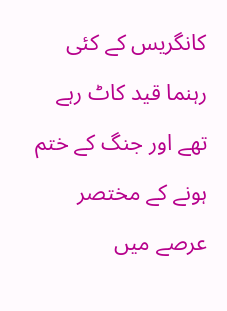کانگریس کے کئی رہنما قید کاٹ رہے تھے اور جنگ کے ختم ہونے کے مختصر عرصے میں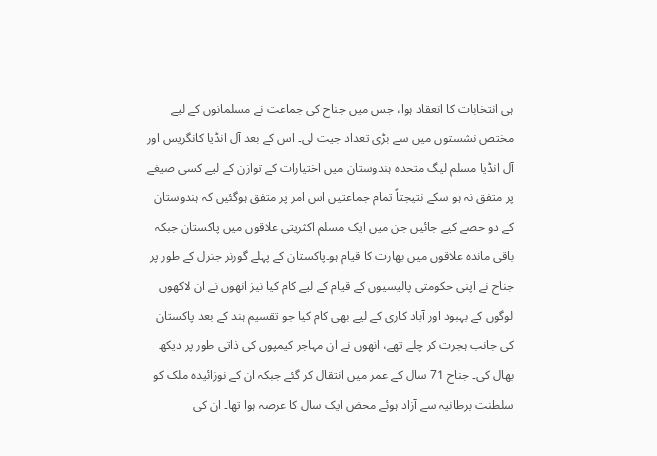ہی انتخابات کا انعقاد ہوا، جس میں جناح کی جماعت نے مسلمانوں کے لیے مختص نشستوں میں سے بڑی تعداد جیت لی۔ اس کے بعد آل انڈیا کانگریس اور آل انڈیا مسلم لیگ متحدہ ہندوستان میں اختیارات کے توازن کے لیے کسی صیغے پر متفق نہ ہو سکے نتیجتاً تمام جماعتیں اس امر پر متفق ہوگئیں کہ ہندوستان کے دو حصے کیے جائیں جن میں ایک مسلم اکثریتی علاقوں میں پاکستان جبکہ باقی ماندہ علاقوں میں بھارت کا قیام ہو۔پاکستان کے پہلے گورنر جنرل کے طور پر جناح نے اپنی حکومتی پالیسیوں کے قیام کے لیے کام کیا نیز انھوں نے ان لاکھوں لوگوں کے بہبود اور آباد کاری کے لیے بھی کام کیا جو تقسیم ہند کے بعد پاکستان کی جانب ہجرت کر چلے تھے، انھوں نے ان مہاجر کیمپوں کی ذاتی طور پر دیکھ بھال کی۔ جناح 71 سال کے عمر میں انتقال کر گئے جبکہ ان کے نوزائیدہ ملک کو سلطنت برطانیہ سے آزاد ہوئے محض ایک سال کا عرصہ ہوا تھا۔ ان کی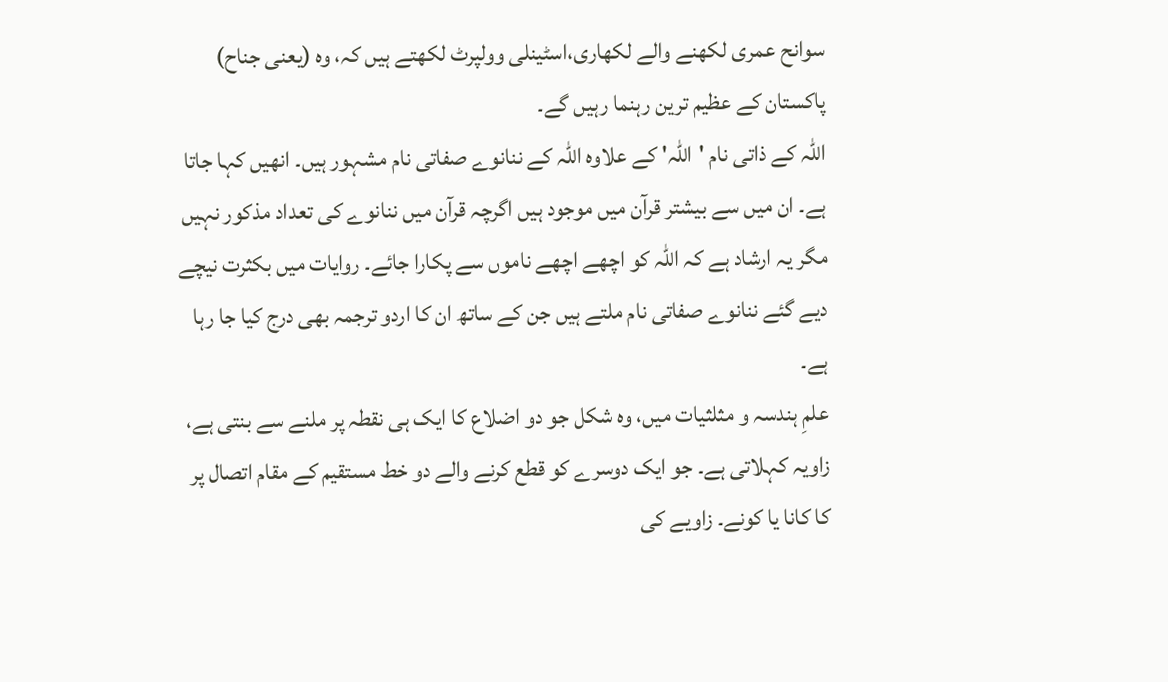سوانح عمری لکھنے والے لکھاری،اسٹینلی وولپرٹ لکھتے ہیں کہ، وہ (یعنی جناح) پاکستان کے عظیم ترین رہنما رہیں گے۔
اللہ کے ذاتی نام 'اللہ' کے علاوہ اللہ کے ننانوے صفاتی نام مشہور ہیں۔ انھیں کہا جاتا ہے۔ ان میں سے بیشتر قرآن میں موجود ہیں اگرچہ قرآن میں ننانوے کی تعداد مذکور نہیں مگر یہ ارشاد ہے کہ اللہ کو اچھے اچھے ناموں سے پکارا جائے۔ روایات میں بکثرت نیچے دیے گئے ننانوے صفاتی نام ملتے ہیں جن کے ساتھ ان کا اردو ترجمہ بھی درج کیا جا رہا ہے۔
علمِ ہندسہ و مثلثیات میں، وہ شکل جو دو اضلاع کا ایک ہی نقطہ پر ملنے سے بنتی ہے، زاویہ کہلاتی ہے۔ جو ایک دوسرے کو قطع کرنے والے دو خط مستقیم کے مقام اتصال پر کا کانا یا کونے۔ زاویے کی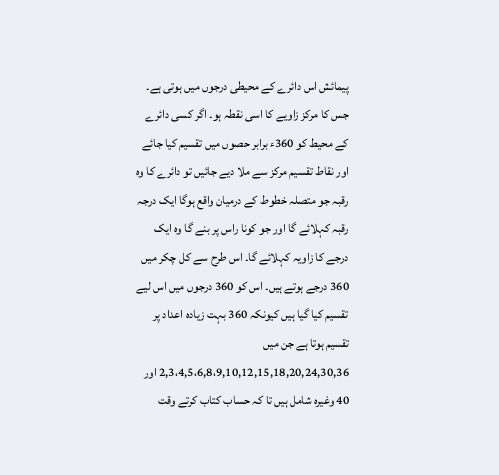پیمائش اس دائرے کے محیطی درجوں میں ہوتی ہے۔ جس کا مرکز زاویے کا اسی نقطہ ہو۔ اگر کسی دائرے کے محیط کو 360ء برابر حصوں میں تقسیم کیا جائے اور نقاط تقسیم مرکز سے ملا دیے جائیں تو دائرے کا وہ رقبہ جو متصلہ خطوط کے درمیان واقع ہوگا ایک درجہ رقبہ کہلائے گا اور جو کونا راس پر بنے گا وہ ایک درجے کا زاویہ کہلائے گا۔ اس طرح سے کل چکر میں 360 درجے ہوتے ہیں۔ اس کو 360 درجوں میں اس لیے تقسیم کیا گیا ہیں کیونکہ 360 بہت زیادہ اعداد پر تقسیم ہوتا ہے جن میں 2,3،4,5،6,8،9,10,12,15,18,20,24,30,36 اور 40 وغیرہ شامل ہیں تا کہ حساب کتاب کرتے وقت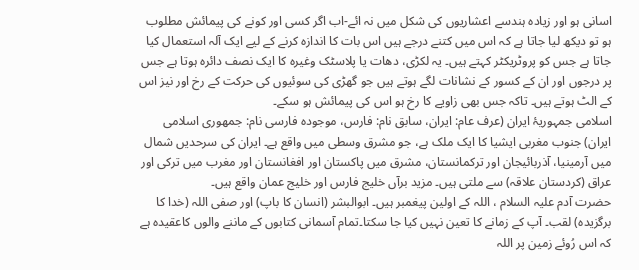اسانی ہو اور زیادہ ہندسے اعشاریوں کی شکل میں نہ ائے-اب اگر کسی اور کونے کی پیمائش مطلوب ہو تو دیکھ لیا جاتا ہے کہ اس میں کتنے درجے ہیں اس بات کا اندازہ کرنے کے لیے ایک آلہ استعمال کیا جاتا ہے جس کو پروٹریکٹر کہتے ہیں۔ یہ لکڑی، دھات یا پلاسٹک وغیرہ کا ایک نصف دائرہ ہوتا ہے جس پر درجوں اور ان کے کسور کے نشانات لگے ہوتے ہیں جو گھڑی کی سوئیوں کی حرکت کے رخ اور نیز اس کے الٹ ہوتے ہیں۔ تاکہ جس بھی زاویے کا رخ ہو اس کی پیمائش ہو سکے۔
اسلامی جمہوریۂ ایران (عرف عام: ایران، سابق نام: فارس، موجودہ فارسی نام: جمهوری اسلامی ایران) جنوب مغربی ایشیا کا ایک ملک ہے، جو مشرق وسطی میں واقع ہے۔ ایران کی سرحدیں شمال میں آرمینیا، آذربائیجان اور ترکمانستان، مشرق میں پاکستان اور افغانستان اور مغرب میں ترکی اور عراق (کردستان علاقہ) سے ملتی ہیں۔ مزید برآں خلیج فارس اور خلیج عمان واقع ہیں۔
حضرت آدم علیہ السلام ، اللہ کے اولین پیغمبر ہیں۔ ابوالبشر (انسان کا باپ) اور صفی اللہ (خدا کا برگزیدہ) لقب۔ آپ کے زمانے کا تعین نہیں کیا جا سکتا۔تمام آسمانی کتابوں کے ماننے والوں کاعقیدہ ہے کہ اس رُوئے زمین پر اللہ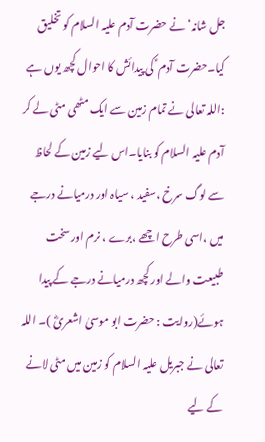جل شانہ‘نے حضرت آدم علیہ السلام کو تخلیق کیا۔حضرت آدم ؑ کی پیدائش کا احوال کچھ یوں ہے :اللہ تعالی نے تمام زمین سے ایک مٹھی مٹی لے کر آدم علیہ السلام کو بنایا۔اس لیے زمین کے لحاظ سے لوگ سرخ ،سفید ، سیاہ اور درمیانے درجے میں ،اسی طرح اچھے ،برے ، نرم اور سخت طبیعت والے اور کچھ درمیانے درجے کے پیدا ہوئے(روایت : حضرت ابو موسیٰ اشعریؓ )۔ اللہ تعالی نے جبریل علیہ السلام کو زمین میں مٹی لانے کے لیے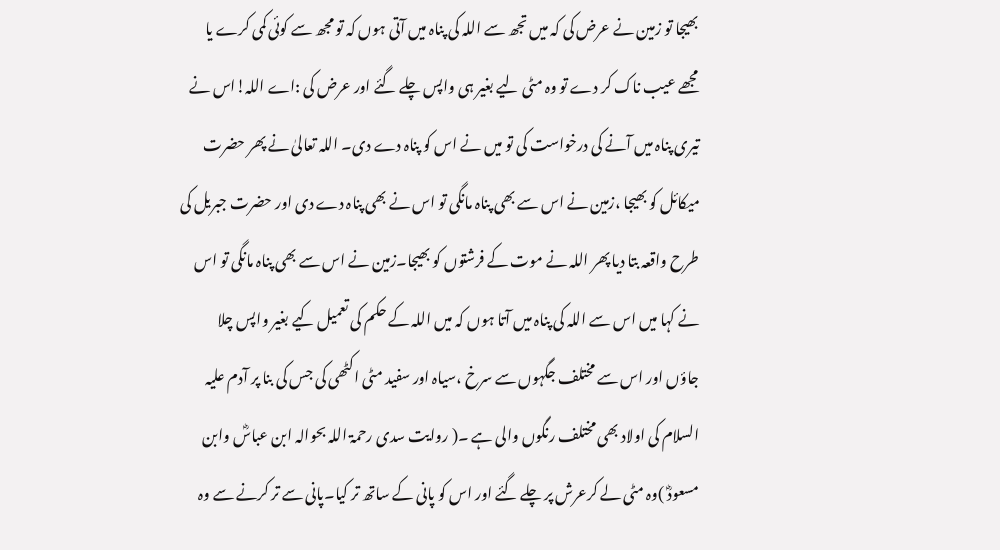بھیجا تو زمین نے عرض کی کہ میں تجھ سے اللہ کی پناہ میں آتی ہوں کہ تو مجھ سے کوئی کمی کرے یا مجھے عیب ناک کر دے تو وہ مٹی لیے بغیر ہی واپس چلے گئے اور عرض کی :اے اللہ!اس نے تیری پناہ میں آنے کی درخواست کی تو میں نے اس کو پناہ دے دی۔ اللہ تعالیٰ نے پھر حضرت میکائل کو بھیجا ،زمین نے اس سے بھی پناہ مانگی تو اس نے بھی پناہ دے دی اور حضرت جبریل کی طرح واقعہ بتا دیا پھر اللہ نے موت کے فرشتوں کو بھیجا۔زمین نے اس سے بھی پناہ مانگی تو اس نے کہا میں اس سے اللہ کی پناہ میں آتا ہوں کہ میں اللہ کے حکم کی تعمیل کیے بغیر واپس چلا جاؤں اور اس سے مختلف جگہوں سے سرخ ،سیاہ اور سفید مٹی اکٹھی کی جس کی بنا پر آدم علیہ السلام کی اولاد بھی مختلف رنگوں والی ہے ۔( روایت سدی رحمۃ اللہ بحوالہ ابن عباسؓ وابن مسعودؓ )وہ مٹی لے کرعرش پر چلے گئے اور اس کو پانی کے ساتھ تر کیا۔پانی سے تر کرنے سے وہ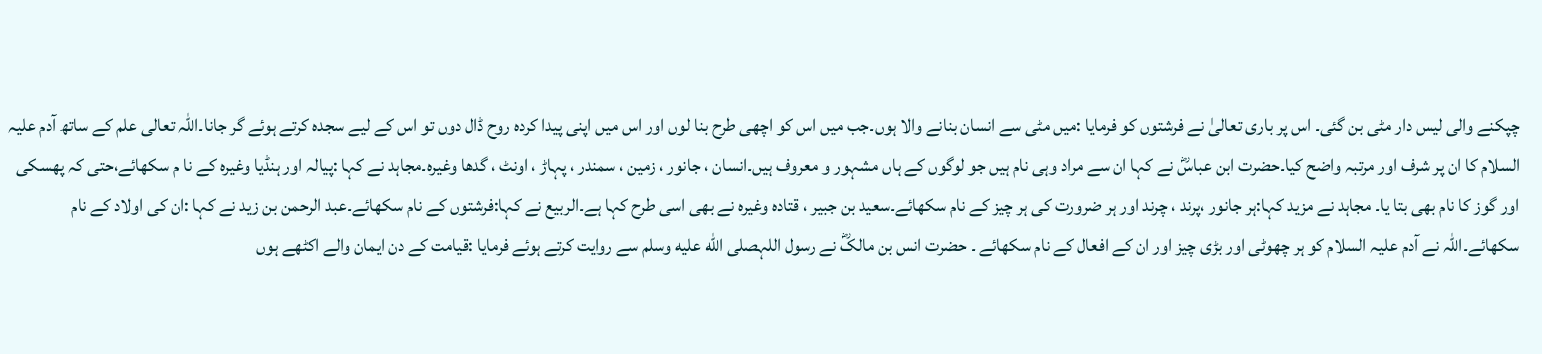چپکنے والی لیس دار مٹی بن گئی۔ اس پر باری تعالیٰ نے فرشتوں کو فرمایا :میں مٹی سے انسان بنانے والا ہوں۔جب میں اس کو اچھی طرح بنا لوں اور اس میں اپنی پیدا کردہ روح ڈال دوں تو اس کے لیے سجدہ کرتے ہوئے گر جانا۔اللہ تعالی علم کے ساتھ آدم علیہ السلام کا ان پر شرف اور مرتبہ واضح کیا۔حضرت ابن عباسؓ نے کہا ان سے مراد وہی نام ہیں جو لوگوں کے ہاں مشہور و معروف ہیں۔انسان ، جانور ، زمین ، سمندر ، پہاڑ ، اونٹ ، گدھا وغیرہ۔مجاہد نے کہا :پیالہ اور ہنڈیا وغیرہ کے نا م سکھائے،حتی کہ پھسکی اور گوز کا نام بھی بتا یا۔ مجاہد نے مزید کہا:ہر جانور ،پرند ، چرند اور ہر ضرورت کی ہر چیز کے نام سکھائے۔سعید بن جبیر ، قتادہ وغیرہ نے بھی اسی طرح کہا ہے۔الربیع نے کہا:فرشتوں کے نام سکھائے۔عبد الرحمن بن زید نے کہا :ان کی اولاد کے نام سکھائے۔اللہ نے آدم علیہ السلام کو ہر چھوٹی اور بڑی چیز اور ان کے افعال کے نام سکھائے ۔ حضرت انس بن مالکؓ نے رسول اللہصلى الله عليه وسلم سے روایت کرتے ہوئے فرمایا :قیامت کے دن ایمان والے اکٹھے ہوں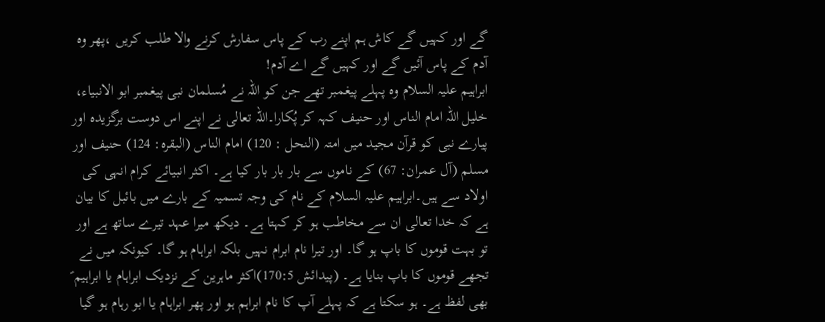گے اور کہیں گے کاش ہم اپنے رب کے پاس سفارش کرنے والا طلب کریں ،پھر وہ آدم کے پاس آئیں گے اور کہیں گے اے آدم!
ابراہیم علیہ السلام وہ پہلے پیغمبر تھے جن کو اللہ نے مُسلمان نبی پیغمبر ابو الانبیاء، خلیل اللہ امام الناس اور حنیف کہہ کر پُکارا۔اللہ تعالی نے اپنے اس دوست برگزیدہ اور پیارے نبی کو قرآن مجید میں امتہ (النحل : 120) امام الناس (البقرہ: 124) حنیف اور مسلم (آل عمران: 67) کے ناموں سے بار بار بار کیا ہے۔ اکثر انبیائے کرام انہی کی اولاد سے ہیں۔ابراہیم علیہ السلام کے نام کی وجہ تسمیہ کے بارے میں بائبل کا بیان ہے کہ خدا تعالی ان سے مخاطب ہو کر کہتا ہے۔ دیکھ میرا عہد تیرے ساتھ ہے اور تو بہت قوموں کا باپ ہو گا۔ اور تیرا نام ابرام نہیں بلکہ ابراہام ہو گا۔ کیونکہ میں نے تجھے قوموں کا باپ بنایا ہے۔ (پیدائش 170:5)اکثر ماہرین کے نزدیک ابراہام یا ابراہیم ؑ بھی لفظ ہے۔ ہو سکتا ہے کہ پہلے آپ کا نام ابراہم ہو اور پھر ابراہام یا ابو رہام ہو گیا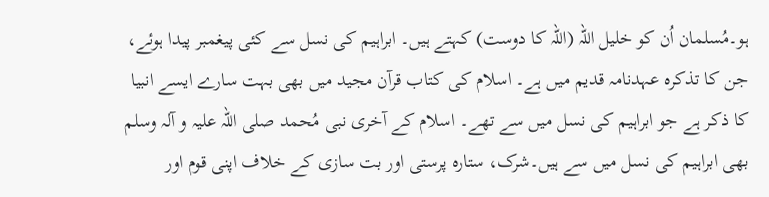ہو۔مُسلمان اُن کو خلیل اللہ (اللہ کا دوست) کہتے ہیں۔ ابراہیم کی نسل سے کئی پیغمبر پیدا ہوئے، جن کا تذکرہ عہدنامہ قدیم میں ہے۔ اسلام کی کتاب قرآن مجید میں بھی بہت سارے ایسے انبیا کا ذکر ہے جو ابراہیم کی نسل میں سے تھے۔ اسلام کے آخری نبی مُحمد صلی اللہ علیہ و آلہ وسلم بھی ابراہیم کی نسل میں سے ہیں۔شرک، ستارہ پرستی اور بت سازی کے خلاف اپنی قوم اور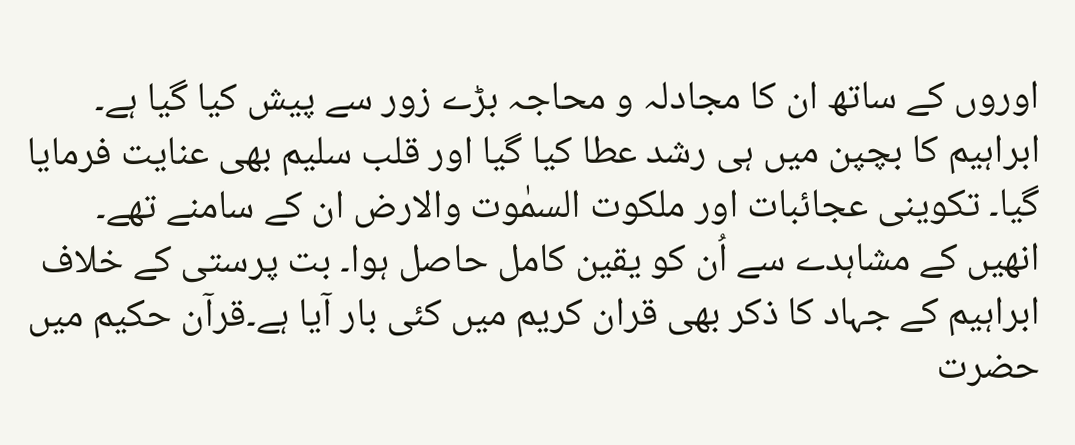اوروں کے ساتھ ان کا مجادلہ و محاجہ بڑے زور سے پیش کیا گیا ہے۔ ابراہیم کا بچپن میں ہی رشد عطا کیا گیا اور قلب سلیم بھی عنایت فرمایا گیا۔ تکوینی عجائبات اور ملکوت السمٰوت والارض ان کے سامنے تھے۔ انھیں کے مشاہدے سے اُن کو یقین کامل حاصل ہوا۔ بت پرستی کے خلاف ابراہیم کے جہاد کا ذکر بھی قران کریم میں کئی بار آیا ہے۔قرآن حکیم میں حضرت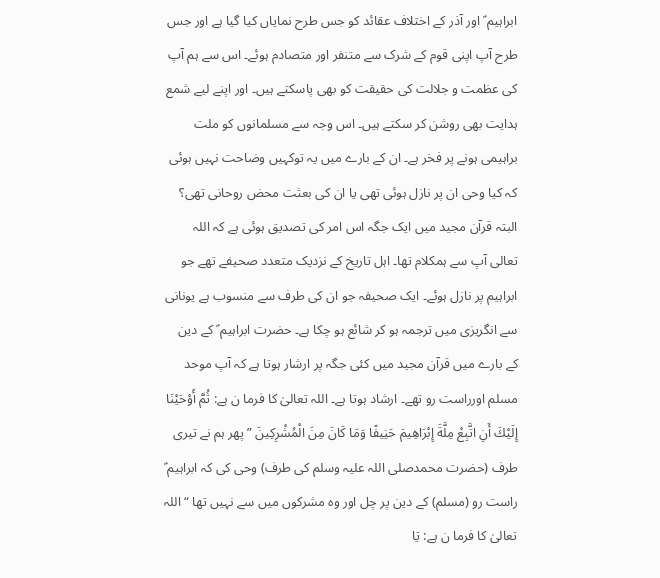ابراہیم ؑ اور آذر کے اختلاف عقائد کو جس طرح نمایاں کیا گیا ہے اور جس طرح آپ اپنی قوم کے شرک سے متنفر اور متصادم ہوئے۔ اس سے ہم آپ کی عظمت و جلالت کی حقیقت کو بھی پاسکتے ہیں۔ اور اپنے لیے شمع ہدایت بھی روشن کر سکتے ہیں۔ اس وجہ سے مسلمانوں کو ملت براہیمی ہونے پر فخر ہے۔ ان کے بارے میں یہ توکہیں وضاحت نہیں ہوئی کہ کیا وحی ان پر نازل ہوئی تھی یا ان کی بعثت محض روحانی تھی؟ البتہ قرآن مجید میں ایک جگہ اس امر کی تصدیق ہوئی ہے کہ اللہ تعالی آپ سے ہمکلام تھا۔ اہل تاریخ کے نزدیک متعدد صحیفے تھے جو ابراہیم پر نازل ہوئے۔ ایک صحیفہ جو ان کی طرف سے منسوب ہے یونانی سے انگریزی میں ترجمہ ہو کر شائع ہو چکا ہے۔ حضرت ابراہیم ؑ کے دین کے بارے میں قرآن مجید میں کئی جگہ پر ارشار ہوتا ہے کہ آپ موحد مسلم اورراست رو تھے۔ ارشاد ہوتا ہے۔ اللہ تعالیٰ کا فرما ن ہے: ثُمَّ أَوْحَيْنَا إِلَيْكَ أَنِ اتَّبِعْ مِلَّةَ إِبْرَاهِيمَ حَنِيفًا وَمَا كَانَ مِنَ الْمُشْرِكِينَ ”پھر ہم نے تیری طرف (حضرت محمدصلی اللہ علیہ وسلم کی طرف) وحی کی کہ ابراہیم ؑ راست رو (مسلم) کے دین پر چل اور وہ مشرکوں میں سے نہیں تھا “ اللہ تعالیٰ کا فرما ن ہے: يَا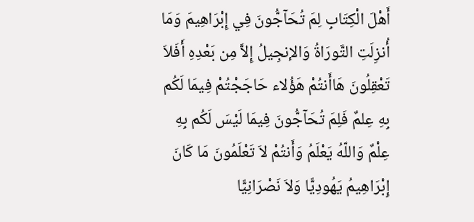أَهْلَ الْكِتَابِ لِمَ تُحَآجُّونَ فِي إِبْرَاهِيمَ وَمَا أُنزِلَتِ التَّورَاةُ وَالإنجِيلُ إِلاَّ مِن بَعْدِهِ أَفَلاَ تَعْقِلُونَ هَاأَنتُمْ هَؤُلاء حَاجَجْتُمْ فِيمَا لَكُم بِهِ عِلمٌ فَلِمَ تُحَآجُّونَ فِيمَا لَيْسَ لَكُم بِهِ عِلْمٌ وَاللّهُ يَعْلَمُ وَأَنتُمْ لاَ تَعْلَمُونَ مَا كَانَ إِبْرَاهِيمُ يَهُودِيًّا وَلاَ نَصْرَانِيًّا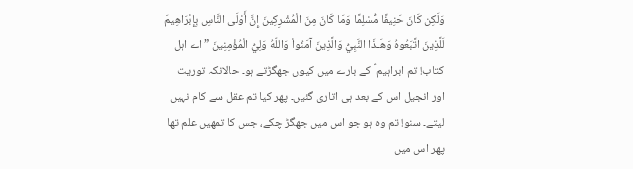وَلَكِن كَانَ حَنِيفًا مُّسْلِمًا وَمَا كَانَ مِنَ الْمُشْرِكِينَ إِنَّ أَوْلَى النَّاسِ بِإِبْرَاهِيمَ لَلَّذِينَ اتَّبَعُوهُ وَهَـذَا النَّبِيُّ وَالَّذِينَ آمَنُواْ وَاللّهُ وَلِيُّ الْمُؤْمِنِينَ ”اے اہل کتاب! تم ابراہیم ؑ کے بارے میں کیوں جھگڑتے ہو۔ حالانکہ توریت اور انجیل اس کے بعد ہی اتاری گئیں۔ پھر کیا تم عقل سے کام نہیں لیتے۔ سنو! تم وہ ہو جو اس میں جھگڑ چکے، جس کا تمھیں علم تھا پھر اس میں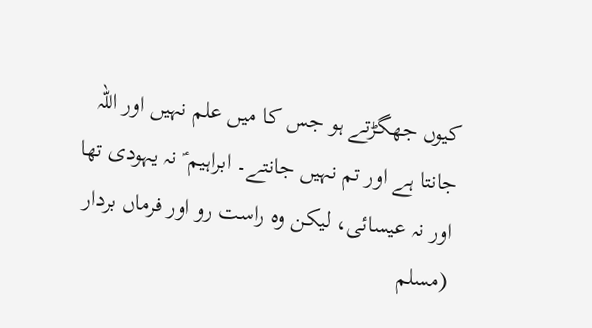کیوں جھگڑتے ہو جس کا میں علم نہیں اور اللہ جانتا ہے اور تم نہیں جانتے۔ ابراہیم ؑ نہ یہودی تھا اور نہ عیسائی، لیکن وہ راست رو اور فرماں بردار (مسلم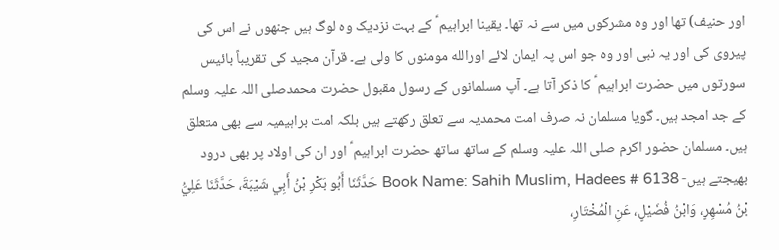اور حنیف) تھا اور وہ مشرکوں میں سے نہ تھا۔ يقينا ابراہیم ؑ کے بہت نزدیک وہ لوگ ہیں جنھوں نے اس کی پیروی کی اور یہ نبی اور وہ جو اس پہ ایمان لائے اورالله مومنوں کا ولی ہے۔ قرآن مجید کی تقریباً بائیس سورتوں میں حضرت ابراہیم ؑ کا ذکر آتا ہے۔ آپ مسلمانوں کے رسول مقبول حضرت محمدصلی اللہ علیہ وسلم کے جد امجد ہیں۔ گویا مسلمان نہ صرف امت محمدیہ سے تعلق رکھتے ہیں بلکہ امت براہیمیہ سے بھی متعلق ہیں۔ مسلمان حضور اکرم صلی اللہ علیہ وسلم کے ساتھ ساتھ حضرت ابراہیم ؑ اور ان کی اولاد پر بھی درود بھیجتے ہیں- Book Name: Sahih Muslim, Hadees # 6138 حَدَّثَنَا أَبُو بَكْرِ بْنُ أَبِي شَيْبَةَ، حَدَّثَنَا عَلِيُّ بْنُ مُسْهِرٍ، وَابْنُ فُضَيْلٍ، عَنِ الْمُخْتَارِ،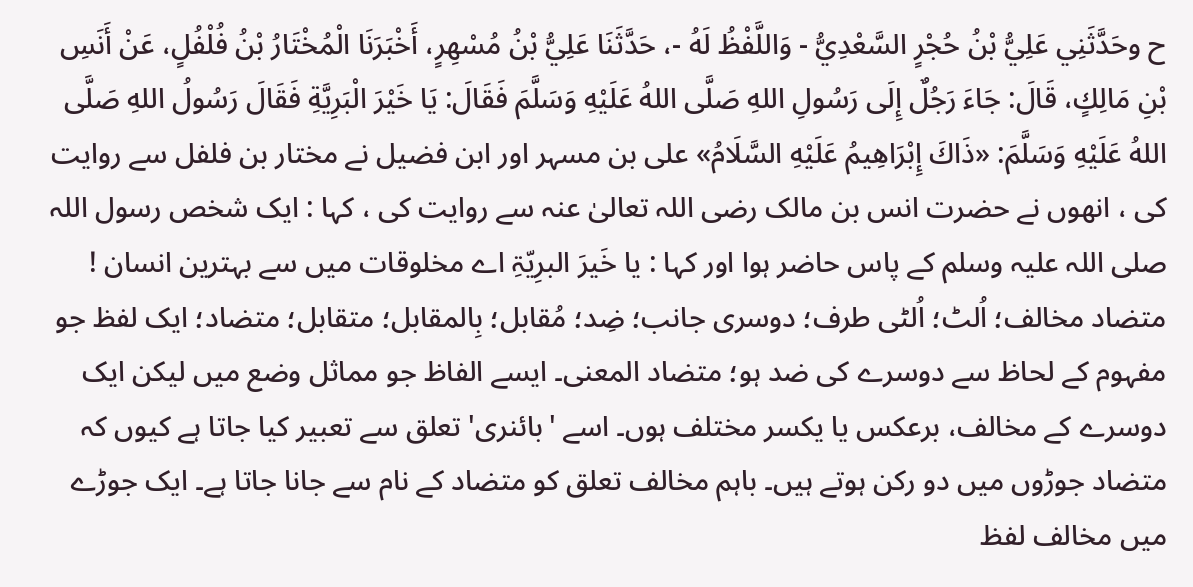ح وحَدَّثَنِي عَلِيُّ بْنُ حُجْرٍ السَّعْدِيُّ - وَاللَّفْظُ لَهُ -، حَدَّثَنَا عَلِيُّ بْنُ مُسْهِرٍ، أَخْبَرَنَا الْمُخْتَارُ بْنُ فُلْفُلٍ، عَنْ أَنَسِ بْنِ مَالِكٍ، قَالَ: جَاءَ رَجُلٌ إِلَى رَسُولِ اللهِ صَلَّى اللهُ عَلَيْهِ وَسَلَّمَ فَقَالَ: يَا خَيْرَ الْبَرِيَّةِ فَقَالَ رَسُولُ اللهِ صَلَّى اللهُ عَلَيْهِ وَسَلَّمَ: «ذَاكَ إِبْرَاهِيمُ عَلَيْهِ السَّلَامُ» علی بن مسہر اور ابن فضیل نے مختار بن فلفل سے روایت کی ، انھوں نے حضرت انس بن مالک رضی اللہ تعالیٰ عنہ سے روایت کی ، کہا : ایک شخص رسول اللہ صلی اللہ علیہ وسلم کے پاس حاضر ہوا اور کہا : يا خَيرَ البرِيّۃِ اے مخلوقات میں سے بہترین انسان !
متضاد مخالف؛ اُلٹ؛ اُلٹی طرف؛ دوسری جانب؛ ضِد؛ مُقابل؛ بِالمقابل؛ متقابل؛ متضاد؛ ایک لفظ جو مفہوم کے لحاظ سے دوسرے کی ضد ہو؛ متضاد المعنی۔ ایسے الفاظ جو مماثل وضع میں لیکن ایک دوسرے کے مخالف، برعکس یا یکسر مختلف ہوں۔ اسے 'بائنری' تعلق سے تعبیر کیا جاتا ہے کیوں کہ متضاد جوڑوں میں دو رکن ہوتے ہیں۔ باہم مخالف تعلق کو متضاد کے نام سے جانا جاتا ہے۔ ایک جوڑے میں مخالف لفظ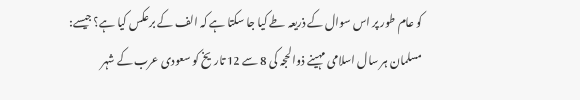کو عام طور پر اس سوال کے ذریعہ طے کیا جا سکتا ہے کہ الف کے برعکس کیا ہے؟ جیسے:
مسلمان ہر سال اسلامی مہینے ذوالحجہ کی 8 سے 12 تاریخ کو سعودی عرب کے شہر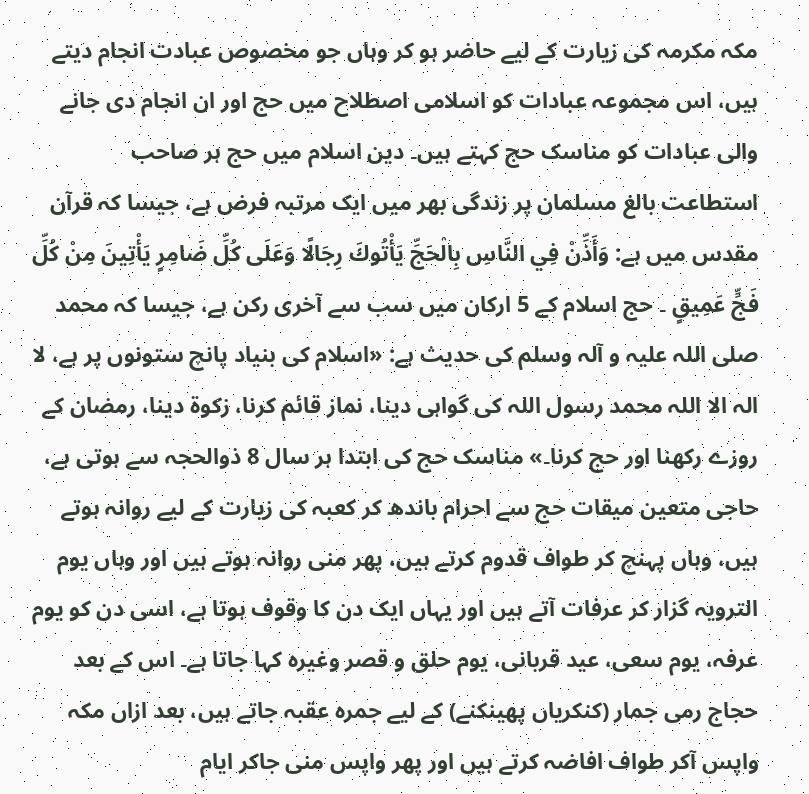مکہ مکرمہ کی زیارت کے لیے حاضر ہو کر وہاں جو مخصوص عبادت انجام دیتے ہیں، اس مجموعہ عبادات کو اسلامی اصطلاح میں حج اور ان انجام دی جانے والی عبادات کو مناسک حج کہتے ہیں۔ دین اسلام میں حج ہر صاحب استطاعت بالغ مسلمان پر زندگی بھر میں ایک مرتبہ فرض ہے، جیسا کہ قرآن مقدس میں ہے: وَأَذِّنْ فِي النَّاسِ بِالْحَجِّ يَأْتُوكَ رِجَالًا وَعَلَى كُلِّ ضَامِرٍ يَأْتِينَ مِنْ كُلِّ فَجٍّ عَمِيقٍ ۔ حج اسلام کے 5 ارکان میں سب سے آخری رکن ہے، جیسا کہ محمد صلی اللہ علیہ و آلہ وسلم کی حدیث ہے: «اسلام کی بنیاد پانچ ستونوں پر ہے، لا الہ الا اللہ محمد رسول اللہ کی گواہی دینا، نماز قائم کرنا، زكوة دينا، رمضان کے روزے رکھنا اور حج کرنا۔» مناسک حج کی ابتدا ہر سال 8 ذوالحجہ سے ہوتی ہے، حاجی متعین میقات حج سے احرام باندھ کر کعبہ کی زیارت کے لیے روانہ ہوتے ہیں، وہاں پہنچ کر طواف قدوم کرتے ہیں، پھر منی روانہ ہوتے ہیں اور وہاں یوم الترویہ گزار کر عرفات آتے ہیں اور یہاں ایک دن کا وقوف ہوتا ہے، اسی دن کو یوم عرفہ، یوم سعی، عید قربانی، یوم حلق و قصر وغیرہ کہا جاتا ہے۔ اس کے بعد حجاج رمی جمار (کنکریاں پھینکنے) کے لیے جمرہ عقبہ جاتے ہیں، بعد ازاں مکہ واپس آکر طواف افاضہ کرتے ہیں اور پھر واپس منی جاکر ایام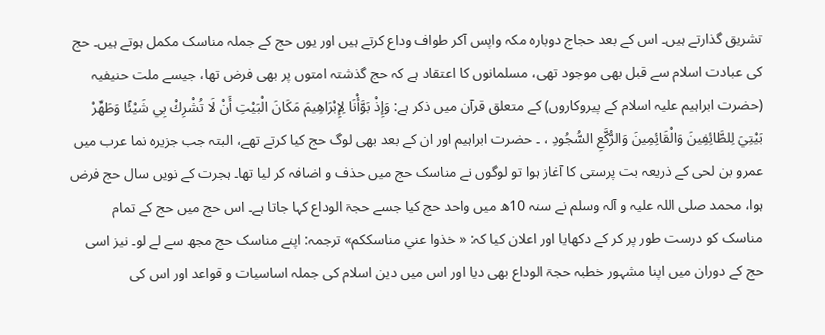تشریق گذارتے ہیں۔ اس کے بعد حجاج دوبارہ مکہ واپس آکر طواف وداع کرتے ہیں اور یوں حج کے جملہ مناسک مکمل ہوتے ہیں۔ حج کی عبادت اسلام سے قبل بھی موجود تھی، مسلمانوں کا اعتقاد ہے کہ حج گذشتہ امتوں پر بھی فرض تھا، جیسے ملت حنیفیہ (حضرت ابراہیم علیہ اسلام کے پیروکاروں) کے متعلق قرآن میں ذکر ہے: وَإِذْ بَوَّأْنَا لِإِبْرَاهِيمَ مَكَانَ الْبَيْتِ أَنْ لَا تُشْرِكْ بِي شَيْئًا وَطَهِّرْ بَيْتِيَ لِلطَّائِفِينَ وَالْقَائِمِينَ وَالرُّكَّعِ السُّجُودِ ، ۔ حضرت ابراہیم اور ان کے بعد بھی لوگ حج کیا کرتے تھے، البتہ جب جزیرہ نما عرب میں عمرو بن لحی کے ذریعہ بت پرستی کا آغاز ہوا تو لوگوں نے مناسک حج میں حذف و اضافہ کر لیا تھا۔ ہجرت کے نویں سال حج فرض ہوا، محمد صلی اللہ علیہ و آلہ وسلم نے سنہ 10ھ میں واحد حج کیا جسے حجۃ الوداع کہا جاتا ہے۔ اس حج میں حج کے تمام مناسک کو درست طور پر کر کے دکھایا اور اعلان کیا کہ: « خذوا عني مناسككم» ترجمہ: اپنے مناسک حج مجھ سے لے لو۔ نیز اسی حج کے دوران میں اپنا مشہور خطبہ حجۃ الوداع بھی دیا اور اس میں دین اسلام کی جملہ اساسیات و قواعد اور اس کی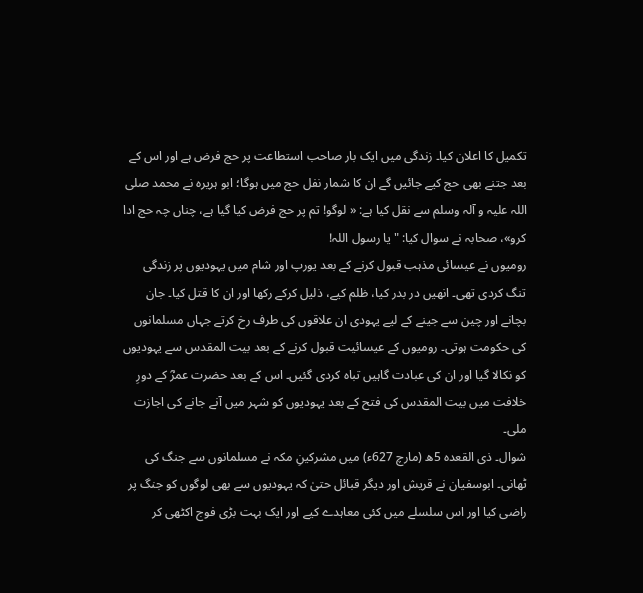تکمیل کا اعلان کیا۔ زندگی میں ایک بار صاحب استطاعت پر حج فرض ہے اور اس کے بعد جتنے بھی حج کیے جائیں گے ان کا شمار نفل حج میں ہوگا؛ ابو ہریرہ نے محمد صلی اللہ علیہ و آلہ وسلم سے نقل کیا ہے: « لوگو! تم پر حج فرض کیا گیا ہے، چناں چہ حج ادا کرو»، صحابہ نے سوال کیا: "یا رسول اللہ!
رومیوں نے عیسائی مذہب قبول کرنے کے بعد یورپ اور شام میں یہودیوں پر زندگی تنگ کردی تھی۔ انھیں در بدر کیا، ظلم کیے، ذلیل کرکے رکھا اور ان کا قتل کیا۔ جان بچانے اور چین سے جینے کے لیے یہودی ان علاقوں کی طرف رخ کرتے جہاں مسلمانوں کی حکومت ہوتی۔ رومیوں کے عیسائیت قبول کرنے کے بعد بیت المقدس سے یہودیوں کو نکالا گیا اور ان کی عبادت گاہیں تباہ کردی گئیں۔ اس کے بعد حضرت عمرؓ کے دورِ خلافت میں بیت المقدس کی فتح کے بعد یہودیوں کو شہر میں آنے جانے کی اجازت ملی۔
شوال۔ ذی القعدہ 5ھ (مارچ 627ء) میں مشرکینِ مکہ نے مسلمانوں سے جنگ کی ٹھانی۔ ابوسفیان نے قریش اور دیگر قبائل حتیٰ کہ یہودیوں سے بھی لوگوں کو جنگ پر راضی کیا اور اس سلسلے میں کئی معاہدے کیے اور ایک بہت بڑی فوج اکٹھی کر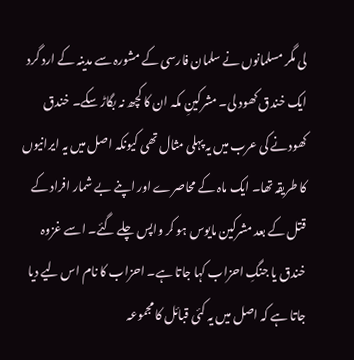لی مگر مسلمانوں نے سلمان فارسی کے مشورہ سے مدینہ کے ارد گرد ایک خندق کھود لی۔ مشرکینِ مکہ ان کا کچھ نہ بگاڑ سکے۔ خندق کھودنے کی عرب میں یہ پہلی مثال تھی کیونکہ اصل میں یہ ایرانیوں کا طریقہ تھا۔ ایک ماہ کے محاصرے اور اپنے بے شمار افراد کے قتل کے بعد مشرکین مایوس ہو کر واپس چلے گئے۔ اسے غزوہ خندق یا جنگِ احزاب کہا جاتا ہے۔ احزاب کا نام اس لیے دیا جاتا ہے کہ اصل میں یہ کئی قبائل کا مجموعہ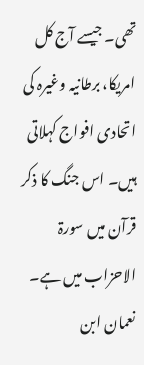تھی۔ جیسے آج کل امریکا، برطانیہ وغیرہ کی اتحادی افواج کہلاتی ہیں۔ اس جنگ کا ذکر قرآن میں سورۃ الاحزاب میں ہے۔
نعمان ابن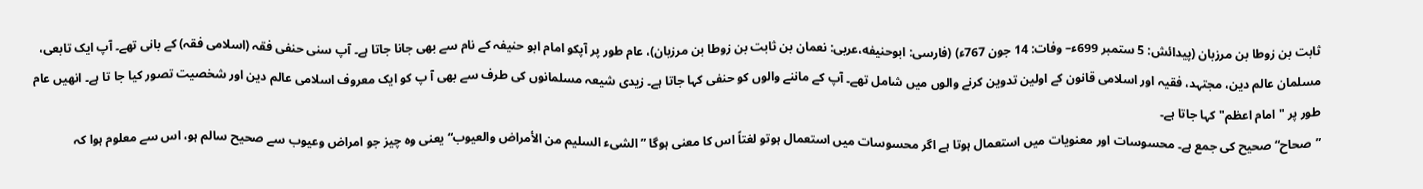ثابت بن زوطا بن مرزبان (پیدائش: 5 ستمبر 699ء– وفات: 14 جون 767ء) (فارسی: ابوحنیفه،عربی: نعمان بن ثابت بن زوطا بن مرزبان)، عام طور پر آپکو امام ابو حنیفہ کے نام سے بھی جانا جاتا ہے۔ آپ سنی حنفی فقہ (اسلامی فقہ) کے بانی تھے۔ آپ ایک تابعی، مسلمان عالم دین، مجتہد، فقیہ اور اسلامی قانون کے اولین تدوین کرنے والوں میں شامل تھے۔ آپ کے ماننے والوں کو حنفی کہا جاتا ہے۔ زیدی شیعہ مسلمانوں کی طرف سے بھی آ پ کو ایک معروف اسلامی عالم دین اور شخصیت تصور کیا جا تا ہے۔ انھیں عام طور پر "امام اعظم" کہا جاتا ہے۔
”صحاح“ صحیح کی جمع ہے۔ محسوسات اور معنویات میں استعمال ہوتا ہے اگر محسوسات میں استعمال ہوتو لغتاً اس کا معنی ہوگا ”الشیء السلیم من الأمراض والعیوب“ یعنی وہ چیز جو امراض وعیوب سے صحیح سالم ہو، اس سے معلوم ہوا کہ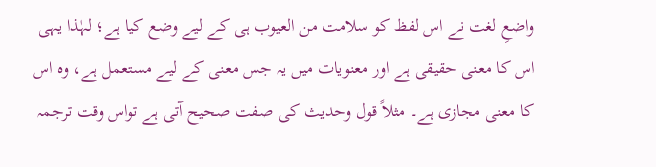واضعِ لغت نے اس لفظ کو سلامت من العیوب ہی کے لیے وضع کیا ہے؛ لہٰذا یہی اس کا معنی حقیقی ہے اور معنویات میں یہ جس معنی کے لیے مستعمل ہے، وہ اس کا معنی مجازی ہے۔ مثلاً قول وحدیث کی صفت صحیح آتی ہے تواس وقت ترجمہ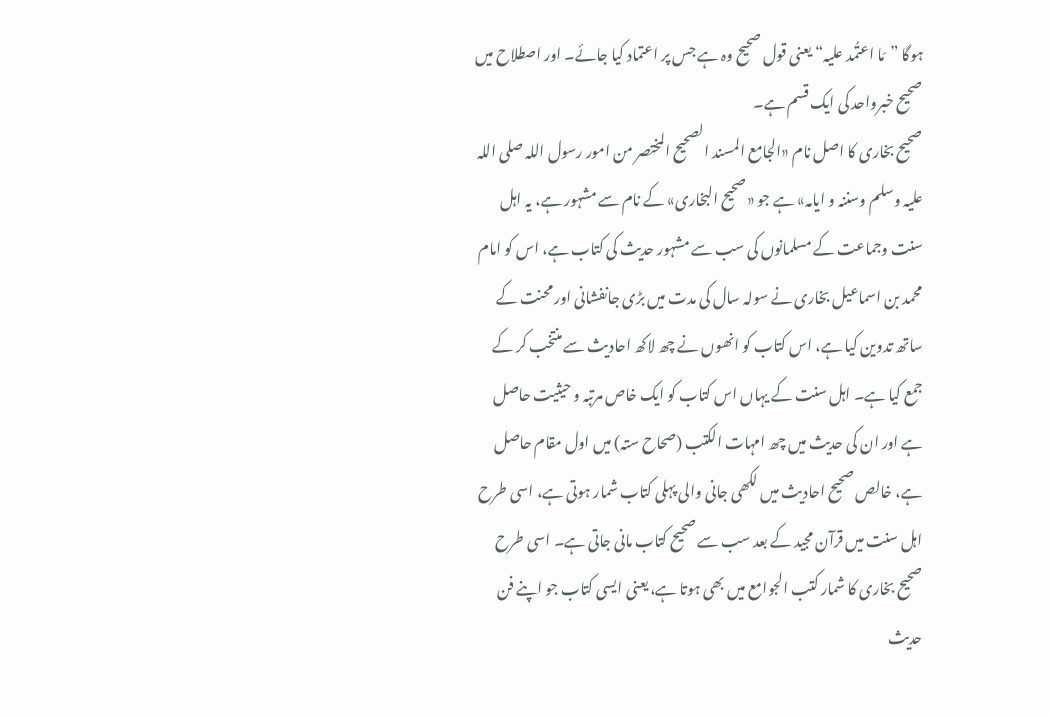ہوگا ”مَا اعتُمد علیہ“ یعنی قول صحیح وہ ہے جس پر اعتماد کیا جائے۔ اور اصطلاح میں صحیح خبرواحد کی ایک قسم ہے۔
صحیح بخاری کا اصل نام «الجامع المسند الصحیح المختصر من امور رسول اللہ صلی اللہ علیہ وسلم وسننہ و ایامہ» ہے جو «صحیح البخاری» کے نام سے مشہور ہے، یہ اہل سنت وجماعت کے مسلمانوں کی سب سے مشہور حدیث کی کتاب ہے، اس کو امام محمد بن اسماعیل بخاری نے سولہ سال کی مدت میں بڑی جانفشانی اور محنت کے ساتھ تدوین کیا ہے، اس کتاب کو انھوں نے چھ لاکھ احادیث سے منتخب کر کے جمع کیا ہے۔ اہل سنت کے یہاں اس کتاب کو ایک خاص مرتبہ و حیثیت حاصل ہے اور ان کی حدیث میں چھ امہات الکتب (صحاح ستہ) میں اول مقام حاصل ہے، خالص صحیح احادیث میں لکھی جانی والی پہلی کتاب شمار ہوتی ہے، اسی طرح اہل سنت میں قرآن مجید کے بعد سب سے صحیح کتاب مانی جاتی ہے۔ اسی طرح صحیح بخاری کا شمار کتب الجوامع میں بھی ہوتا ہے، یعنی ایسی کتاب جو اپنے فن حدیث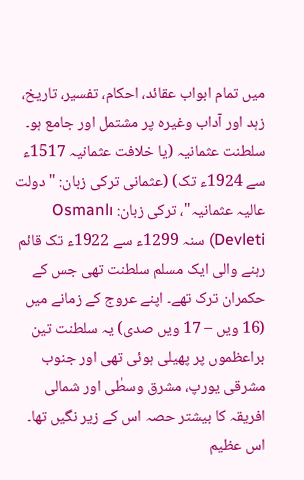میں تمام ابواب عقائد، احکام، تفسیر، تاریخ، زہد اور آداب وغیرہ پر مشتمل اور جامع ہو۔
سلطنت عثمانیہ (یا خلافت عثمانیہ 1517ء سے 1924ء تک) (عثمانی ترکی زبان: "دولت عالیہ عثمانیہ"، ترکی زبان: Osmanlı Devleti) سنہ 1299ء سے 1922ء تک قائم رہنے والی ایک مسلم سلطنت تھی جس کے حکمران ترک تھے۔ اپنے عروج کے زمانے میں (16 ویں – 17 ویں صدی) یہ سلطنت تین براعظموں پر پھیلی ہوئی تھی اور جنوب مشرقی یورپ، مشرق وسطٰی اور شمالی افریقہ کا بیشتر حصہ اس کے زیر نگیں تھا۔ اس عظیم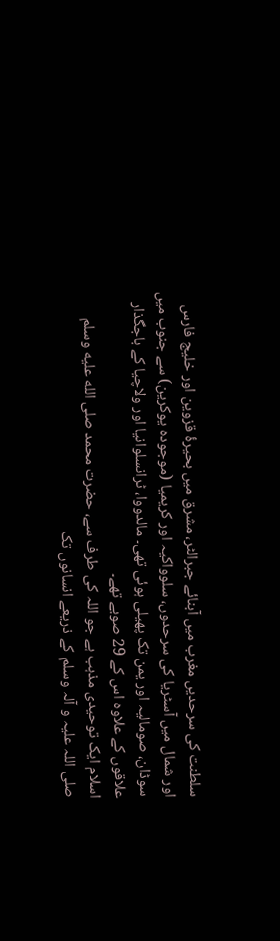سلطنت کی سرحدیں مغرب میں آبنائے جبرالٹر، مشرق میں بحیرۂ قزوین اور خلیج فارس اور شمال میں آسٹریا کی سرحدوں، سلوواکیہ اور کریمیا (موجودہ یوکرین) سے جنوب میں سوڈان، صومالیہ اور یمن تک پھیلی ہوئی تھی۔ مالدووا، ٹرانسلوانیا اور ولاچیا کے باجگذار علاقوں کے علاوہ اس کے 29 صوبے تھے۔
اسلام ایک توحیدی مذہب ہے جو اللہ کی طرف سے، حضرت محمد صلى الله عليه وسلم صلی اللہ علیہ و آلہ وسلم کے ذریعے انسانوں تک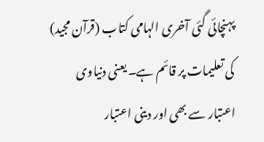پہنچائی گئی آخری الہامی کتاب (قرآن مجيد) کی تعلیمات پر قائم ہے۔ یعنی دنیاوی اعتبار سے بھی اور دینی اعتبار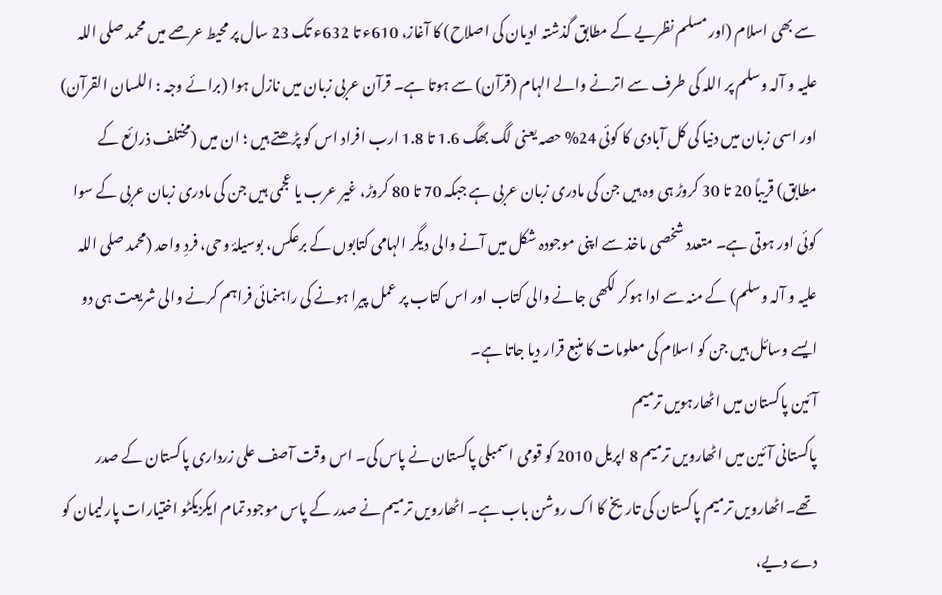سے بھی اسلام (اور مسلم نظریے کے مطابق گذشتہ ادیان کی اصلاح) کا آغاز، 610ء تا 632ء تک 23 سال پر محیط عرصے میں محمد صلی اللہ علیہ و آلہ وسلم پر اللہ کی طرف سے اترنے والے الہام (قرآن) سے ہوتا ہے۔ قرآن عربی زبان میں نازل ہوا (برائے وجہ : اللسان القرآن) اور اسی زبان میں دنیا کی کل آبادی کا کوئی 24% حصہ یعنی لگ بھگ 1.6 تا 1.8 ارب افراد اس کو پڑھتے ہیں ؛ ان میں (مختلف ذرائع کے مطابق) قریباً 20 تا 30 کروڑ ہی وہ ہیں جن کی مادری زبان عربی ہے جبکہ 70 تا 80 کروڑ، غیر عرب یا عجمی ہیں جن کی مادری زبان عربی کے سوا کوئی اور ہوتی ہے۔ متعدد شخصی ماخذ سے اپنی موجودہ شکل میں آنے والی دیگر الہامی کتابوں کے برعکس، بوسیلۂ وحی، فردِ واحد (محمد صلی اللہ علیہ و آلہ وسلم) کے منہ سے ادا ہوکر لکھی جانے والی کتاب اور اس کتاب پر عمل پیرا ہونے کی راہنمائی فراہم کرنے والی شریعت ہی دو ایسے وسائل ہیں جن کو اسلام کی معلومات کا منبع قرار دیا جاتا ہے۔
آئین پاکستان میں اٹھارہویں ترمیم
پاکستانی آئین میں اٹھارویں ترمیم 8 اپریل 2010 کو قومی اسمبلی پاکستان نے پاس کی۔ اس وقت آصف علی زرداری پاکستان کے صدر تھے۔اٹھارویں ترمیم پاکستان کی تاریخ کا اک روشن باب ہے۔ اٹھارویں ترمیم نے صدر کے پاس موجود تمام ایکزیکٹو اختیارات پارلیمان کو دے دیے،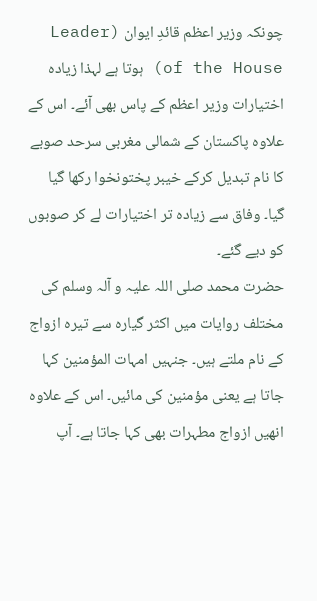چونکہ وزیر اعظم قائدِ ایوان (Leader of the House) ہوتا ہے لہذا زیادہ اختیارات وزیر اعظم کے پاس بھی آئے۔ اس کے علاوہ پاکستان کے شمالی مغربی سرحد صوبے کا نام تبدیل کرکے خیبر پختونخوا رکھا گیا گیا۔ وفاق سے زیادہ تر اختیارات لے کر صوبوں کو دیے گئے۔
حضرت محمد صلی اللہ علیہ و آلہ وسلم کی مختلف روایات میں اکثر گیارہ سے تیرہ ازواج کے نام ملتے ہیں۔ جنہیں امہات المؤمنین کہا جاتا ہے یعنی مؤمنین کی مائیں۔ اس کے علاوہ انھیں ازواج مطہرات بھی کہا جاتا ہے۔ آپ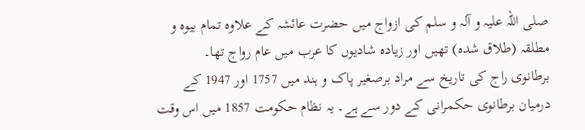صلی اللہ علیہ و آلہ و سلم کی ازواج میں حضرت عائشہ کے علاوہ تمام بیوہ و مطلقہ (طلاق شدہ) تھیں اور زیادہ شادیوں کا عرب میں عام رواج تھا۔
برطانوی راج کی تاریخ سے مراد برصغیر پاک و ہند میں 1757 اور 1947 کے درمیان برطانوی حکمرانی کے دور سے ہے۔ یہ نظام حکومت 1857 میں اس وقت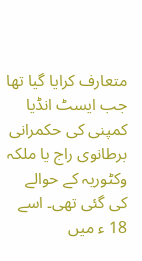متعارف کرایا گیا تھا جب ایسٹ انڈیا کمپنی کی حکمرانی برطانوی راج یا ملکہ وکٹوریہ کے حوالے کی گئی تھی۔ اسے 18 ء میں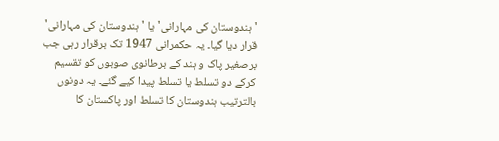'ہندوستان کی مہارانی' یا 'ہندوستان کی مہارانی' قرار دیا گیا۔ یہ حکمرانی 1947 تک برقرار رہی جب برصغیر پاک و ہند کے برطانوی صوبوں کو تقسیم کرکے دو تسلط یا تسلط پیدا کیے گئے۔ یہ دونوں بالترتیب ہندوستان کا تسلط اور پاکستان کا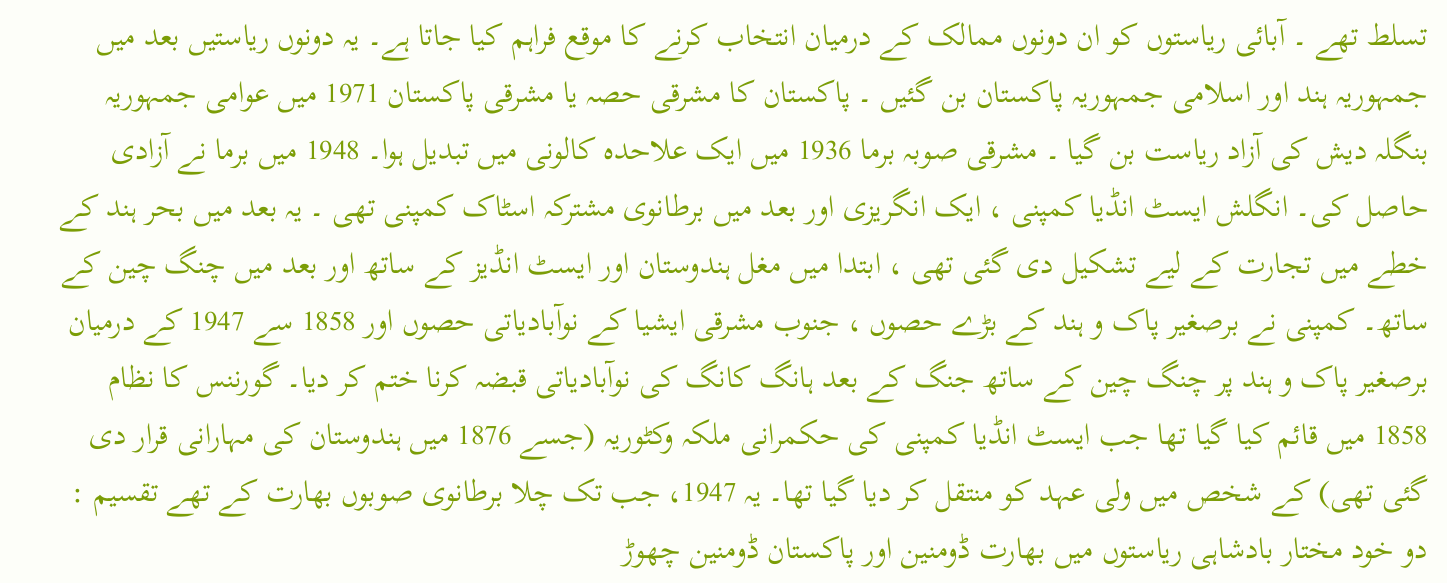تسلط تھے ۔ آبائی ریاستوں کو ان دونوں ممالک کے درمیان انتخاب کرنے کا موقع فراہم کیا جاتا ہے۔ یہ دونوں ریاستیں بعد میں جمہوریہ ہند اور اسلامی جمہوریہ پاکستان بن گئیں ۔ پاکستان کا مشرقی حصہ یا مشرقی پاکستان 1971 میں عوامی جمہوریہ بنگلہ دیش کی آزاد ریاست بن گیا ۔ مشرقی صوبہ برما 1936 میں ایک علاحدہ کالونی میں تبدیل ہوا۔ 1948 میں برما نے آزادی حاصل کی۔ انگلش ایسٹ انڈیا کمپنی ، ایک انگریزی اور بعد میں برطانوی مشترکہ اسٹاک کمپنی تھی ۔ یہ بعد میں بحر ہند کے خطے میں تجارت کے لیے تشکیل دی گئی تھی ، ابتدا میں مغل ہندوستان اور ایسٹ انڈیز کے ساتھ اور بعد میں چنگ چین کے ساتھ۔ کمپنی نے برصغیر پاک و ہند کے بڑے حصوں ، جنوب مشرقی ایشیا کے نوآبادیاتی حصوں اور 1858 سے 1947 کے درمیان برصغیر پاک و ہند پر چنگ چین کے ساتھ جنگ کے بعد ہانگ کانگ کی نوآبادیاتی قبضہ کرنا ختم کر دیا۔ گورننس کا نظام 1858 میں قائم کیا گیا تھا جب ایسٹ انڈیا کمپنی کی حکمرانی ملکہ وکٹوریہ (جسے 1876 میں ہندوستان کی مہارانی قرار دی گئی تھی) کے شخص میں ولی عہد کو منتقل کر دیا گیا تھا۔ یہ 1947، جب تک چلا برطانوی صوبوں بھارت کے تھے تقسیم : دو خود مختار بادشاہی ریاستوں میں بھارت ڈومنین اور پاکستان ڈومنین چھوڑ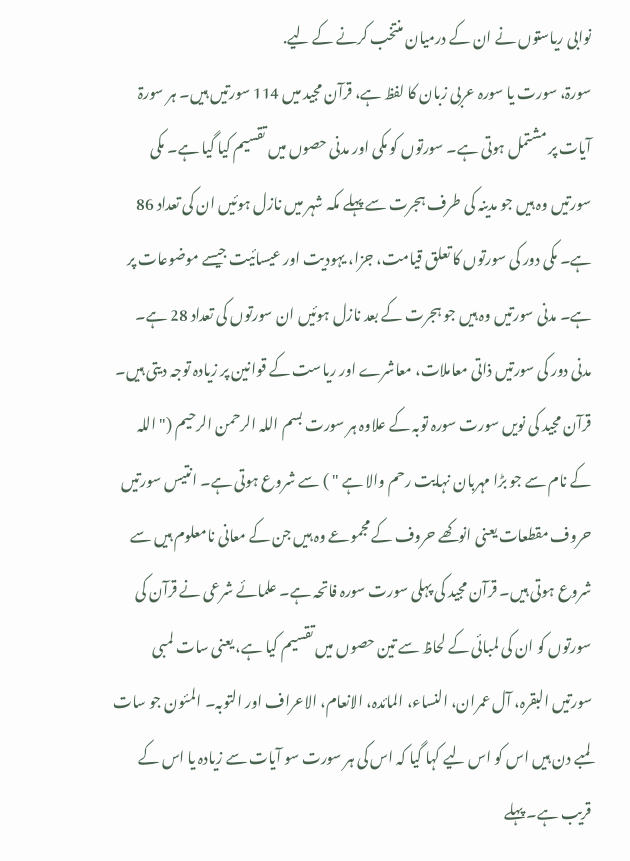نوابی ریاستوں نے ان کے درمیان منتخب کرنے کے لیے.
سورۃ، سورت یا سورہ عربی زبان کا لفظ ہے، قرآن مجید میں 114 سورتیں ہیں۔ ہر سورۃ آیات پر مشتمل ہوتی ہے۔ سورتوں کو مکی اور مدنی حصوں میں تقسیم کیا گیا ہے۔ مکی سورتیں وہ ہیں جو مدینہ کی طرف ہجرت سے پہلے مکہ شہر میں نازل ہوئیں ان کی تعداد 86 ہے۔ مکی دور کی سورتوں کا تعلق قیامت، جزا، یہودیت اور عیسائیت جیسے موضوعات پر ہے۔ مدنی سورتیں وہ ہیں جو ہجرت کے بعد نازل ہوئیں ان سورتوں کی تعداد 28 ہے۔ مدنی دور کی سورتیں ذاتی معاملات، معاشرے اور ریاست کے قوانین پر زیادہ توجہ دیتی ہیں۔ قرآن مجید کی نویں سورت سورہ توبہ کے علاوہ ہر سورت بسم اللہ الرحمن الرحیم (" اللہ کے نام سے جو بڑا مہربان نہایت رحم والا ہے " ) سے شروع ہوتی ہے۔ انتیس سورتیں حروف مقطعات یعنی انوکھے حروف کے مجموعے وہ ہیں جن کے معانی نامعلوم ہیں سے شروع ہوتی ہیں۔ قرآن مجید کی پہلی سورت سورہ فاتحہ ہے۔ علمائے شرعی نے قرآن کی سورتوں کو ان کی لمبائی کے لحاظ سے تین حصوں میں تقسیم کیا ہے، یعنی سات لمبی سورتیں البقرہ، آل عمران، النساء، المائدہ، الانعام، الاعراف اور التوبہ۔ المئون جو سات لمبے دن ہیں اس کو اس لیے کہا گیا کہ اس کی ہر سورت سو آیات سے زیادہ یا اس کے قریب ہے۔ پہلے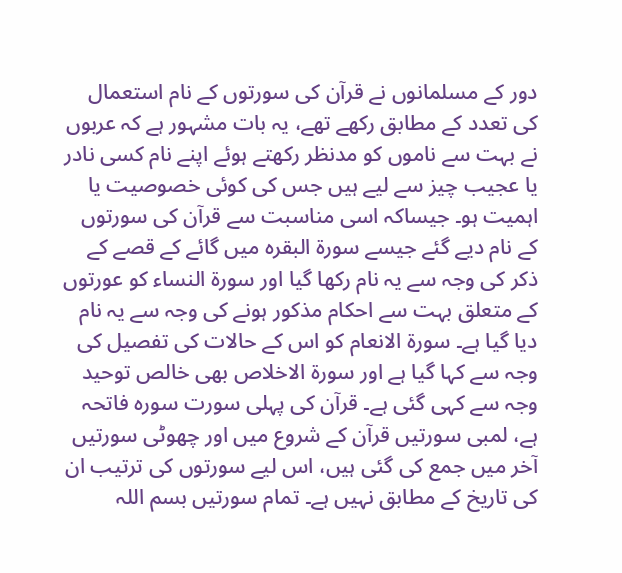دور کے مسلمانوں نے قرآن کی سورتوں کے نام استعمال کی تعدد کے مطابق رکھے تھے، یہ بات مشہور ہے کہ عربوں نے بہت سے ناموں کو مدنظر رکھتے ہوئے اپنے نام کسی نادر یا عجیب چیز سے لیے ہیں جس کی کوئی خصوصیت یا اہمیت ہو۔ جیساکہ اسی مناسبت سے قرآن کی سورتوں کے نام دیے گئے جیسے سورۃ البقرہ میں گائے کے قصے کے ذکر کی وجہ سے یہ نام رکھا گیا اور سورۃ النساء کو عورتوں کے متعلق بہت سے احکام مذکور ہونے کی وجہ سے یہ نام دیا گیا ہے۔ سورۃ الانعام کو اس کے حالات کی تفصیل کی وجہ سے کہا گیا ہے اور سورۃ الاخلاص بھی خالص توحید وجہ سے کہی گئی ہے۔ قرآن کی پہلی سورت سورہ فاتحہ ہے، لمبی سورتیں قرآن کے شروع میں اور چھوٹی سورتیں آخر میں جمع کی گئی ہیں، اس لیے سورتوں کی ترتیب ان کی تاریخ کے مطابق نہیں ہے۔ تمام سورتیں بسم اللہ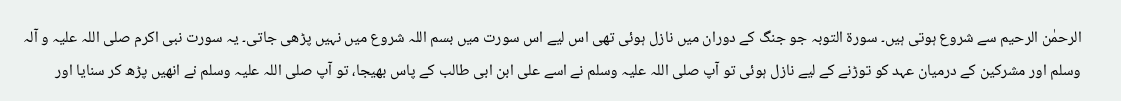الرحمٰن الرحیم سے شروع ہوتی ہیں۔ سورۃ التوبہ جو جنگ کے دوران میں نازل ہوئی تھی اس لیے اس سورت میں بسم اللہ شروع میں نہیں پڑھی جاتی۔ یہ سورت نبی اکرم صلی اللہ علیہ و آلہ وسلم اور مشرکین کے درمیان عہد کو توڑنے کے لیے نازل ہوئی تو آپ صلی اللہ علیہ وسلم نے اسے علی ابن ابی طالب کے پاس بھیجا، تو آپ صلی اللہ علیہ وسلم نے انھیں پڑھ کر سنایا اور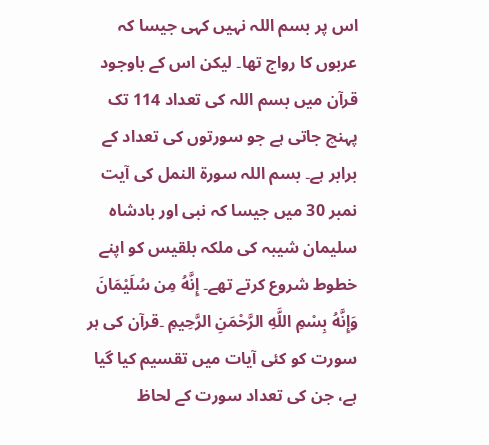اس پر بسم اللہ نہیں کہی جیسا کہ عربوں کا رواج تھا۔ لیکن اس کے باوجود قرآن میں بسم اللہ کی تعداد 114 تک پہنچ جاتی ہے جو سورتوں کی تعداد کے برابر ہے۔ بسم اللہ سورۃ النمل کی آیت نمبر 30 میں جیسا کہ نبی اور بادشاہ سلیمان شیبہ کی ملکہ بلقیس کو اپنے خطوط شروع کرتے تھے۔ إِنَّهُ مِن سُلَيْمَانَ وَإِنَّهُ بِسْمِ اللَّهِ الرَّحْمَنِ الرَّحِيمِ ۔قرآن کی ہر سورت کو کئی آیات میں تقسیم کیا گیا ہے، جن کی تعداد سورت کے لحاظ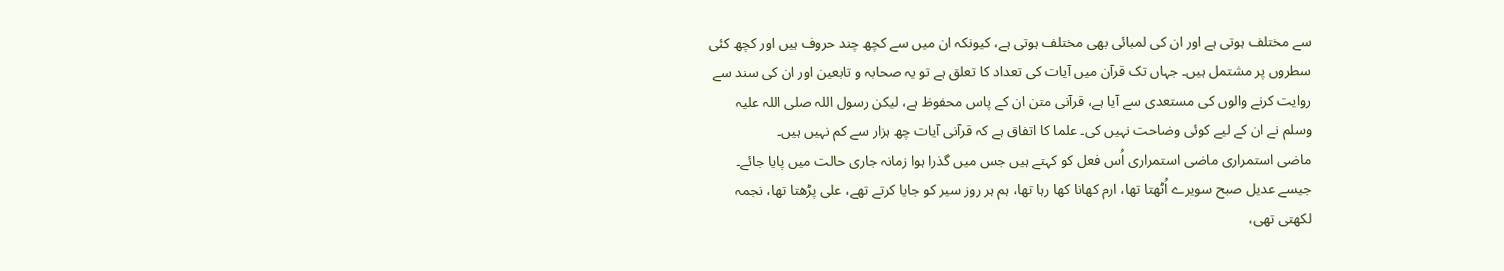سے مختلف ہوتی ہے اور ان کی لمبائی بھی مختلف ہوتی ہے، کیونکہ ان میں سے کچھ چند حروف ہیں اور کچھ کئی سطروں پر مشتمل ہیں۔ جہاں تک قرآن میں آیات کی تعداد کا تعلق ہے تو یہ صحابہ و تابعین اور ان کی سند سے روایت کرنے والوں کی مستعدی سے آیا ہے، قرآنی متن ان کے پاس محفوظ ہے، لیکن رسول اللہ صلی اللہ علیہ وسلم نے ان کے لیے کوئی وضاحت نہیں کی۔ علما کا اتفاق ہے کہ قرآنی آیات چھ ہزار سے کم نہیں ہیں۔
ماضی استمراری ماضی استمراری اُس فعل کو کہتے ہیں جس میں گذرا ہوا زمانہ جاری حالت میں پایا جائے۔ جیسے عدیل صبح سویرے اُٹھتا تھا، ارم کھانا کھا رہا تھا، ہم ہر روز سیر کو جایا کرتے تھے، علی پڑھتا تھا، نجمہ لکھتی تھی،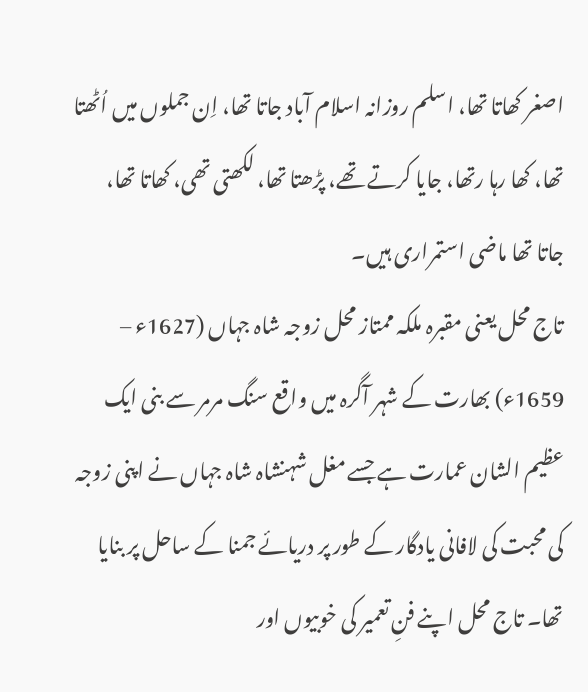اصغر کھاتا تھا، اسلم روزانہ اسلام آباد جاتا تھا، اِن جملوں میں اُٹھتا تھا، کھا رہا رتھا، جایا کرتے تھے، پڑھتا تھا، لکھتی تھی، کھاتا تھا، جاتا تھا ماضی استمراری ہیں۔
تاج محل یعنی مقبرہ ملکہ ممتاز محل زوجہ شاہ جہاں (1627ء – 1659ء) بھارت کے شہر آگرہ میں واقع سنگ مرمر سے بنی ایک عظیم الشان عمارت ہے جسے مغل شہنشاہ شاہ جہاں نے اپنی زوجہ کی محبت کی لافانی یادگار کے طور پر دریائے جمنا کے ساحل پر بنایا تھا۔ تاج محل اپنے فنِ تعمیر کی خوبیوں اور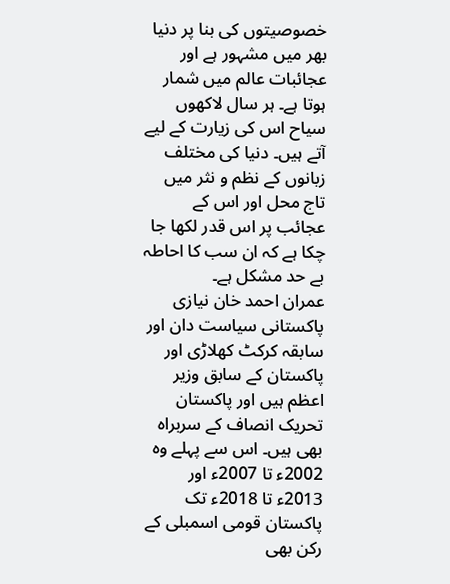خصوصیتوں کی بنا پر دنیا بھر میں مشہور ہے اور عجائبات عالم میں شمار ہوتا ہے۔ ہر سال لاکھوں سیاح اس کی زیارت کے لیے آتے ہیں۔ دنیا کی مختلف زبانوں کے نظم و نثر میں تاج محل اور اس کے عجائب پر اس قدر لکھا جا چکا ہے کہ ان سب کا احاطہ بے حد مشکل ہے۔
عمران احمد خان نیازی پاکستانی سیاست دان اور سابقہ کرکٹ کھلاڑی اور پاکستان کے سابق وزیر اعظم ہیں اور پاکستان تحریک انصاف کے سربراہ بھی ہیں۔ اس سے پہلے وہ 2002ء تا 2007ء اور 2013ء تا 2018ء تک پاکستان قومی اسمبلی کے رکن بھی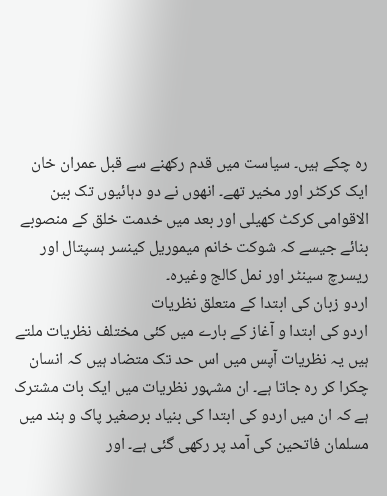رہ چکے ہیں۔ سیاست میں قدم رکھنے سے قبل عمران خان ایک کرکٹر اور مخیر تھے۔ انھوں نے دو دہائیوں تک بین الاقوامی کرکٹ کھیلی اور بعد میں خدمت خلق کے منصوبے بنائے جیسے کہ شوکت خانم میموریل کینسر ہسپتال اور ریسرچ سینٹر اور نمل کالج وغیرہ۔
اردو زبان کی ابتدا کے متعلق نظریات
اردو کی ابتدا و آغاز کے بارے میں کئی مختلف نظریات ملتے ہیں یہ نظریات آپس میں اس حد تک متضاد ہیں کہ انسان چکرا کر رہ جاتا ہے۔ ان مشہور نظریات میں ایک بات مشترک ہے کہ ان میں اردو کی ابتدا کی بنیاد برصغیر پاک و ہند میں مسلمان فاتحین کی آمد پر رکھی گئی ہے۔ اور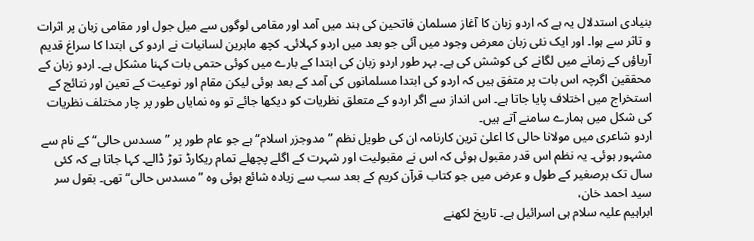بنیادی استدلال یہ ہے کہ اردو زبان کا آغاز مسلمان فاتحین کی ہند میں آمد اور مقامی لوگوں سے میل جول اور مقامی زبان پر اثرات و تاثر سے ہوا۔ اور ایک نئی زبان معرض وجود میں آئی جو بعد میں اردو کہلائی۔ کچھ ماہرین لسانیات نے اردو کی ابتدا کا سراغ قدیم آریاؤں کے زمانے میں لگانے کی کوشش کی ہے۔ بہر طور اردو زبان کی ابتدا کے بارے میں کوئی حتمی بات کہنا مشکل ہے۔ اردو زبان کے محققین اگرچہ اس بات پر متفق ہیں کہ اردو کی ابتدا مسلمانوں کی آمد کے بعد ہوئی لیکن مقام اور نوعیت کے تعین اور نتائج کے استخراج میں اختلاف پایا جاتا ہے۔ اس انداز سے اگر اردو کے متعلق نظریات کو دیکھا جائے تو وہ نمایاں طور پر چار مختلف نظریات کی شکل میں ہمارے سامنے آتے ہیں۔
اردو شاعری میں مولانا حالی کا اعلیٰ ترین کارنامہ ان کی طویل نظم ”مدوجزر اسلام“ ہے جو عام طور پر ”مسدس حالی“ کے نام سے مشہور ہوئی۔ یہ نظم اس قدر مقبول ہوئی کہ اس نے مقبولیت اور شہرت کے اگلے پچھلے تمام ریکارڈ توڑ ڈالے۔ کہا جاتا ہے کہ کئی سال تک برصغیر کے طول و عرض میں جو کتاب قرآن کریم کے بعد سب سے زیادہ شائع ہوئی وہ ”مسدس حالی“ تھی۔ بقول سر سید احمد خان،
ابراہیم علیہ سلام ہی اسرائیل ہے۔ تاریخ لکھنے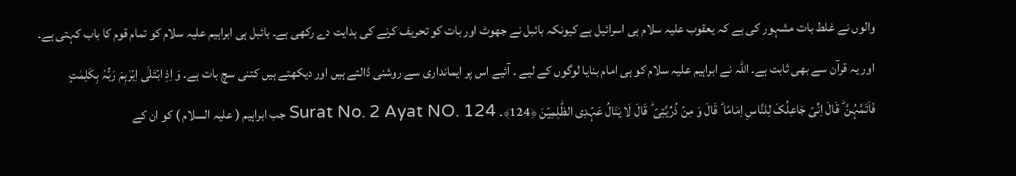والوں نے غلط بات مشہور کی ہے کہ یعقوب علیہ سلام ہی اسرائیل ہے کیونکہ بائبل نے جھوٹ اور بات کو تحریف کرنے کی ہدایت دے رکھی ہے۔ بائبل ہی ابراہیم علیہ سلام کو تمام قوم کا باب کہتی ہے۔ اور یہ قرآن سے بھی ثابت ہے۔ اللہ نے ابراہیم علیہ سلام کو ہی امام بنایا لوگوں کے لیے ۔ آئیے اس پر ایمانداری سے روشنی ڈالتے ہیں اور دیکھتے ہیں کتنی سچ بات ہے۔ وَ اِذِ ابۡتَلٰۤی اِبۡرٰہٖمَ رَبُّہٗ بِکَلِمٰتٍ فَاَتَمَّہُنَّ ؕ قَالَ اِنِّیۡ جَاعِلُکَ لِلنَّاسِ اِمَامًا ؕ قَالَ وَ مِنۡ ذُرِّیَّتِیۡ ؕ قَالَ لَا یَنَالُ عَہۡدِی الظّٰلِمِیۡنَ ﴿124﴾۔ Surat No. 2 Ayat NO. 124 جب ابراہیم ( علیہ السلام ) کو ان کے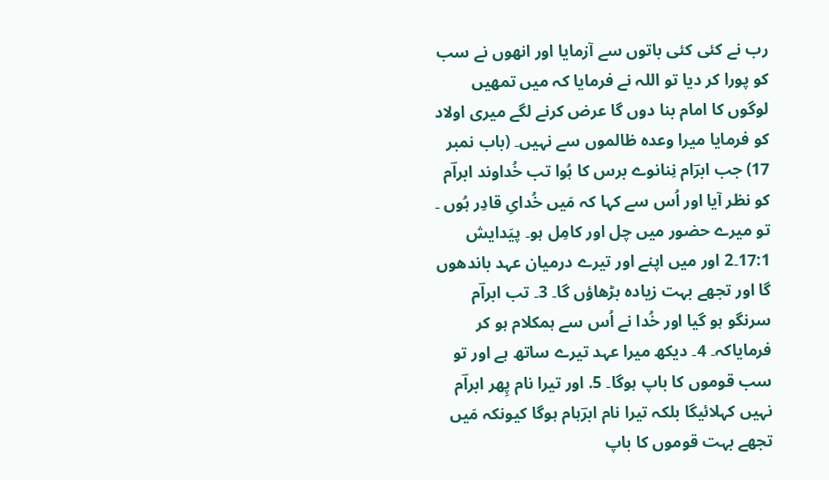رب نے کئی کئی باتوں سے آزمایا اور انھوں نے سب کو پورا کر دیا تو اللہ نے فرمایا کہ میں تمھیں لوگوں کا امام بنا دوں گا عرض کرنے لگے میری اولاد کو فرمایا میرا وعدہ ظالموں سے نہیں۔ (باب نمبر 17) جب ابرؔام نِنانوے برس کا ہُوا تب خُداوند ابراؔم کو نظر آیا اور اُس سے کہا کہ مَیں خُدایِ قادِر ہُوں ۔ تو میرے حضور میں چل اور کامِل ہو۔ پیَدایش 17:1۔2 اور میں اپنے اور تیرے درمیان عہد باندھوں گا اور تجھے بہت زیادہ بڑھاؤں گا۔ 3۔ تب ابراؔم سرنگو ہو گیا اور خُدا نے اُس سے ہمکلام ہو کر فرمایاکہ۔ 4۔ دیکھ میرا عہد تیرے ساتھ ہے اور تو سب قوموں کا باپ ہوگا۔ 5. اور تیرا نام پِھر ابراؔم نہیں کہلائیگا بلکہ تیرا نام ابرؔہام ہوگا کیونکہ مَیں تجھے بہت قوموں کا باپ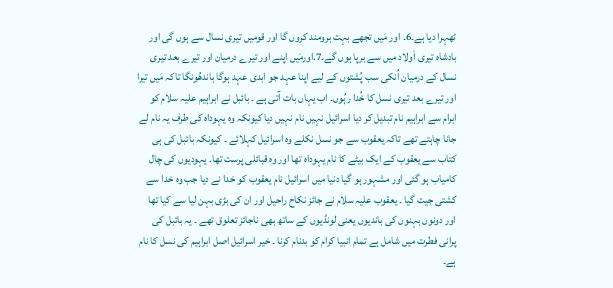ٹھہرا دیا ہے۔6۔ اور مَیں تجھے بہت برومند کروں گا اور قومیں تیری نسال سے ہوں گی اور بادشاہ تیری اَولاد میں سے برپا ہوں گے۔7.اورمَیں اپنے اور تیرے درمیان اور تیرے بعد تیری نسال کے درمیان اُنکی سب پُشتوں کے لیے اپنا عہد جو ابدی عہد ہوگا باندھُونگا تاکہ مَیں تیرا اور تیرے بعد تیری نسل کا خُدا رہُوں۔ اب یہاں بات آتی ہے ۔ بائبل نے ابراہیم علیہ سلام کو ابرام سے ابراہیم نام تبدیل کر دیا اسرائیل نہیں نام نہیں دیا کیونکہ وہ یہوداہ کی طرف یہ نام لے جانا چاہتے تھے تاکہ یعقوب سے جو نسل نکلے وہ اسرائیل کہلائے ۔ کیونکہ بائبل کی ہی کتاب سے یعقوب کے ایک بیٹے کا نام یہوداہ تھا اور وہ قبائلی پرست تھا۔ یہودیوں کی چال کامیاب ہو گئی اور مشہور ہو گیا دنیا میں اسرائیل نام یعقوب کو خدا نے دیا جب وہ خدا سے کشتی جیت گیا ۔ یعقوب علیہ سلام نے جائز نکاح راحیل اور ان کی بڑی بہن لیا سے کیا تھا اور دونوں بہنوں کی باندیوں یعنی لونڈیوں کے ساتھ بھی ناجائز تعلوق تھے ۔ یہ بائبل کی پرانی فطرت میں شامل ہے تمام انبیا کرام کو بدنام کرنا ۔ خیر اسرائیل اصل ابراہیم کی نسل کا نام ہے۔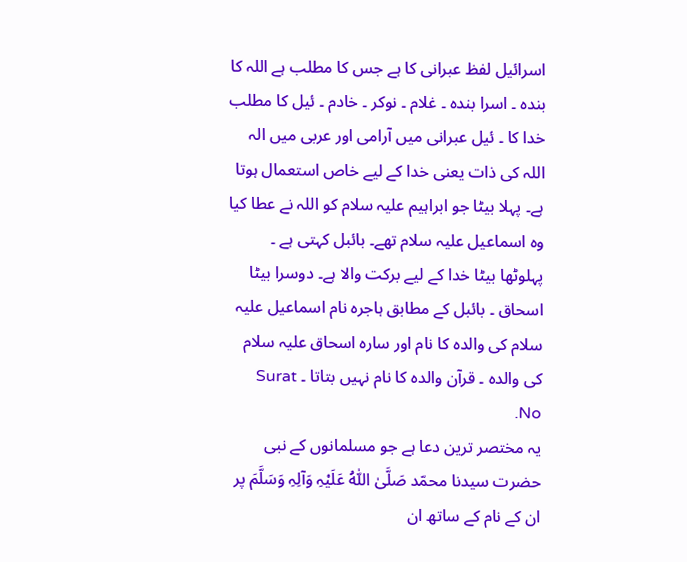اسرائیل لفظ عبرانی کا ہے جس کا مطلب ہے اللہ کا بندہ ۔ اسرا بندہ ۔ غلام ۔ نوکر ۔ خادم ۔ ئیل کا مطلب خدا کا ۔ ئیل عبرانی میں آرامی اور عربی میں الہ اللہ کی ذات یعنی خدا کے لیے خاص استعمال ہوتا ہے۔ پہلا بیٹا جو ابراہیم علیہ سلام کو اللہ نے عطا کیا وہ اسماعیل علیہ سلام تھے۔ بائبل کہتی ہے ۔ پہلوٹھا بیٹا خدا کے لیے برکت والا ہے۔ دوسرا بیٹا اسحاق ۔ بائبل کے مطابق ہاجرہ نام اسماعیل علیہ سلام کی والدہ کا نام اور سارہ اسحاق علیہ سلام کی والدہ ۔ قرآن والدہ کا نام نہیں بتاتا ۔ Surat No.
یہ مختصر ترین دعا ہے جو مسلمانوں کے نبی حضرت سیدنا محمّد صَلَّىٰ اللَّٰهُ عَلَيْہِ وَآلِہِ وَسَلَّمَ پر ان کے نام کے ساتھ ان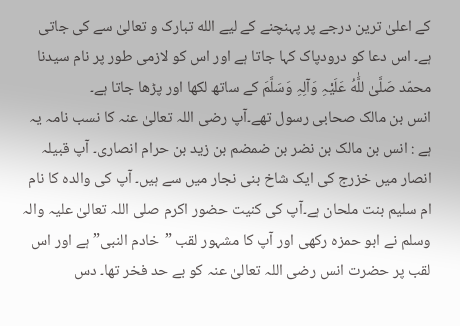کے اعلیٰ ترین درجے پر پہنچنے کے لیے الله تبارک و تعالیٰ سے کی جاتی ہے۔ اس دعا کو درودپاک کہا جاتا ہے اور اس کو لازمی طور پر نام سیدنا محمّد صَلَّىٰ للَّٰهُ عَلَيْہِ وَآلِہِ وَسَلَّمَ کے ساتھ لکھا اور پڑھا جاتا ہے۔
انس بن مالک صحابی رسول تھے۔آپ رضی اللہ تعالیٰ عنہ کا نسب نامہ یہ ہے : انس بن مالک بن نضر بن ضمضم بن زید بن حرام انصاری۔ آپ قبیلہ انصار میں خزرج کی ایک شاخ بنی نجار میں سے ہیں۔ آپ کی والدہ کا نام ام سلیم بنت ملحان ہے۔آپ کی کنیت حضور اکرم صلی اللہ تعالیٰ علیہ والہ وسلم نے ابو حمزہ رکھی اور آپ کا مشہور لقب ”خادم النبی”ہے اور اس لقب پر حضرت انس رضی اللہ تعالیٰ عنہ کو بے حد فخر تھا۔ دس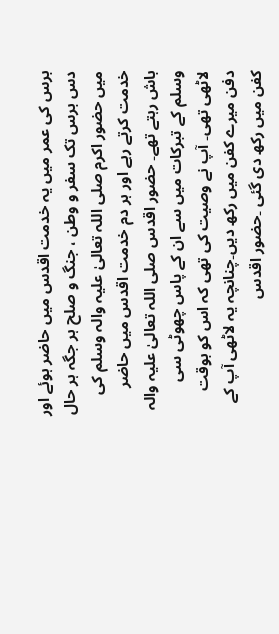برس کی عمر میں یہ خدمت اقدس میں حاضر ہوئے اور دس برس تک سفر و وطن ، جنگ و صلح ہر جگہ ہر حال میں حضور اکرم صلی اللہ تعالیٰ علیہ والہ وسلم کی خدمت کرتے رہے اور ہر دم خدمت اقدس میں حاضر باش رہتے تھے۔ حضور اقدس صلی اللہ تعالیٰ علیہ والہ وسلم کے تبرکات میں سے ان کے پاس چھوٹی سی لاٹھی تھی۔ آپ نے وصیت کی تھی کہ اس کو بوقت دفن میرے کفن میں رکھ دیں۔چنانچہ یہ لاٹھی آپ کے کفن میں رکھ دی گئی ۔حضور اقدس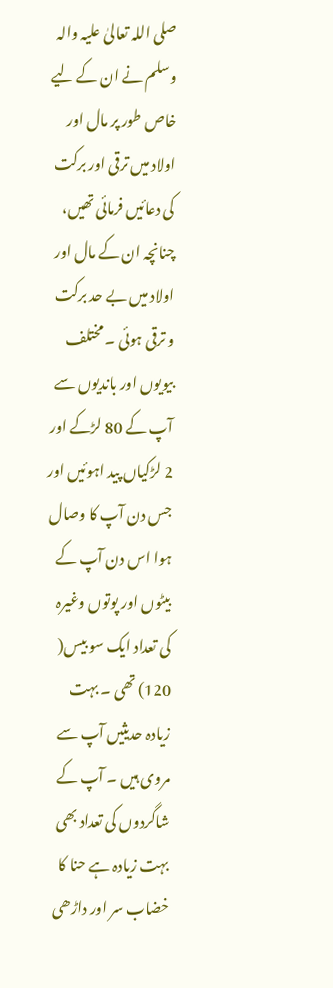صلی اللہ تعالیٰ علیہ والہ وسلم نے ان کے لیے خاص طور پر مال اور اولاد میں ترقی اور برکت کی دعائیں فرمائی تھیں، چنانچہ ان کے مال اور اولاد میں بے حد برکت و ترقی ہوئی ۔ مختلف بیویوں اور باندیوں سے آپ کے 80 لڑکے اور 2 لڑکیاں پید اہوئیں اور جس دن آپ کا وصال ہوا اس دن آپ کے بیٹوں اور پوتوں وغیرہ کی تعداد ایک سو بیس( 120) تھی ۔ بہت زیادہ حدیثیں آپ سے مروی ہیں ۔ آپ کے شاگردوں کی تعداد بھی بہت زیادہ ہے حنا کا خضاب سر اور داڑھی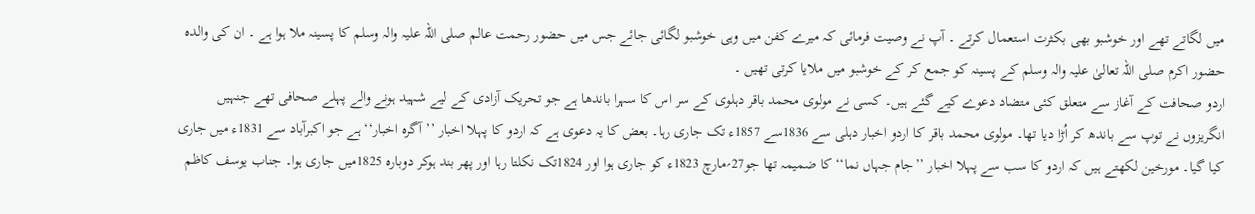میں لگاتے تھے اور خوشبو بھی بکثرت استعمال کرتے ۔ آپ نے وصیت فرمائی کہ میرے کفن میں وہی خوشبو لگائی جائے جس میں حضور رحمت عالم صلی اللہ علیہ والہ وسلم کا پسینہ ملا ہوا ہے ۔ ان کی والدہ حضور اکرم صلی اللہ تعالیٰ علیہ والہ وسلم کے پسینہ کو جمع کر کے خوشبو میں ملایا کرتی تھیں ۔
اردو صحافت کے آغاز سے متعلق کئی متضاد دعوے کیے گئے ہیں۔ کسی نے مولوی محمد باقر دہلوی کے سر اس کا سہرا باندھا ہے جو تحریک آزادی کے لیے شہید ہونے والے پہلے صحافی تھے جنہیں انگریزوں نے توپ سے باندھ کر اُڑا دیا تھا۔ مولوی محمد باقر کا اردو اخبار دہلی سے 1836سے 1857ء تک جاری رہا۔ بعض کا یہ دعوی ہے کہ اردو کا پہلا اخبار ’’آگرہ اخبار‘‘ ہے جو اکبرآباد سے 1831ء میں جاری کیا گیا۔ مورخین لکھتے ہیں کہ اردو کا سب سے پہلا اخبار ’’جام جہاں نما‘‘ کا ضمیمہ تھا جو27؍مارچ 1823ء کو جاری ہوا اور 1824تک نکلتا رہا اور پھر بند ہوکر دوبارہ 1825میں جاری ہوا۔ جناب یوسف کاظم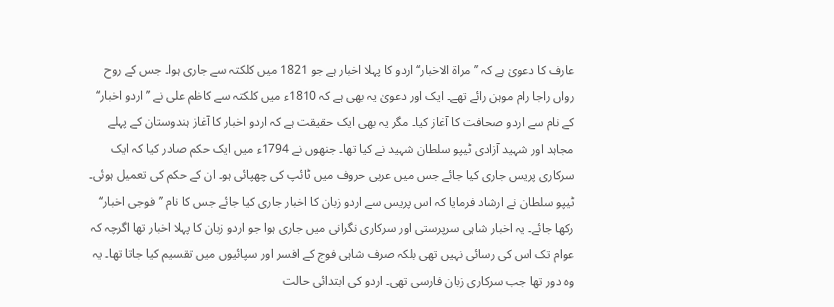عارف کا دعویٰ ہے کہ ’’مراۃ الاخبار‘‘ اردو کا پہلا اخبار ہے جو 1821 میں کلکتہ سے جاری ہوا۔ جس کے روح رواں راجا رام موہن رائے تھے۔ ایک اور دعویٰ یہ بھی ہے کہ 1810ء میں کلکتہ سے کاظم علی نے ’’اردو اخبار‘‘ کے نام سے اردو صحافت کا آغاز کیا۔ مگر یہ بھی ایک حقیقت ہے کہ اردو اخبار کا آغاز ہندوستان کے پہلے مجاہد اور شہید آزادی ٹیپو سلطان شہید نے کیا تھا۔ جنھوں نے 1794ء میں ایک حکم صادر کیا کہ ایک سرکاری پریس جاری کیا جائے جس میں عربی حروف میں ٹائپ کی چھپائی ہو۔ ان کے حکم کی تعمیل ہوئی۔ ٹیپو سلطان نے ارشاد فرمایا کہ اس پریس سے اردو زبان کا اخبار جاری کیا جائے جس کا نام ’’فوجی اخبار‘‘ رکھا جائے۔ یہ اخبار شاہی سرپرستی اور سرکاری نگرانی میں جاری ہوا جو اردو زبان کا پہلا اخبار تھا اگرچہ کہ عوام تک اس کی رسائی نہیں تھی بلکہ صرف شاہی فوج کے افسر اور سپائیوں میں تقسیم کیا جاتا تھا۔ یہ وہ دور تھا جب سرکاری زبان فارسی تھی۔ اردو کی ابتدائی حالت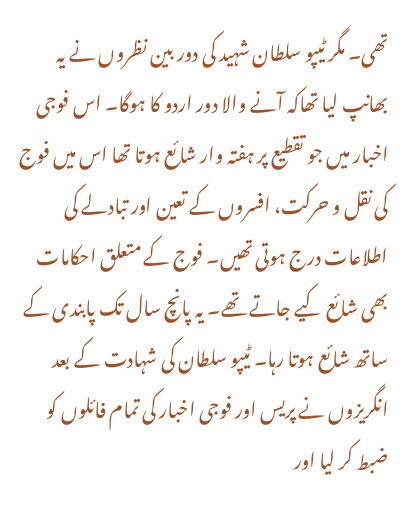تھی۔ مگر ٹیپو سلطان شہید کی دور بین نظروں نے یہ بھانپ لیا تھاکہ آنے والا دور اردو کا ہوگا۔ اس فوجی اخبار میں جو تقطیع پر ہفتہ وار شائع ہوتا تھا اس میں فوج کی نقل و حرکت، افسروں کے تعین اور تبادلے کی اطلاعات درج ہوتی تھیں۔ فوج کے متعلق احکامات بھی شائع کیے جاتے تھے۔ یہ پانچ سال تک پابندی کے ساتھ شائع ہوتا رہا۔ ٹیپو سلطان کی شہادت کے بعد انگریزوں نے پریس اور فوجی اخبار کی تمام فائلوں کو ضبط کر لیا اور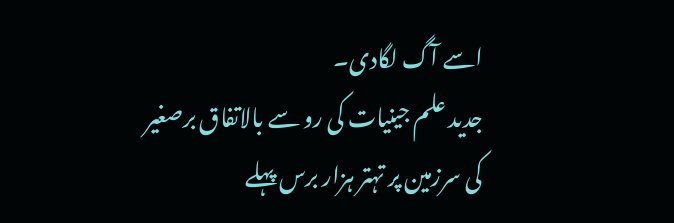اسے آگ لگادی۔
جدید علم جینیات کی رو سے بالاتفاق برصغیر کی سرزمین پر تہتر ہزار برس پہلے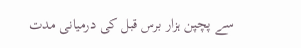سے پچپن ہزار برس قبل کی درمیانی مدت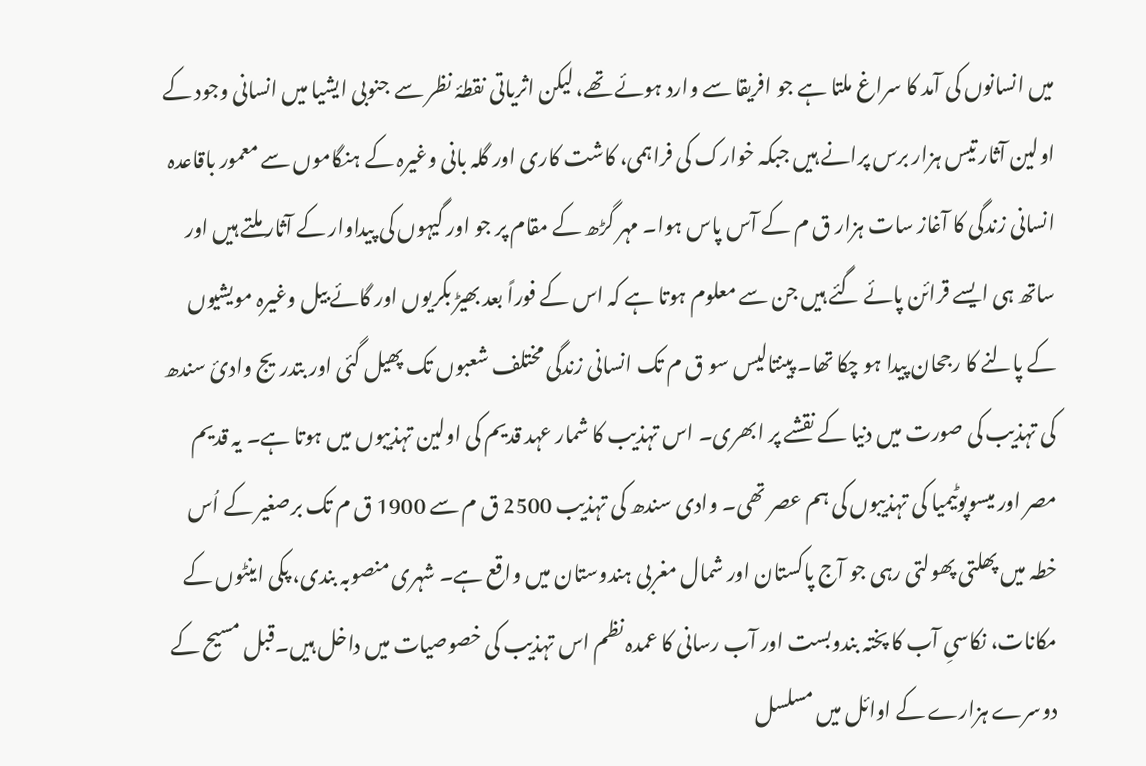میں انسانوں کی آمد کا سراغ ملتا ہے جو افریقا سے وارد ہوئے تھے، لیکن اثریاتی نقطۂ نظر سے جنوبی ایشیا میں انسانی وجود کے اولین آثار تیس ہزار برس پرانے ہیں جبکہ خوارک کی فراہمی، کاشت کاری اور گلہ بانی وغیرہ کے ہنگاموں سے معمور باقاعدہ انسانی زندگی کا آغاز سات ہزار ق م کے آس پاس ہوا۔ مہر گڑھ کے مقام پر جو اور گیہوں کی پیداوار کے آثار ملتے ہیں اور ساتھ ہی ایسے قرائن پائے گئے ہیں جن سے معلوم ہوتا ہے کہ اس کے فوراً بعد بھیڑ بکریوں اور گائے بیل وغیرہ مویشیوں کے پالنے کا رجحان پیدا ہو چکا تھا۔ پینتالیس سو ق م تک انسانی زندگی مختلف شعبوں تک پھیل گئی اور بتدریج وادیٔ سندھ کی تہذیب کی صورت میں دنیا کے نقشے پر ابھری۔ اس تہذیب کا شمار عہد قدیم کی اولین تہذیبوں میں ہوتا ہے۔ یہ قدیم مصر اور میسوپوٹیمیا کی تہذیبوں کی ہم عصر تھی۔ وادی سندھ کی تہذیب 2500 ق م سے 1900 ق م تک برصغیر کے اُس خطہ میں پھلتی پھولتی رہی جو آج پاکستان اور شمال مغربی ہندوستان میں واقع ہے۔ شہری منصوبہ بندی، پکی اینٹوں کے مکانات، نکاسیِ آب کا پختہ بندوبست اور آب رسانی کا عمدہ نظم اس تہذیب کی خصوصیات میں داخل ہیں۔قبل مسیح کے دوسرے ہزارے کے اوائل میں مسلسل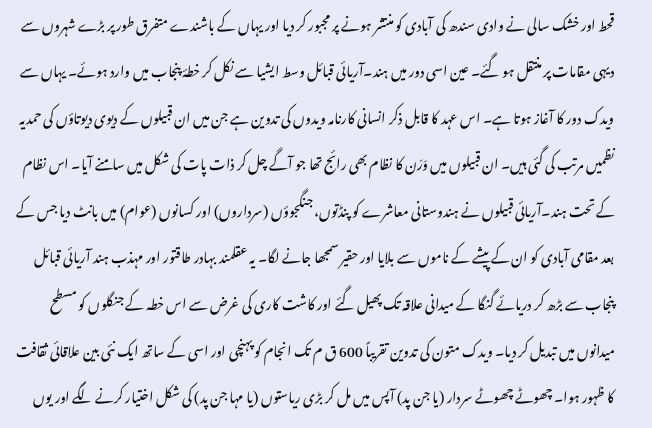قحط اور خشک سالی نے وادی سندھ کی آبادی کو منتشر ہونے پر مجبور کر دیا اور یہاں کے باشندے متفرق طور پر بڑے شہروں سے دیہی مقامات پر منتقل ہو گئے۔ عین اسی دور میں ہند۔آریائی قبائل وسط ایشیا سے نکل کر خطۂ پنجاب میں وارد ہوئے۔ یہاں سے ویدک دور کا آغاز ہوتا ہے۔ اس عہد کا قابل ذکر انسانی کارنامہ ویدوں کی تدوین ہے جن میں ان قبیلوں کے دیوی دیوتاؤں کی حمدیہ نظمیں مرتب کی گئی ہیں۔ ان قبیلوں میں وَرَن کا نظام بھی رائج تھا جو آگے چل کر ذات پات کی شکل میں سامنے آیا۔ اس نظام کے تحت ہند۔آریائی قبیلوں نے ہندوستانی معاشرے کو پنڈتوں، جنگجوؤں (سرداروں) اور کسانوں (عوام) میں بانٹ دیا جس کے بعد مقامی آبادی کو ان کے پیشے کے ناموں سے بلایا اور حقیر سمجھا جانے لگا۔ یہ عقلمند بہادر طاقتور اور مہذب ہند آریائی قبائل پنجاب سے بڑھ کر دریائے گنگا کے میدانی علاقہ تک پھیل گئے اور کاشت کاری کی غرض سے اس خطہ کے جنگلوں کو مسطح میدانوں میں تبدیل کر دیا۔ ویدک متون کی تدوین تقریباً 600 ق م تک انجام کو پہنچی اور اسی کے ساتھ ایک نئی بین علاقائی ثقافت کا ظہور ہوا۔ چھوٹے چھوٹے سردار (یا جن پد) آپس میں مل کر بڑی ریاستوں (یا مہا جن پد) کی شکل اختیار کرنے لگے اور یوں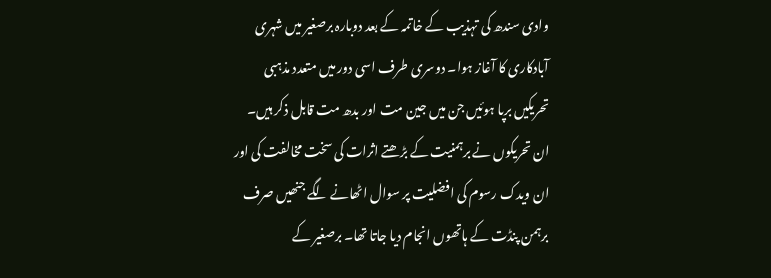وادی سندھ کی تہذیب کے خاتمہ کے بعد دوبارہ برصغیر میں شہری آبادکاری کا آغاز ہوا۔ دوسری طرف اسی دور میں متعدد مذہبی تحریکیں برپا ہوئیں جن میں جین مت اور بدھ مت قابل ذکر ہیں۔ ان تحریکوں نے برہمنیت کے بڑھتے اثرات کی سخت مخالفت کی اور ان ویدک رسوم کی افضلیت پر سوال اٹھانے لگے جنھیں صرف برہمن پنڈت کے ہاتھوں انجام دیا جاتا تھا۔ برصغیر کے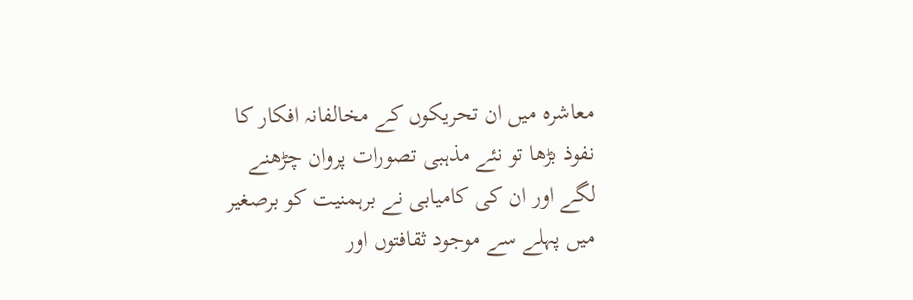معاشرہ میں ان تحریکوں کے مخالفانہ افکار کا نفوذ بڑھا تو نئے مذہبی تصورات پروان چڑھنے لگے اور ان کی کامیابی نے برہمنیت کو برصغیر میں پہلے سے موجود ثقافتوں اور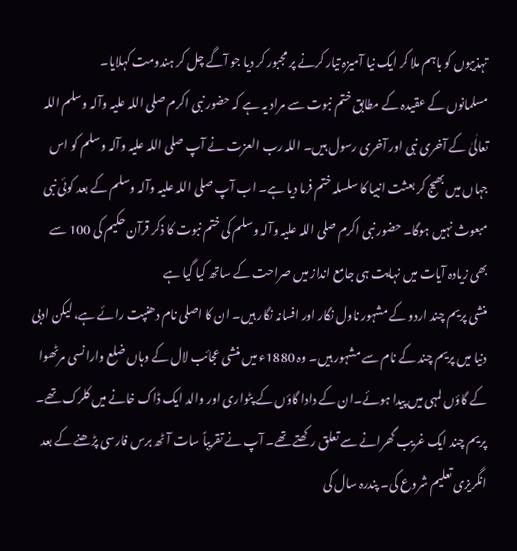تہذیبوں کو باہم ملا کر ایک نیا آمیزہ تیار کرنے پر مجبور کر دیا جو آگے چل کر ہندومت کہلایا۔
مسلمانوں کے عقیدہ کے مطابق ختم نبوت سے مراد یہ ہے کہ حضور نبی اکرم صلی اللہ علیہ وآلہ وسلم اللہ تعالٰیٰ کے آخری نبی اور آخری رسول ہیں۔ اللہ رب العزت نے آپ صلی اللہ علیہ وآلہ وسلم کو اس جہاں میں بھیج کر بعثت انبیا کا سلسلہ ختم فرما دیا ہے۔ اب آپ صلی اللہ علیہ وآلہ وسلم کے بعد کوئی نبی مبعوث نہیں ہوگا۔ حضور نبی اکرم صلی اللہ علیہ وآلہ وسلم کی ختم نبوت کا ذکر قرآن حکیم کی 100 سے بھی زیادہ آیات میں نہایت ہی جامع انداز میں صراحت کے ساتھ کیا گیا ہے
منشی پریم چند اردو کے مشہور ناول نگار اور افسانہ نگار ہیں۔ ان کا اصلی نام دھنپت رائے ہے، لیکن ادبی دنیا میں پریم چند کے نام سے مشہور ہیں۔ وہ 1880ء میں منشی عجائب لال کے وہاں ضلع وارانسی مرٹھوا کے گاؤں لمہی میں پیدا ہوئے۔ان کے دادا گاؤں کے پٹواری اور والد ایک ڈاک خانے میں کلرک تھے۔ پریم چند ایک غریب گھرانے سے تعلق رکھتے تھے۔ آپ نے تقریباً سات آٹھ برس فارسی پڑھنے کے بعد انگریزی تعلیم شروع کی۔ پندرہ سال کی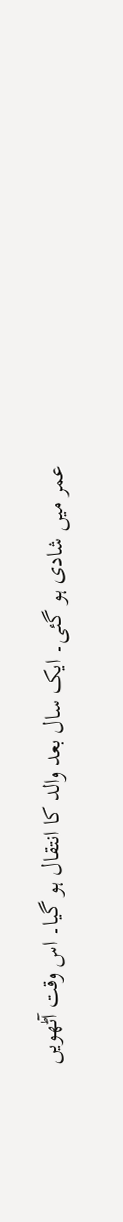عمر میں شادی ہو گئی۔ ایک سال بعد والد کا انتقال ہو گیا۔ اس وقت آٹھویں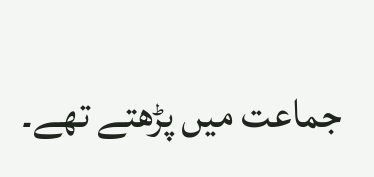جماعت میں پڑھتے تھے۔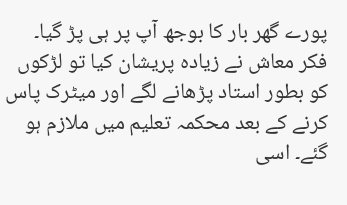پورے گھر بار کا بوجھ آپ پر ہی پڑ گیا۔ فکر معاش نے زیادہ پریشان کیا تو لڑکوں کو بطور استاد پڑھانے لگے اور میٹرک پاس کرنے کے بعد محکمہ تعلیم میں ملازم ہو گئے۔ اسی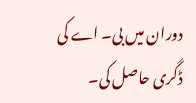دوران میں بی۔ اے کی ڈگری حاصل کی۔